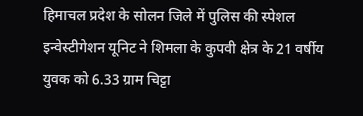हिमाचल प्रदेश के सोलन जिले में पुलिस की स्पेशल इन्वेस्टीगेशन यूनिट ने शिमला के कुपवी क्षेत्र के 21 वर्षीय युवक को 6.33 ग्राम चिट्टा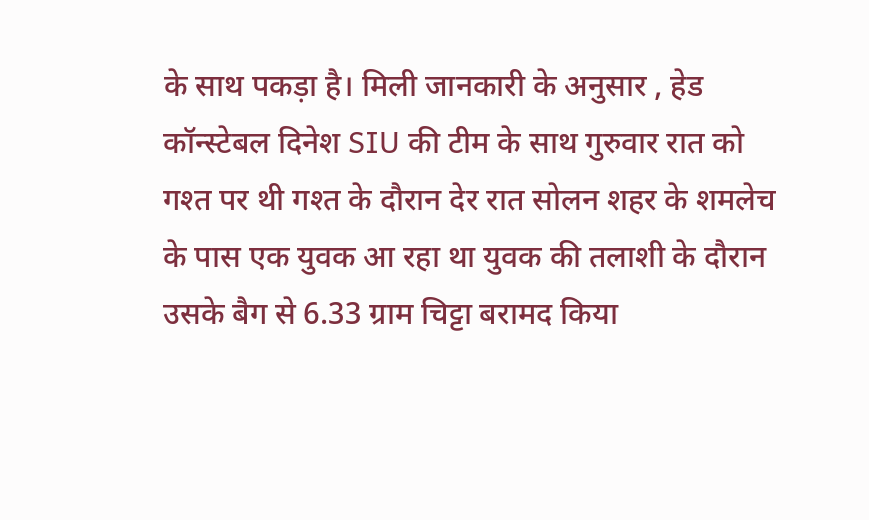के साथ पकड़ा है। मिली जानकारी के अनुसार , हेड कॉन्स्टेबल दिनेश SIU की टीम के साथ गुरुवार रात को गश्त पर थी गश्त के दौरान देर रात सोलन शहर के शमलेच के पास एक युवक आ रहा था युवक की तलाशी के दौरान उसके बैग से 6.33 ग्राम चिट्टा बरामद किया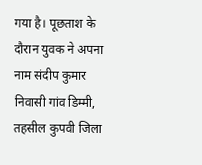गया है। पूछताश के दौरान युवक ने अपना नाम संदीप कुमार निवासी गांव डिम्मी, तहसील कुपवी जिला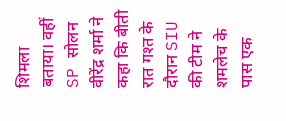शिमला बताया। वहीं SP सोलन वीरेंद्र शर्मा ने कहा कि बीती रात गश्त के दौरान SIU की टीम ने शमलेच के पास एक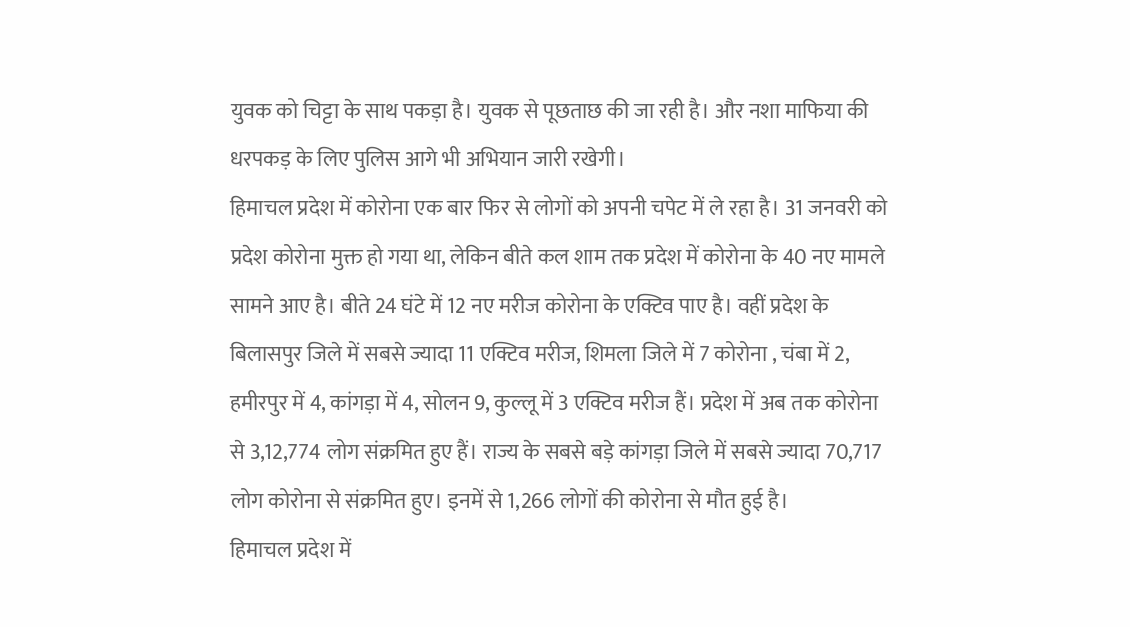युवक को चिट्टा के साथ पकड़ा है। युवक से पूछताछ की जा रही है। और नशा माफिया की धरपकड़ के लिए पुलिस आगे भी अभियान जारी रखेगी।
हिमाचल प्रदेश में कोरोना एक बार फिर से लोगों को अपनी चपेट में ले रहा है। 31 जनवरी को प्रदेश कोरोना मुक्त हो गया था, लेकिन बीते कल शाम तक प्रदेश में कोरोना के 40 नए मामले सामने आए है। बीते 24 घंटे में 12 नए मरीज कोरोना के एक्टिव पाए है। वहीं प्रदेश के बिलासपुर जिले में सबसे ज्यादा 11 एक्टिव मरीज, शिमला जिले में 7 कोरोना , चंबा में 2, हमीरपुर में 4, कांगड़ा में 4, सोलन 9, कुल्लू में 3 एक्टिव मरीज हैं। प्रदेश में अब तक कोरोना से 3,12,774 लोग संक्रमित हुए हैं। राज्य के सबसे बड़े कांगड़ा जिले में सबसे ज्यादा 70,717 लोग कोरोना से संक्रमित हुए। इनमें से 1,266 लोगों की कोरोना से मौत हुई है।
हिमाचल प्रदेश में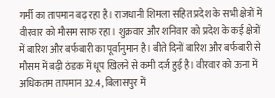गर्मी का तापमान बढ़ रहा है। राजधानी शिमला सहित प्रदेश के सभी क्षेत्रों में वीरवार को मौसम साफ रहा। शुक्रवार और शनिवार को प्रदेश के कई क्षेत्रों में बारिश और बर्फबारी का पूर्वानुमान है। बीते दिनों बारिश और बर्फबारी से मौसम में बढ़ी ठंडक में धूप खिलने से कमी दर्ज हुई है। वीरवार को ऊना में अधिकतम तापमान 32.4, बिलासपुर में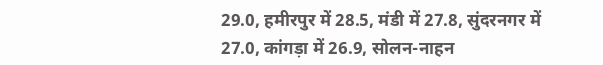29.0, हमीरपुर में 28.5, मंडी में 27.8, सुंदरनगर में 27.0, कांगड़ा में 26.9, सोलन-नाहन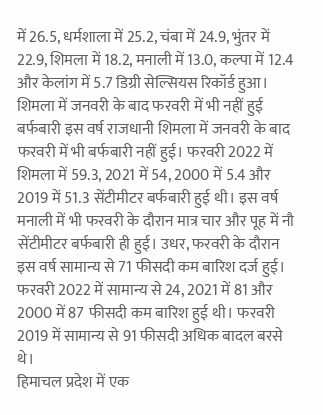में 26.5, धर्मशाला में 25.2, चंबा में 24.9, भुंतर में 22.9, शिमला में 18.2, मनाली में 13.0, कल्पा में 12.4 और केलांग में 5.7 डिग्री सेल्सियस रिकॉर्ड हुआ। शिमला में जनवरी के बाद फरवरी में भी नहीं हुई बर्फबारी इस वर्ष राजधानी शिमला में जनवरी के बाद फरवरी में भी बर्फबारी नहीं हुई। फरवरी 2022 में शिमला में 59.3, 2021 में 54, 2000 में 5.4 और 2019 में 51.3 सेंटीमीटर बर्फबारी हुई थी। इस वर्ष मनाली में भी फरवरी के दौरान मात्र चार और पूह में नौ सेंटीमीटर बर्फबारी ही हुई। उधर, फरवरी के दौरान इस वर्ष सामान्य से 71 फीसदी कम बारिश दर्ज हुई। फरवरी 2022 में सामान्य से 24, 2021 में 81 और 2000 में 87 फीसदी कम बारिश हुई थी। फरवरी 2019 में सामान्य से 91 फीसदी अधिक बादल बरसे थे।
हिमाचल प्रदेश में एक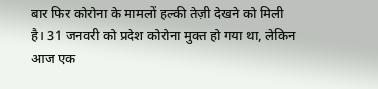बार फिर कोरोना के मामलों हल्की तेज़ी देखने को मिली है। 31 जनवरी को प्रदेश कोरोना मुक्त हो गया था, लेकिन आज एक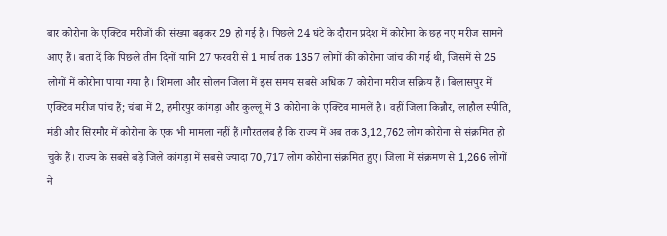बार कोरोना के एक्टिव मरीजों की संख्या बढ़कर 29 हो गई है। पिछले 24 घंटे के दौरान प्रदेश में कोरोना के छह नए मरीज सामने आए हैं। बता दें कि पिछले तीन दिनों यानि 27 फरवरी से 1 मार्च तक 1357 लोगों की कोरोना जांच की गई थी, जिसमें से 25 लोगों में कोरोना पाया गया है। शिमला और सोलन जिला में इस समय सबसे अधिक 7 कोरोना मरीज सक्रिय हैं। बिलासपुर में एक्टिव मरीज पांच हैं; चंबा में 2, हमीरपुर कांगड़ा और कुल्लू में 3 कोरोना के एक्टिव मामलें है। वहीं जिला किन्नौर, लाहौल स्पीति, मंडी और सिरमौर में कोरोना के एक भी मामला नहीं हैं।गौरतलब है कि राज्य में अब तक 3,12,762 लोग कोरोना से संक्रमित हो चुके हैं। राज्य के सबसे बड़े जिले कांगड़ा में सबसे ज्यादा 70,717 लोग कोरोना संक्रमित हुए। जिला में संक्रमण से 1,266 लोगों ने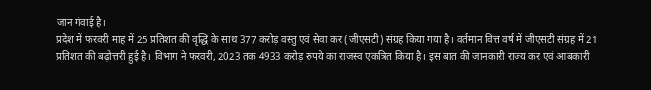जान गंवाई है।
प्रदेश में फरवरी माह में 25 प्रतिशत की वृद्धि के साथ 377 करोड़ वस्तु एवं सेवा कर (जीएसटी) संग्रह किया गया है। वर्तमान वित्त वर्ष में जीएसटी संग्रह में 21 प्रतिशत की बढ़ोत्तरी हुई है। विभाग ने फरवरी, 2023 तक 4933 करोड़ रुपये का राजस्व एकत्रित किया है। इस बात की जानकारी राज्य कर एवं आबकारी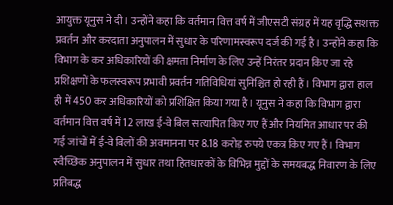आयुक्त यूनुस ने दी। उन्होंने कहा कि वर्तमान वित्त वर्ष में जीएसटी संग्रह में यह वृद्धि सशक्त प्रवर्तन और करदाता अनुपालन में सुधार के परिणामस्वरूप दर्ज की गई है। उन्होंने कहा कि विभाग के कर अधिकारियों की क्षमता निर्माण के लिए उन्हें निरंतर प्रदान किए जा रहे प्रशिक्षणों के फलस्वरूप प्रभावी प्रवर्तन गतिविधियां सुनिश्चित हो रही हैं। विभाग द्वारा हाल ही में 450 कर अधिकारियों को प्रशिक्षित किया गया है। यूनुस ने कहा कि विभाग द्वारा वर्तमान वित्त वर्ष में 12 लाख ई-वे बिल सत्यापित किए गए हैं और नियमित आधार पर की गई जांचों में ई-वे बिलों की अवमानना पर 8.18 करोड़ रुपये एकत्र किए गए हैं। विभाग स्वैच्छिक अनुपालन में सुधार तथा हितधारकों के विभिन्न मुद्दों के समयबद्ध निवारण के लिए प्रतिबद्ध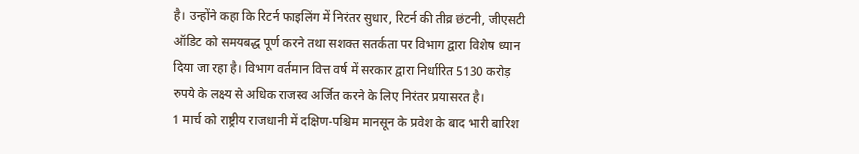है। उन्होंने कहा कि रिटर्न फाइलिंग में निरंतर सुधार, रिटर्न की तीव्र छंटनी, जीएसटी ऑडिट को समयबद्ध पूर्ण करने तथा सशक्त सतर्कता पर विभाग द्वारा विशेष ध्यान दिया जा रहा है। विभाग वर्तमान वित्त वर्ष में सरकार द्वारा निर्धारित 5130 करोड़ रुपये के लक्ष्य से अधिक राजस्व अर्जित करने के लिए निरंतर प्रयासरत है।
1 मार्च को राष्ट्रीय राजधानी में दक्षिण-पश्चिम मानसून के प्रवेश के बाद भारी बारिश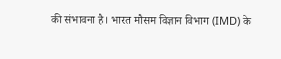की संभावना है। भारत मौसम विज्ञान विभाग (IMD) के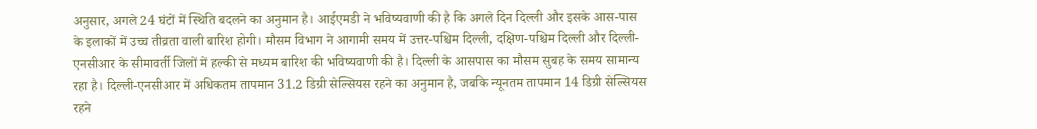अनुसार, अगले 24 घंटों में स्थिति बदलने का अनुमान है। आईएमडी ने भविष्यवाणी की है कि अगले दिन दिल्ली और इसके आस-पास के इलाकों में उच्च तीव्रता वाली बारिश होगी। मौसम विभाग ने आगामी समय में उत्तर-पश्चिम दिल्ली, दक्षिण-पश्चिम दिल्ली और दिल्ली-एनसीआर के सीमावर्ती जिलों में हल्की से मध्यम बारिश की भविष्यवाणी की है। दिल्ली के आसपास का मौसम सुबह के समय सामान्य रहा है। दिल्ली-एनसीआर में अधिकतम तापमान 31.2 डिग्री सेल्सियस रहने का अनुमान है, जबकि न्यूनतम तापमान 14 डिग्री सेल्सियस रहने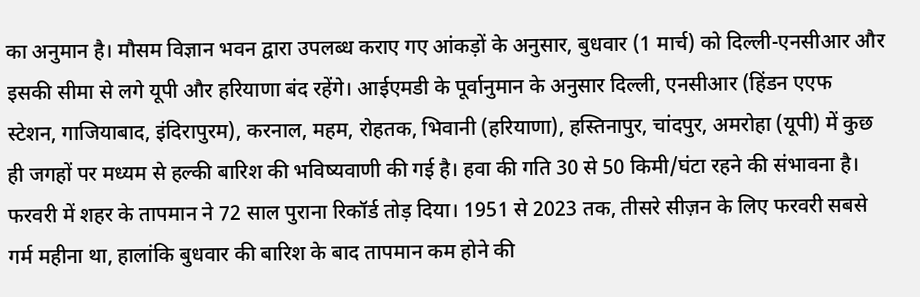का अनुमान है। मौसम विज्ञान भवन द्वारा उपलब्ध कराए गए आंकड़ों के अनुसार, बुधवार (1 मार्च) को दिल्ली-एनसीआर और इसकी सीमा से लगे यूपी और हरियाणा बंद रहेंगे। आईएमडी के पूर्वानुमान के अनुसार दिल्ली, एनसीआर (हिंडन एएफ स्टेशन, गाजियाबाद, इंदिरापुरम), करनाल, महम, रोहतक, भिवानी (हरियाणा), हस्तिनापुर, चांदपुर, अमरोहा (यूपी) में कुछ ही जगहों पर मध्यम से हल्की बारिश की भविष्यवाणी की गई है। हवा की गति 30 से 50 किमी/घंटा रहने की संभावना है। फरवरी में शहर के तापमान ने 72 साल पुराना रिकॉर्ड तोड़ दिया। 1951 से 2023 तक, तीसरे सीज़न के लिए फरवरी सबसे गर्म महीना था, हालांकि बुधवार की बारिश के बाद तापमान कम होने की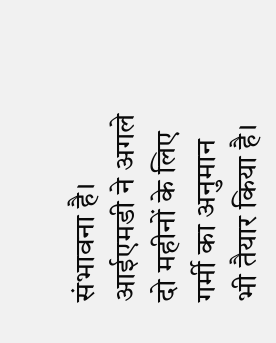संभावना है। आईएमडी ने अगले दो महीनों के लिए गर्मी का अनुमान भी तैयार किया है।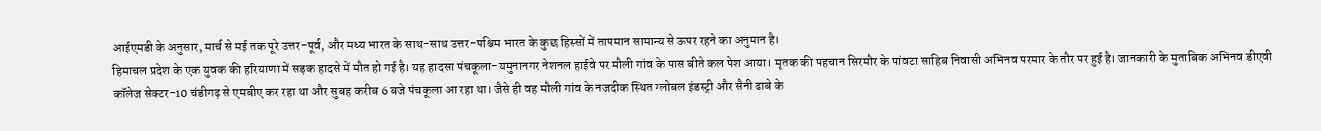आईएमडी के अनुसार, मार्च से मई तक पूरे उत्तर-पूर्व, और मध्य भारत के साथ-साथ उत्तर-पश्चिम भारत के कुछ हिस्सों में तापमान सामान्य से ऊपर रहने का अनुमान है।
हिमाचल प्रदेश के एक युवक की हरियाणा में सड़क हादसे में मौत हो गई है। यह हादसा पंचकूला-यमुनानगर नेशनल हाईवे पर मौली गांव के पास बीते कल पेश आया। मृतक की पहचान सिरमौर के पांवटा साहिब निवासी अभिनव परमार के तौर पर हुई है। जानकारी के मुताबिक अभिनव डीएवी कॉलेज सेक्टर-10 चंडीगढ़ से एमबीए कर रहा था और सुबह करीब 6 बजे पंचकूला आ रहा था। जैसे ही वह मौली गांव के नजदीक स्थित ग्लोबल इंडस्ट्री और सैनी ढाबे के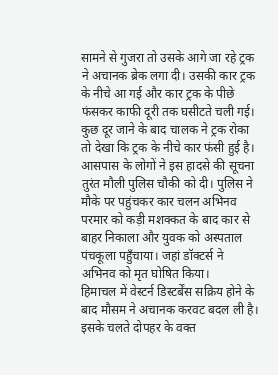सामने से गुजरा तो उसके आगे जा रहे ट्रक ने अचानक ब्रेक लगा दी। उसकी कार ट्रक के नीचे आ गई और कार ट्रक के पीछे फंसकर काफी दूरी तक घसीटते चली गई। कुछ दूर जाने के बाद चालक ने ट्रक रोका तो देखा कि ट्रक के नीचे कार फंसी हुई है। आसपास के लोगों ने इस हादसे की सूचना तुरंत मौली पुलिस चौकी को दी। पुलिस ने मौके पर पहुंचकर कार चलन अभिनव परमार को कड़ी मशक्कत के बाद कार से बाहर निकाला और युवक को अस्पताल पंचकूला पहुँचाया। जहां डॉक्टर्स ने अभिनव को मृत घोषित किया।
हिमाचल में वेस्टर्न डिस्टर्बेंस सक्रिय होने के बाद मौसम ने अचानक करवट बदल ली है। इसके चलते दोपहर के वक्त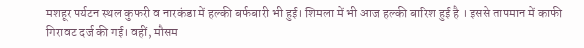मशहूर पर्यटन स्थल कुफरी व नारकंडा में हल्की बर्फबारी भी हुई। शिमला में भी आज हल्की बारिश हुई है । इससे तापमान में काफी गिरावट दर्ज की गई। वहीं, मौसम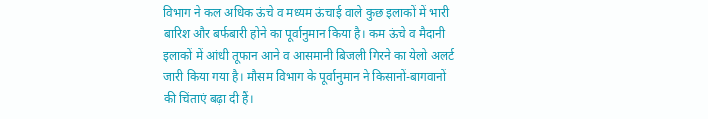विभाग ने कल अधिक ऊंचे व मध्यम ऊंचाई वाले कुछ इलाकों में भारी बारिश और बर्फबारी होने का पूर्वानुमान किया है। कम ऊंचे व मैदानी इलाकों में आंधी तूफान आने व आसमानी बिजली गिरने का येलो अलर्ट जारी किया गया है। मौसम विभाग के पूर्वानुमान ने किसानों-बागवानों की चिंताएं बढ़ा दी हैं।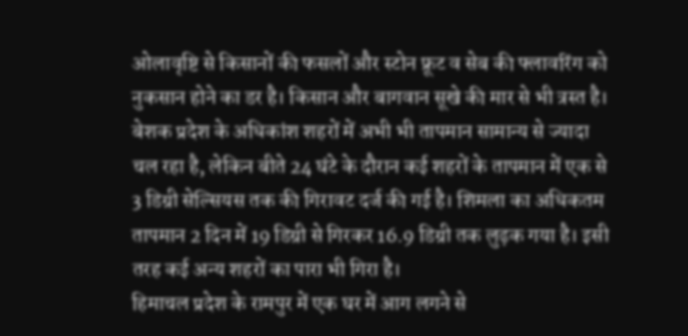ओलावृष्टि से किसानों की फसलों और स्टोन फ्रूट व सेब की फ्लावरिंग को नुकसान होने का डर है। किसान और बागवान सूखे की मार से भी त्रस्त है। बेशक प्रदेश के अधिकांश शहरों में अभी भी तापमान सामान्य से ज्यादा चल रहा है, लेकिन बीते 24 घंटे के दौरान कई शहरों के तापमान में एक से 3 डिग्री सेल्सियस तक की गिरावट दर्ज की गई है। शिमला का अधिकतम तापमान 2 दिन में 19 डिग्री से गिरकर 16.9 डिग्री तक लुढ़क गया है। इसी तरह कई अन्य शहरों का पारा भी गिरा है।
हिमाचल प्रदेश के रामपुर में एक घर में आग लगने से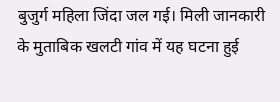बुजुर्ग महिला जिंदा जल गई। मिली जानकारी के मुताबिक खलटी गांव में यह घटना हुई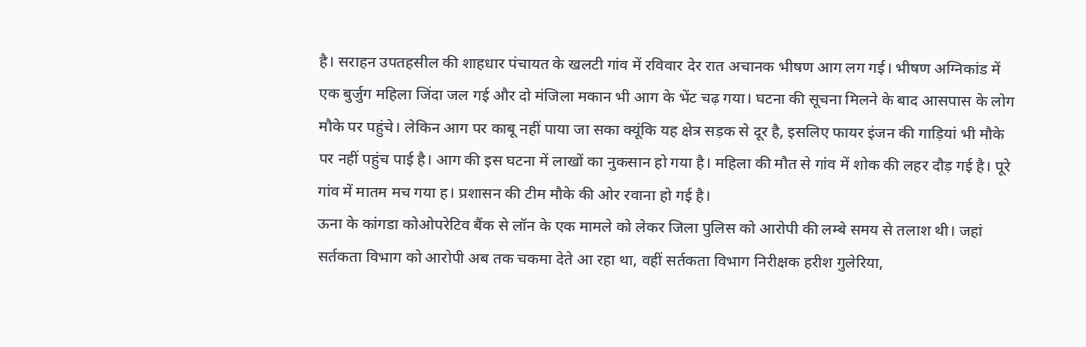है। सराहन उपतहसील की शाहधार पंचायत के खलटी गांव में रविवार देर रात अचानक भीषण आग लग गई। भीषण अग्निकांड में एक बुर्जुग महिला जिंदा जल गई और दो मंजिला मकान भी आग के भेंट चढ़ गया। घटना की सूचना मिलने के बाद आसपास के लोग मौके पर पहुंचे। लेकिन आग पर काबू नहीं पाया जा सका क्यूंकि यह क्षेत्र सड़क से दूर है, इसलिए फायर इंजन की गाड़ियां भी मौके पर नहीं पहुंच पाई है। आग की इस घटना में लाखों का नुकसान हो गया है। महिला की मौत से गांव में शोक की लहर दौड़ गई है। पूरे गांव में मातम मच गया ह। प्रशासन की टीम मौके की ओर रवाना हो गई है।
ऊना के कांगडा कोओपरेटिव बैंक से लॉन के एक मामले को लेकर जिला पुलिस को आरोपी की लम्बे समय से तलाश थी। जहां सर्तकता विभाग को आरोपी अब तक चकमा देते आ रहा था, वहीं सर्तकता विभाग निरीक्षक हरीश गुलेरिया,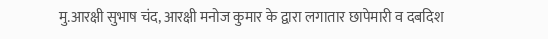मु.आरक्षी सुभाष चंद, आरक्षी मनोज कुमार के द्वारा लगातार छापेमारी व दबदिश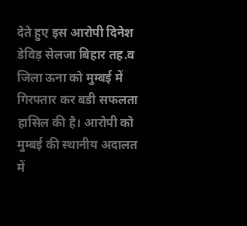देते हुए इस आरोपी दिनेश डेविड़ सेलजा बिहार तह.व जिला ऊना को मुम्बई में गिरफ्तार कर बडी सफलता हासिल की है। आरोपी को मुम्बई की स्थानीय अदालत में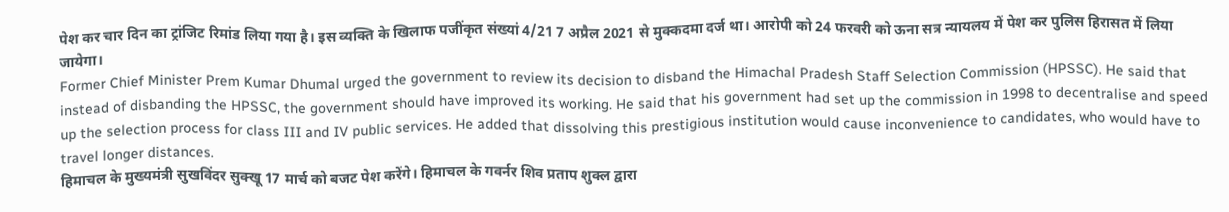पेश कर चार दिन का ट्रांजिट रिमांड लिया गया है। इस व्यक्ति के खिलाफ पजींकृत संख्यां 4/21 7 अप्रैल 2021 से मुक्कदमा दर्ज था। आरोपी को 24 फरवरी को ऊना सत्र न्यायलय में पेश कर पुलिस हिरासत में लिया जायेगा।
Former Chief Minister Prem Kumar Dhumal urged the government to review its decision to disband the Himachal Pradesh Staff Selection Commission (HPSSC). He said that instead of disbanding the HPSSC, the government should have improved its working. He said that his government had set up the commission in 1998 to decentralise and speed up the selection process for class III and IV public services. He added that dissolving this prestigious institution would cause inconvenience to candidates, who would have to travel longer distances.
हिमाचल के मुख्यमंत्री सुखविंदर सुक्खू 17 मार्च को बजट पेश करेंगे। हिमाचल के गवर्नर शिव प्रताप शुक्ल द्वारा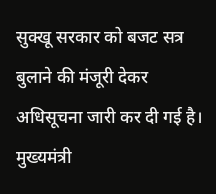सुक्खू सरकार को बजट सत्र बुलाने की मंजूरी देकर अधिसूचना जारी कर दी गई है। मुख्यमंत्री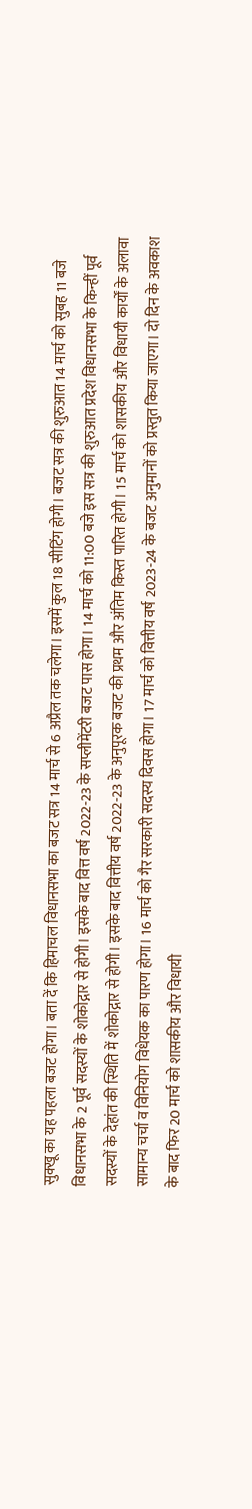सुक्खू का यह पहला बजट होगा। बता दें कि हिमाचल विधानसभा का बजट सत्र 14 मार्च से 6 अप्रैल तक चलेगा। इसमें कुल 18 सीटिंग होगी। बजट सत्र की शुरुआत 14 मार्च को सुबह 11 बजे विधानसभा के 2 पूर्व सदस्यों के शोकोद्गार से होगी। इसके बाद वित्त वर्ष 2022-23 के सप्लीमेंटरी बजट पास होगा। 14 मार्च को 11:00 बजे इस सत्र की शुरुआत प्रदेश विधानसभा के किन्हीं पूर्व सदस्यों के देहांत की स्थिति में शोकोद्गार से होगी। इसके बाद वित्तीय वर्ष 2022-23 के अनुपूरक बजट की प्रथम और अंतिम किस्त पारित होगी। 15 मार्च को शासकीय और विधायी कार्यों के अलावा सामान्य चर्चा व विनियोग विधेयक का पारण होगा। 16 मार्च को गैर सरकारी सदस्य दिवस होगा। 17 मार्च को वित्तीय वर्ष 2023-24 के बजट अनुमानों को प्रस्तुत किया जाएगा। दो दिन के अवकाश के बाद फिर 20 मार्च को शासकीय और विधायी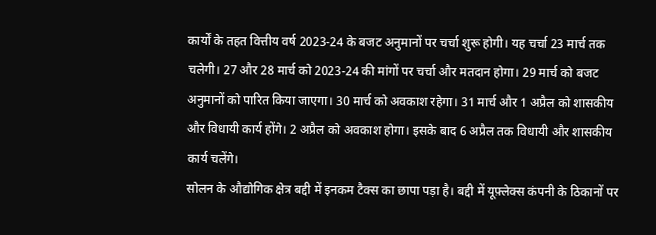कार्यों के तहत वित्तीय वर्ष 2023-24 के बजट अनुमानों पर चर्चा शुरू होगी। यह चर्चा 23 मार्च तक चलेगी। 27 और 28 मार्च को 2023-24 की मांगों पर चर्चा और मतदान होगा। 29 मार्च को बजट अनुमानों को पारित किया जाएगा। 30 मार्च को अवकाश रहेगा। 31 मार्च और 1 अप्रैल को शासकीय और विधायी कार्य होंगे। 2 अप्रैल को अवकाश होगा। इसके बाद 6 अप्रैल तक विधायी और शासकीय कार्य चलेंगे।
सोलन के औद्योगिक क्षेत्र बद्दी में इनकम टैक्स का छापा पड़ा है। बद्दी में यूफ़्लेक्स कंपनी के ठिकानों पर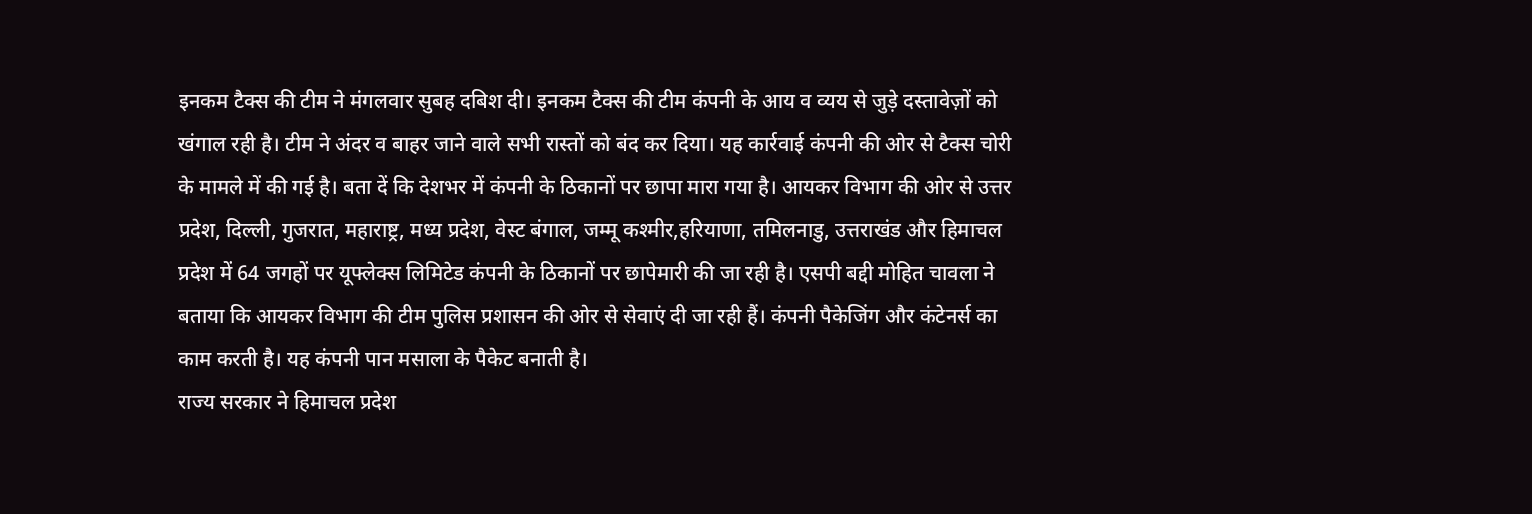इनकम टैक्स की टीम ने मंगलवार सुबह दबिश दी। इनकम टैक्स की टीम कंपनी के आय व व्यय से जुड़े दस्तावेज़ों को खंगाल रही है। टीम ने अंदर व बाहर जाने वाले सभी रास्तों को बंद कर दिया। यह कार्रवाई कंपनी की ओर से टैक्स चोरी के मामले में की गई है। बता दें कि देशभर में कंपनी के ठिकानों पर छापा मारा गया है। आयकर विभाग की ओर से उत्तर प्रदेश, दिल्ली, गुजरात, महाराष्ट्र, मध्य प्रदेश, वेस्ट बंगाल, जम्मू कश्मीर,हरियाणा, तमिलनाडु, उत्तराखंड और हिमाचल प्रदेश में 64 जगहों पर यूफ्लेक्स लिमिटेड कंपनी के ठिकानों पर छापेमारी की जा रही है। एसपी बद्दी मोहित चावला ने बताया कि आयकर विभाग की टीम पुलिस प्रशासन की ओर से सेवाएं दी जा रही हैं। कंपनी पैकेजिंग और कंटेनर्स का काम करती है। यह कंपनी पान मसाला के पैकेट बनाती है।
राज्य सरकार ने हिमाचल प्रदेश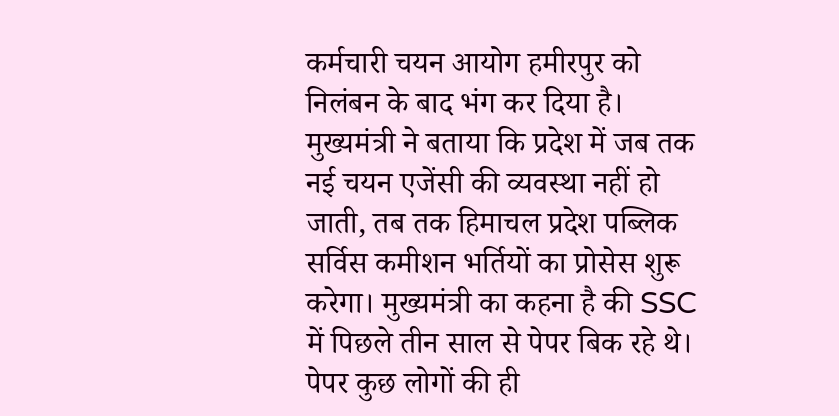कर्मचारी चयन आयोग हमीरपुर को निलंबन के बाद भंग कर दिया है। मुख्यमंत्री ने बताया कि प्रदेश में जब तक नई चयन एजेंसी की व्यवस्था नहीं हो जाती, तब तक हिमाचल प्रदेश पब्लिक सर्विस कमीशन भर्तियों का प्रोसेस शुरू करेगा। मुख्यमंत्री का कहना है की SSC में पिछले तीन साल से पेपर बिक रहे थे। पेपर कुछ लोगों की ही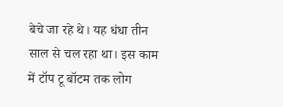बेचे जा रहे थे। यह धंधा तीन साल से चल रहा था। इस काम में टॉप टू बॉटम तक लोग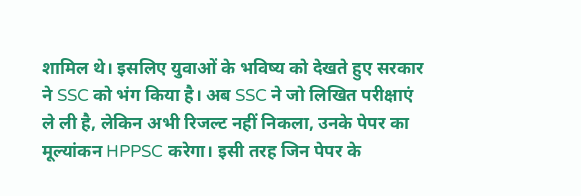शामिल थे। इसलिए युवाओं के भविष्य को देखते हुए सरकार ने SSC को भंग किया है। अब SSC ने जो लिखित परीक्षाएं ले ली है, लेकिन अभी रिजल्ट नहीं निकला, उनके पेपर का मूल्यांकन HPPSC करेगा। इसी तरह जिन पेपर के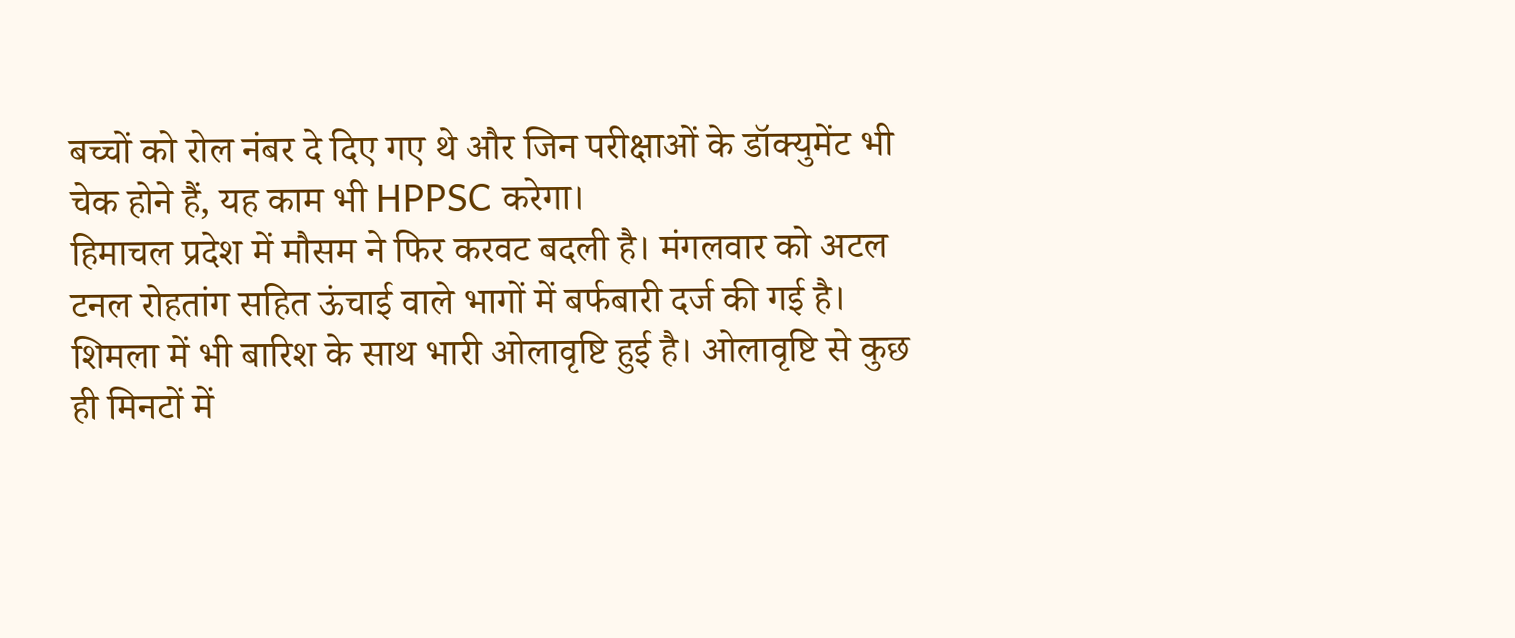बच्चों को रोल नंबर दे दिए गए थे और जिन परीक्षाओं के डॉक्युमेंट भी चेक होने हैं, यह काम भी HPPSC करेगा।
हिमाचल प्रदेश में मौसम ने फिर करवट बदली है। मंगलवार को अटल टनल रोहतांग सहित ऊंचाई वाले भागों में बर्फबारी दर्ज की गई है। शिमला में भी बारिश के साथ भारी ओलावृष्टि हुई है। ओलावृष्टि से कुछ ही मिनटों में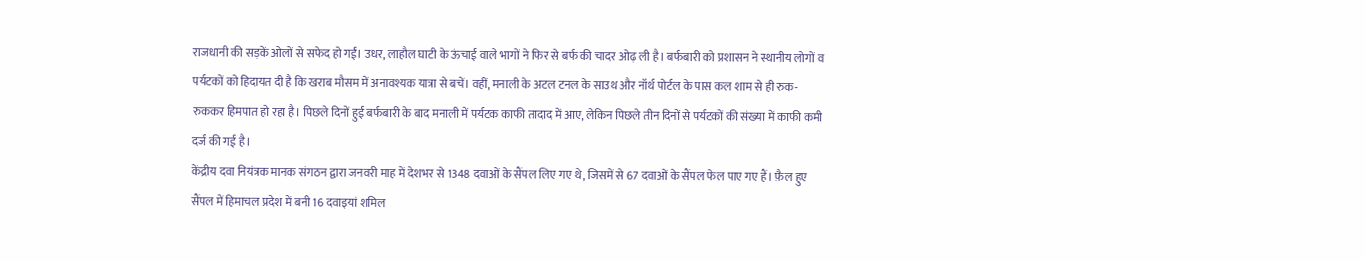राजधानी की सड़कें ओलों से सफेद हो गईं। उधर, लाहौल घाटी के ऊंचाई वाले भागों ने फिर से बर्फ की चादर ओढ़ ली है। बर्फबारी को प्रशासन ने स्थानीय लोगों व पर्यटकों को हिदायत दी है कि खराब मौसम में अनावश्यक यात्रा से बचें। वहीं, मनाली के अटल टनल के साउथ और नॉर्थ पोर्टल के पास कल शाम से ही रुक-रुककर हिमपात हो रहा है। पिछले दिनों हुई बर्फबारी के बाद मनाली में पर्यटक काफी तादाद में आए, लेकिन पिछले तीन दिनों से पर्यटकों की संख्या में काफी कमी दर्ज की गई है।
केंद्रीय दवा नियंत्रक मानक संगठन द्वारा जनवरी माह में देशभर से 1348 दवाओं के सैंपल लिए गए थे, जिसमें से 67 दवाओं के सैंपल फेल पाए गए हैं। फ़ैल हुए सैंपल में हिमाचल प्रदेश में बनी 16 दवाइयां शमिल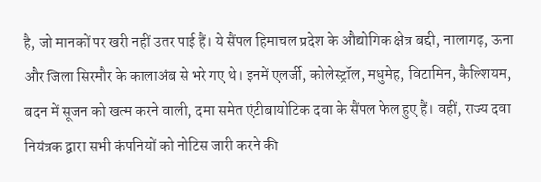है, जो मानकों पर खरी नहीं उतर पाई हैं। ये सैंपल हिमाचल प्रदेश के औद्योगिक क्षेत्र बद्दी, नालागढ़, ऊना और जिला सिरमौर के कालाअंब से भरे गए थे। इनमें एलर्जी, कोलेस्ट्रॉल, मधुमेह, विटामिन, कैल्शियम, बदन में सूजन को खत्म करने वाली, दमा समेत एंटीबायोटिक दवा के सैंपल फेल हुए हैं। वहीं, राज्य दवा नियंत्रक द्वारा सभी कंपनियों को नोटिस जारी करने की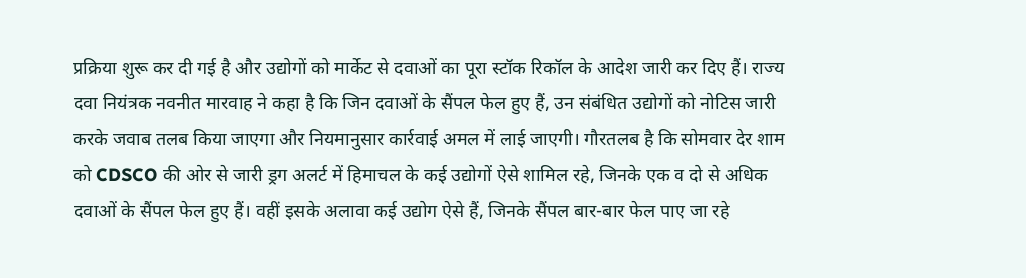प्रक्रिया शुरू कर दी गई है और उद्योगों को मार्केट से दवाओं का पूरा स्टॉक रिकॉल के आदेश जारी कर दिए हैं। राज्य दवा नियंत्रक नवनीत मारवाह ने कहा है कि जिन दवाओं के सैंपल फेल हुए हैं, उन संबंधित उद्योगों को नोटिस जारी करके जवाब तलब किया जाएगा और नियमानुसार कार्रवाई अमल में लाई जाएगी। गौरतलब है कि सोमवार देर शाम को CDSCO की ओर से जारी ड्रग अलर्ट में हिमाचल के कई उद्योगों ऐसे शामिल रहे, जिनके एक व दो से अधिक दवाओं के सैंपल फेल हुए हैं। वहीं इसके अलावा कई उद्योग ऐसे हैं, जिनके सैंपल बार-बार फेल पाए जा रहे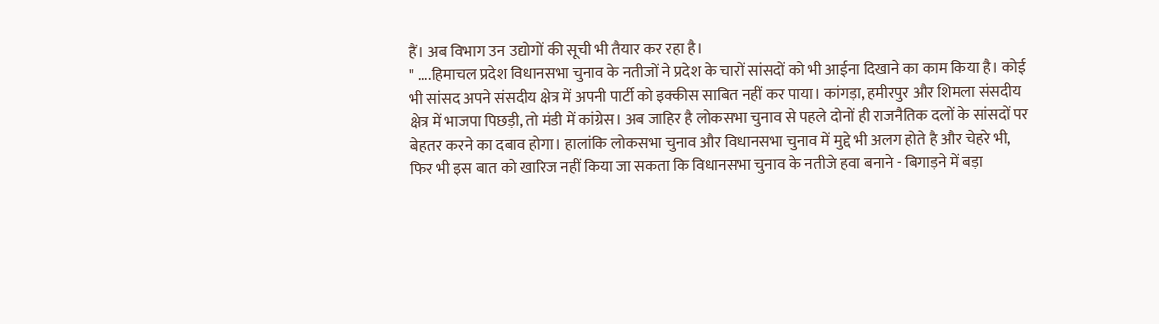हैं। अब विभाग उन उद्योगों की सूची भी तैयार कर रहा है।
" ....हिमाचल प्रदेश विधानसभा चुनाव के नतीजों ने प्रदेश के चारों सांसदों को भी आईना दिखाने का काम किया है। कोई भी सांसद अपने संसदीय क्षेत्र में अपनी पार्टी को इक्कीस साबित नहीं कर पाया। कांगड़ा, हमीरपुर और शिमला संसदीय क्षेत्र में भाजपा पिछड़ी, तो मंडी में कांग्रेस। अब जाहिर है लोकसभा चुनाव से पहले दोनों ही राजनैतिक दलों के सांसदों पर बेहतर करने का दबाव होगा। हालांकि लोकसभा चुनाव और विधानसभा चुनाव में मुद्दे भी अलग होते है और चेहरे भी, फिर भी इस बात को खारिज नहीं किया जा सकता कि विधानसभा चुनाव के नतीजे हवा बनाने - बिगाड़ने में बड़ा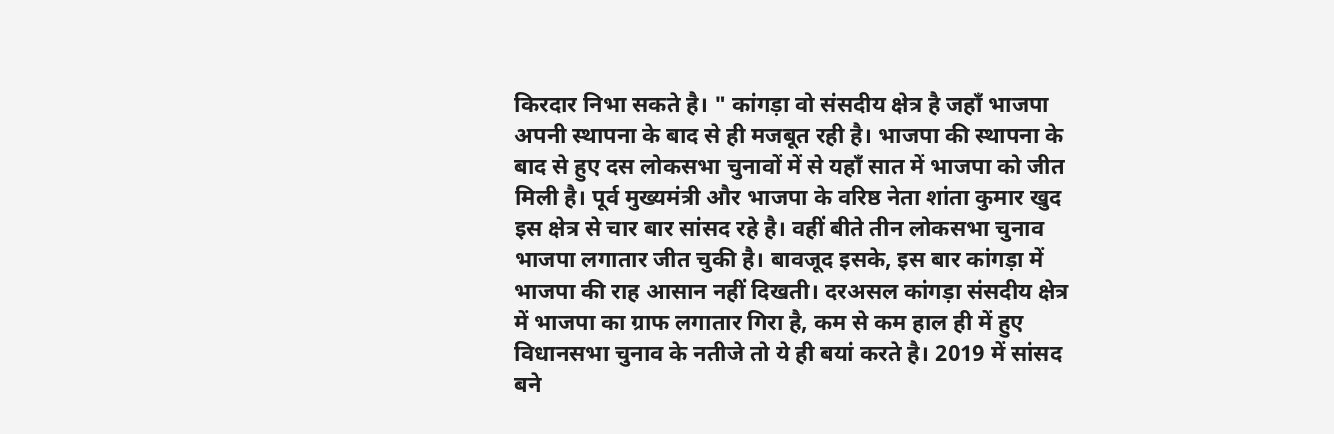किरदार निभा सकते है। " कांगड़ा वो संसदीय क्षेत्र है जहाँ भाजपा अपनी स्थापना के बाद से ही मजबूत रही है। भाजपा की स्थापना के बाद से हुए दस लोकसभा चुनावों में से यहाँ सात में भाजपा को जीत मिली है। पूर्व मुख्यमंत्री और भाजपा के वरिष्ठ नेता शांता कुमार खुद इस क्षेत्र से चार बार सांसद रहे है। वहीं बीते तीन लोकसभा चुनाव भाजपा लगातार जीत चुकी है। बावजूद इसके, इस बार कांगड़ा में भाजपा की राह आसान नहीं दिखती। दरअसल कांगड़ा संसदीय क्षेत्र में भाजपा का ग्राफ लगातार गिरा है, कम से कम हाल ही में हुए विधानसभा चुनाव के नतीजे तो ये ही बयां करते है। 2019 में सांसद बने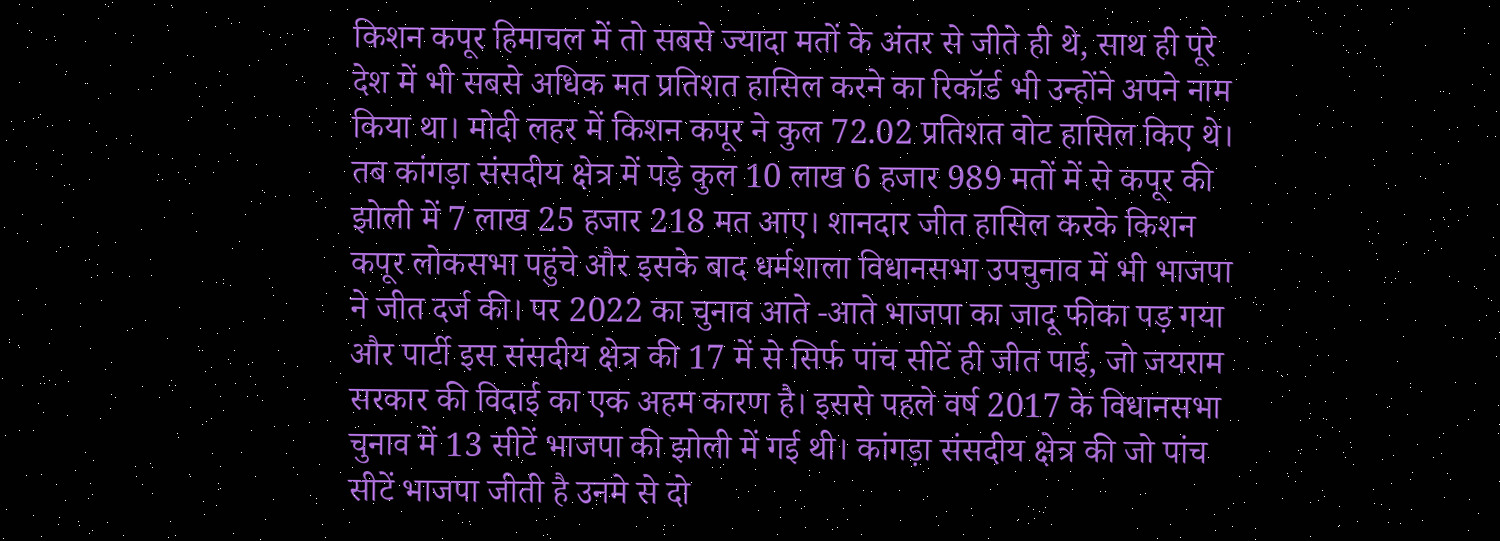किशन कपूर हिमाचल में तो सबसे ज्यादा मतों के अंतर से जीते ही थे, साथ ही पूरे देश में भी सबसे अधिक मत प्रतिशत हासिल करने का रिकॉर्ड भी उन्होंने अपने नाम किया था। मोदी लहर में किशन कपूर ने कुल 72.02 प्रतिशत वोट हासिल किए थे। तब कांगड़ा संसदीय क्षेत्र में पड़े कुल 10 लाख 6 हजार 989 मतों में से कपूर की झोली में 7 लाख 25 हजार 218 मत आए। शानदार जीत हासिल करके किशन कपूर लोकसभा पहुंचे और इसके बाद धर्मशाला विधानसभा उपचुनाव में भी भाजपा ने जीत दर्ज की। पर 2022 का चुनाव आते -आते भाजपा का जादू फीका पड़ गया और पार्टी इस संसदीय क्षेत्र की 17 में से सिर्फ पांच सीटें ही जीत पाई, जो जयराम सरकार की विदाई का एक अहम कारण है। इससे पहले वर्ष 2017 के विधानसभा चुनाव में 13 सीटें भाजपा की झोली में गई थी। कांगड़ा संसदीय क्षेत्र की जो पांच सीटें भाजपा जीती है उनमे से दो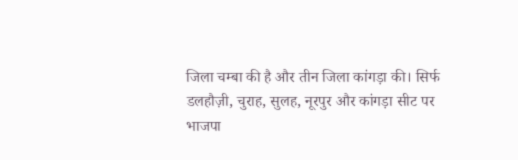जिला चम्बा की है और तीन जिला कांगड़ा की। सिर्फ डलहौज़ी, चुराह, सुलह, नूरपुर और कांगड़ा सीट पर भाजपा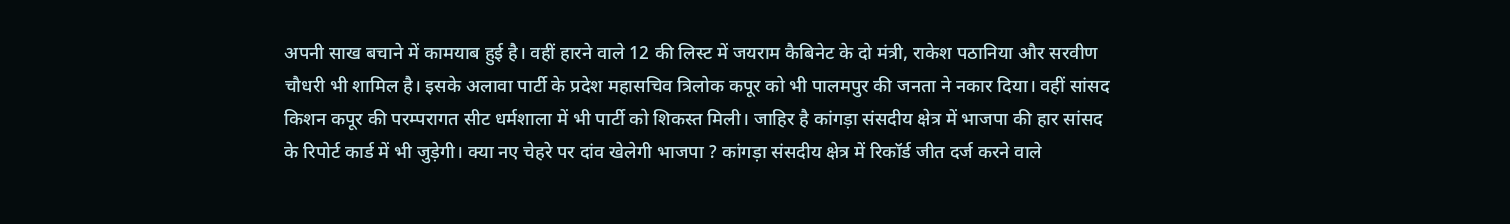अपनी साख बचाने में कामयाब हुई है। वहीं हारने वाले 12 की लिस्ट में जयराम कैबिनेट के दो मंत्री, राकेश पठानिया और सरवीण चौधरी भी शामिल है। इसके अलावा पार्टी के प्रदेश महासचिव त्रिलोक कपूर को भी पालमपुर की जनता ने नकार दिया। वहीं सांसद किशन कपूर की परम्परागत सीट धर्मशाला में भी पार्टी को शिकस्त मिली। जाहिर है कांगड़ा संसदीय क्षेत्र में भाजपा की हार सांसद के रिपोर्ट कार्ड में भी जुड़ेगी। क्या नए चेहरे पर दांव खेलेगी भाजपा ? कांगड़ा संसदीय क्षेत्र में रिकॉर्ड जीत दर्ज करने वाले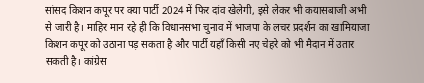सांसद किशन कपूर पर क्या पार्टी 2024 में फिर दांव खेलेगी, इसे लेकर भी कयासबाजी अभी से जारी है। माहिर मान रहे ही कि विधानसभा चुनाव में भाजपा के लचर प्रदर्शन का खामियाजा किशन कपूर को उठाना पड़ सकता है और पार्टी यहाँ किसी नए चेहरे को भी मैदान में उतार सकती है। कांग्रेस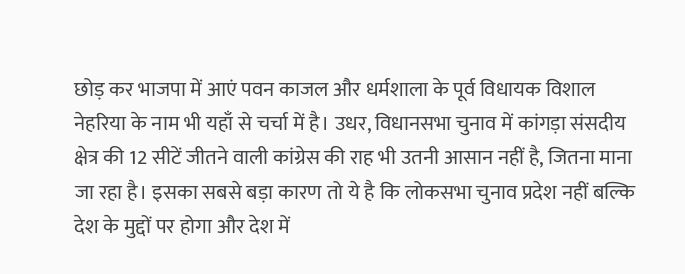छोड़ कर भाजपा में आएं पवन काजल और धर्मशाला के पूर्व विधायक विशाल नेहरिया के नाम भी यहाँ से चर्चा में है। उधर, विधानसभा चुनाव में कांगड़ा संसदीय क्षेत्र की 12 सीटें जीतने वाली कांग्रेस की राह भी उतनी आसान नहीं है, जितना माना जा रहा है। इसका सबसे बड़ा कारण तो ये है कि लोकसभा चुनाव प्रदेश नहीं बल्कि देश के मुद्दों पर होगा और देश में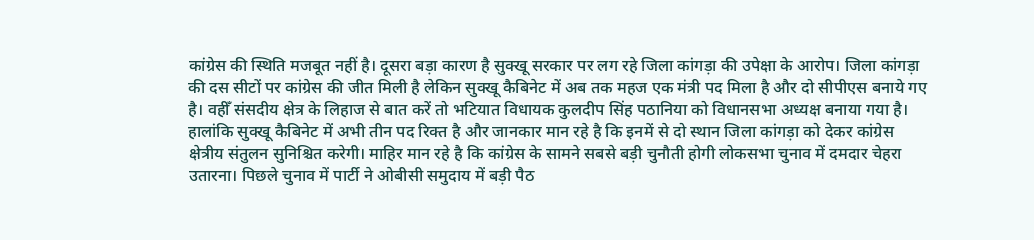कांग्रेस की स्थिति मजबूत नहीं है। दूसरा बड़ा कारण है सुक्खू सरकार पर लग रहे जिला कांगड़ा की उपेक्षा के आरोप। जिला कांगड़ा की दस सीटों पर कांग्रेस की जीत मिली है लेकिन सुक्खू कैबिनेट में अब तक महज एक मंत्री पद मिला है और दो सीपीएस बनाये गए है। वहीँ संसदीय क्षेत्र के लिहाज से बात करें तो भटियात विधायक कुलदीप सिंह पठानिया को विधानसभा अध्यक्ष बनाया गया है। हालांकि सुक्खू कैबिनेट में अभी तीन पद रिक्त है और जानकार मान रहे है कि इनमें से दो स्थान जिला कांगड़ा को देकर कांग्रेस क्षेत्रीय संतुलन सुनिश्चित करेगी। माहिर मान रहे है कि कांग्रेस के सामने सबसे बड़ी चुनौती होगी लोकसभा चुनाव में दमदार चेहरा उतारना। पिछले चुनाव में पार्टी ने ओबीसी समुदाय में बड़ी पैठ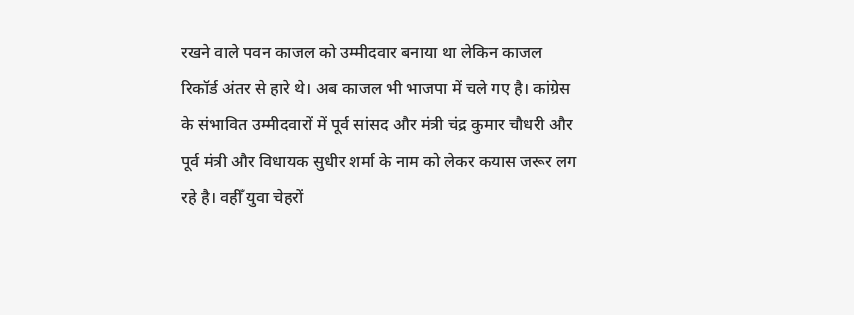रखने वाले पवन काजल को उम्मीदवार बनाया था लेकिन काजल रिकॉर्ड अंतर से हारे थे। अब काजल भी भाजपा में चले गए है। कांग्रेस के संभावित उम्मीदवारों में पूर्व सांसद और मंत्री चंद्र कुमार चौधरी और पूर्व मंत्री और विधायक सुधीर शर्मा के नाम को लेकर कयास जरूर लग रहे है। वहीँ युवा चेहरों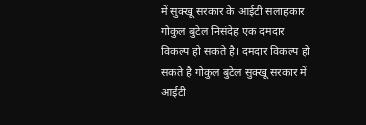में सुक्खू सरकार के आईटी सलाहकार गोकुल बुटेल निसंदेह एक दमदार विकल्प हो सकते है। दमदार विकल्प हो सकते है गोकुल बुटेल सुक्खू सरकार में आईटी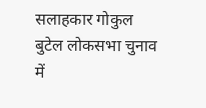सलाहकार गोकुल बुटेल लोकसभा चुनाव में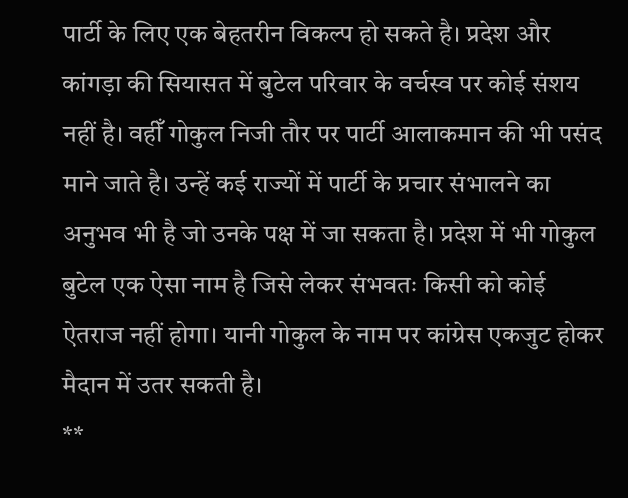पार्टी के लिए एक बेहतरीन विकल्प हो सकते है। प्रदेश और कांगड़ा की सियासत में बुटेल परिवार के वर्चस्व पर कोई संशय नहीं है। वहीँ गोकुल निजी तौर पर पार्टी आलाकमान की भी पसंद माने जाते है। उन्हें कई राज्यों में पार्टी के प्रचार संभालने का अनुभव भी है जो उनके पक्ष में जा सकता है। प्रदेश में भी गोकुल बुटेल एक ऐसा नाम है जिसे लेकर संभवतः किसी को कोई ऐतराज नहीं होगा। यानी गोकुल के नाम पर कांग्रेस एकजुट होकर मैदान में उतर सकती है।
**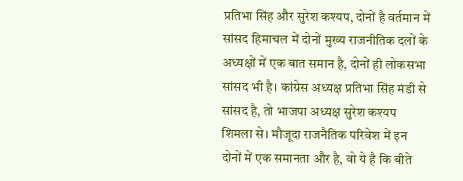प्रतिभा सिंह और सुरेश कश्यप, दोनों है वर्तमान में सांसद हिमाचल में दोनों मुख्य राजनीतिक दलों के अध्यक्षों में एक बात समान है, दोनों ही लोकसभा सांसद भी है। कांग्रेस अध्यक्ष प्रतिभा सिंह मंडी से सांसद है, तो भाजपा अध्यक्ष सुरेश कश्यप शिमला से। मौजूदा राजनैतिक परिवेश में इन दोनों में एक समानता और है, वो ये है कि बीते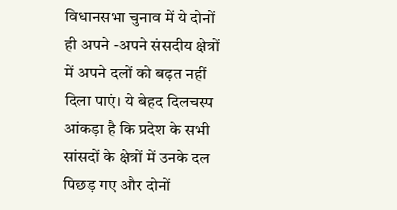विधानसभा चुनाव में ये दोनों ही अपने -अपने संसदीय क्षेत्रों में अपने दलों को बढ़त नहीं दिला पाएं। ये बेहद दिलचस्प आंकड़ा है कि प्रदेश के सभी सांसदों के क्षेत्रों में उनके दल पिछड़ गए और दोनों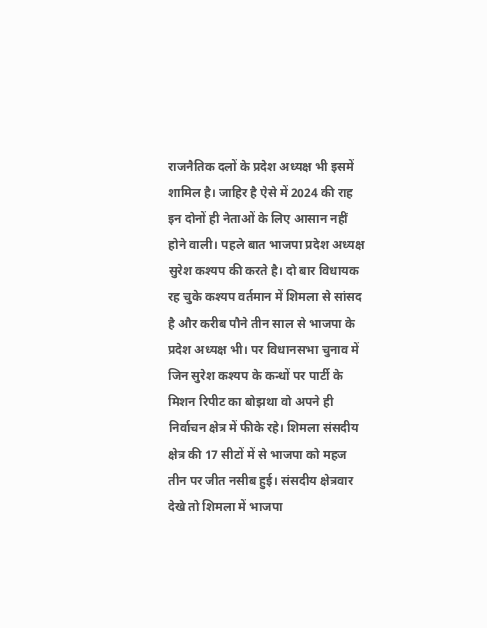राजनैतिक दलों के प्रदेश अध्यक्ष भी इसमें शामिल है। जाहिर है ऐसे में 2024 की राह इन दोनों ही नेताओं के लिए आसान नहीं होने वाली। पहले बात भाजपा प्रदेश अध्यक्ष सुरेश कश्यप की करते है। दो बार विधायक रह चुके कश्यप वर्तमान में शिमला से सांसद है और करीब पौने तीन साल से भाजपा के प्रदेश अध्यक्ष भी। पर विधानसभा चुनाव में जिन सुरेश कश्यप के कन्धों पर पार्टी के मिशन रिपीट का बोझथा वो अपने ही निर्वाचन क्षेत्र में फीके रहे। शिमला संसदीय क्षेत्र की 17 सीटों में से भाजपा को महज तीन पर जीत नसीब हुई। संसदीय क्षेत्रवार देखे तो शिमला में भाजपा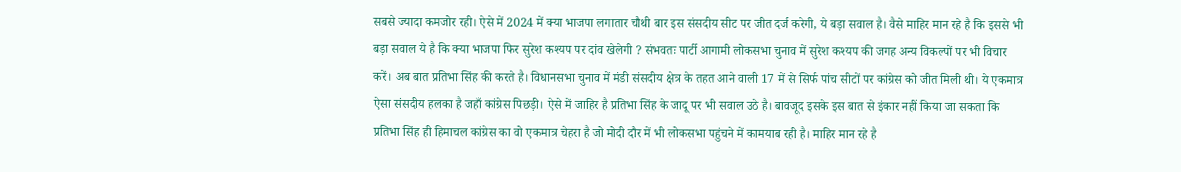सबसे ज्यादा कमजोर रही। ऐसे में 2024 में क्या भाजपा लगातार चौथी बार इस संसदीय सीट पर जीत दर्ज करेगी, ये बड़ा सवाल है। वैसे माहिर मान रहे है कि इससे भी बड़ा सवाल ये है कि क्या भाजपा फिर सुरेश कश्यप पर दांव खेलेगी ? संभवतः पार्टी आगामी लोकसभा चुनाव में सुरेश कश्यप की जगह अन्य विकल्पों पर भी विचार करें। अब बात प्रतिभा सिंह की करते है। विधानसभा चुनाव में मंडी संसदीय क्षेत्र के तहत आने वाली 17 में से सिर्फ पांच सीटों पर कांग्रेस को जीत मिली थी। ये एकमात्र ऐसा संसदीय हलका है जहाँ कांग्रेस पिछड़ी। ऐसे में जाहिर है प्रतिभा सिंह के जादू पर भी सवाल उठे है। बावजूद इसके इस बात से इंकार नहीं किया जा सकता कि प्रतिभा सिंह ही हिमाचल कांग्रेस का वो एकमात्र चेहरा है जो मोदी दौर में भी लोकसभा पहुंचने में कामयाब रही है। माहिर मान रहे है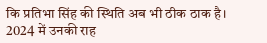कि प्रतिभा सिंह की स्थिति अब भी ठीक ठाक है। 2024 में उनकी राह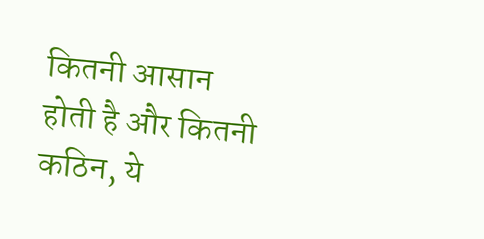कितनी आसान होती है और कितनी कठिन, ये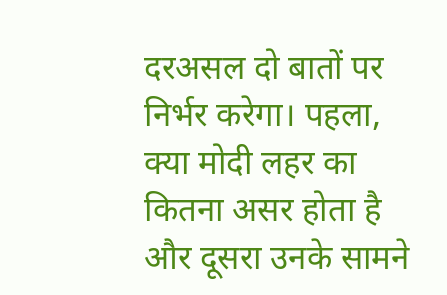दरअसल दो बातों पर निर्भर करेगा। पहला, क्या मोदी लहर का कितना असर होता है और दूसरा उनके सामने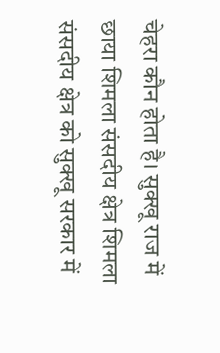चेहरा कौन होता है। सुक्खू राज में छाया शिमला संसदीय क्षेत्र शिमला संसदीय क्षेत्र को सुक्खू सरकार में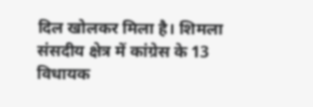दिल खोलकर मिला है। शिमला संसदीय क्षेत्र में कांग्रेस के 13 विधायक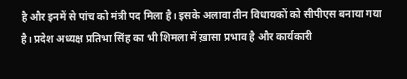है और इनमें से पांच को मंत्री पद मिला है। इसके अलावा तीन विधायकों को सीपीएस बनाया गया है। प्रदेश अध्यक्ष प्रतिभा सिंह का भी शिमला में ख़ासा प्रभाव है और कार्यकारी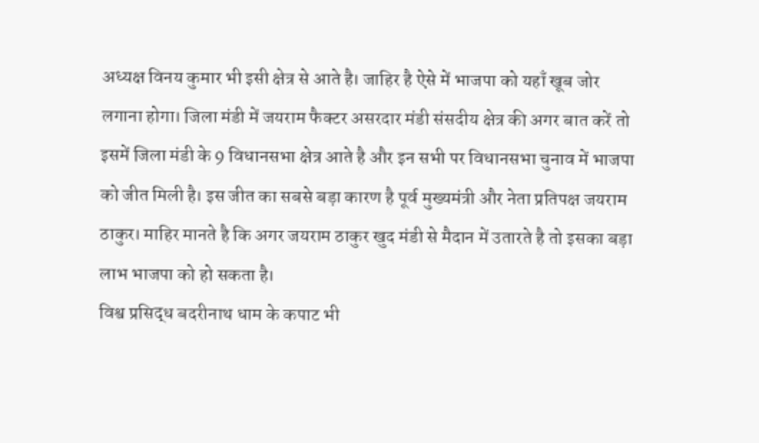अध्यक्ष विनय कुमार भी इसी क्षेत्र से आते है। जाहिर है ऐसे में भाजपा को यहाँ खूब जोर लगाना होगा। जिला मंडी में जयराम फैक्टर असरदार मंडी संसदीय क्षेत्र की अगर बात करें तो इसमें जिला मंडी के 9 विधानसभा क्षेत्र आते है और इन सभी पर विधानसभा चुनाव में भाजपा को जीत मिली है। इस जीत का सबसे बड़ा कारण है पूर्व मुख्यमंत्री और नेता प्रतिपक्ष जयराम ठाकुर। माहिर मानते है कि अगर जयराम ठाकुर खुद मंडी से मैदान में उतारते है तो इसका बड़ा लाभ भाजपा को हो सकता है।
विश्व प्रसिद्ध बदरीनाथ धाम के कपाट भी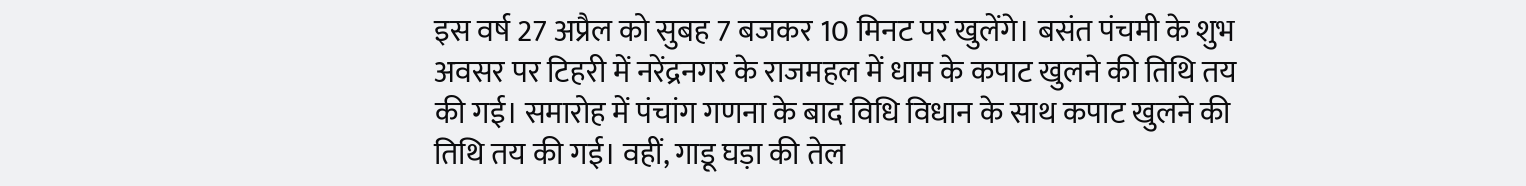इस वर्ष 27 अप्रैल को सुबह 7 बजकर 10 मिनट पर खुलेंगे। बसंत पंचमी के शुभ अवसर पर टिहरी में नरेंद्रनगर के राजमहल में धाम के कपाट खुलने की तिथि तय की गई। समारोह में पंचांग गणना के बाद विधि विधान के साथ कपाट खुलने की तिथि तय की गई। वहीं, गाडू घड़ा की तेल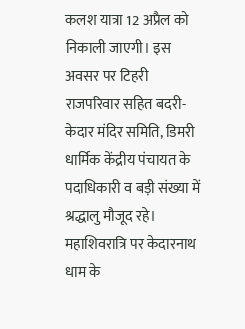कलश यात्रा 12 अप्रैल को निकाली जाएगी। इस अवसर पर टिहरी राजपरिवार सहित बदरी-केदार मंदिर समिति, डिमरी धार्मिक केंद्रीय पंचायत के पदाधिकारी व बड़ी संख्या में श्रद्धालु मौजूद रहे।
महाशिवरात्रि पर केदारनाथ धाम के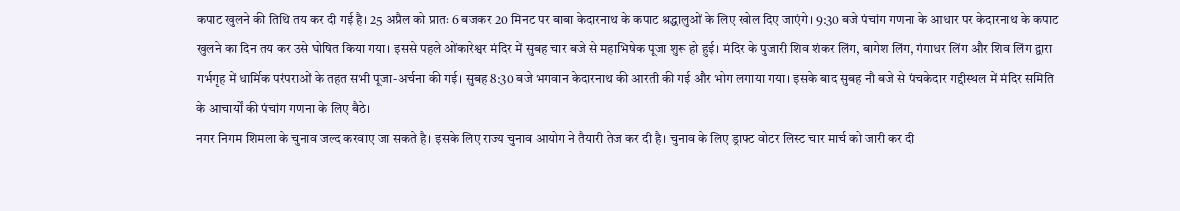कपाट खुलने की तिथि तय कर दी गई है। 25 अप्रैल को प्रातः 6 बजकर 20 मिनट पर बाबा केदारनाथ के कपाट श्रद्धालुओं के लिए खोल दिए जाएंगे। 9:30 बजे पंचांग गणना के आधार पर केदारनाथ के कपाट खुलने का दिन तय कर उसे घोषित किया गया। इससे पहले ओंकारेश्वर मंदिर में सुबह चार बजे से महाभिषेक पूजा शुरू हो हुई। मंदिर के पुजारी शिव शंकर लिंग, बागेश लिंग, गंगाधर लिंग और शिव लिंग द्वारा गर्भगृह में धार्मिक परंपराओं के तहत सभी पूजा-अर्चना की गई। सुबह 8:30 बजे भगवान केदारनाथ की आरती की गई और भोग लगाया गया। इसके बाद सुबह नौ बजे से पंचकेदार गद्दीस्थल में मंदिर समिति के आचार्यों की पंचांग गणना के लिए बैठे।
नगर निगम शिमला के चुनाव जल्द करवाए जा सकते है। इसके लिए राज्य चुनाव आयोग ने तैयारी तेज कर दी है। चुनाव के लिए ड्राफ्ट वोटर लिस्ट चार मार्च को जारी कर दी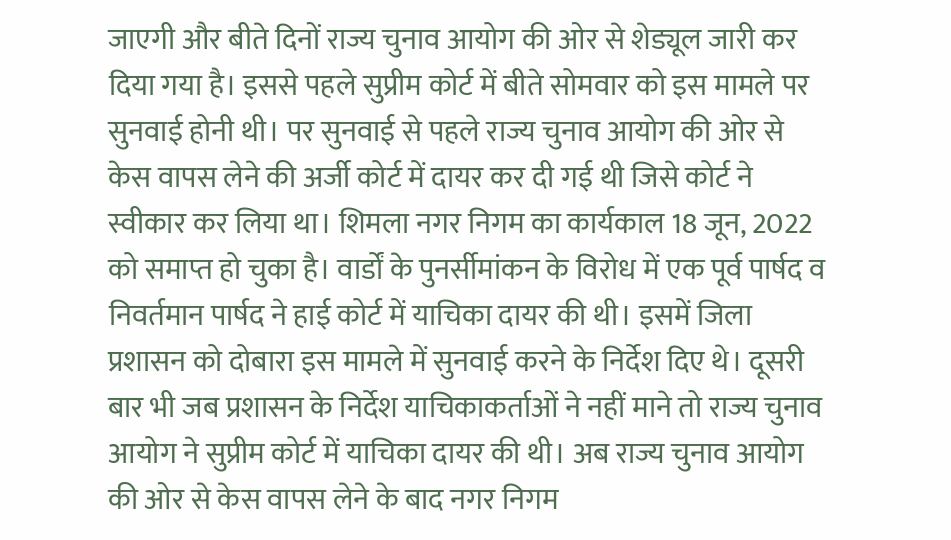जाएगी और बीते दिनों राज्य चुनाव आयोग की ओर से शेड्यूल जारी कर दिया गया है। इससे पहले सुप्रीम कोर्ट में बीते सोमवार को इस मामले पर सुनवाई होनी थी। पर सुनवाई से पहले राज्य चुनाव आयोग की ओर से केस वापस लेने की अर्जी कोर्ट में दायर कर दी गई थी जिसे कोर्ट ने स्वीकार कर लिया था। शिमला नगर निगम का कार्यकाल 18 जून, 2022 को समाप्त हो चुका है। वार्डों के पुनर्सीमांकन के विरोध में एक पूर्व पार्षद व निवर्तमान पार्षद ने हाई कोर्ट में याचिका दायर की थी। इसमें जिला प्रशासन को दोबारा इस मामले में सुनवाई करने के निर्देश दिए थे। दूसरी बार भी जब प्रशासन के निर्देश याचिकाकर्ताओं ने नहीं माने तो राज्य चुनाव आयोग ने सुप्रीम कोर्ट में याचिका दायर की थी। अब राज्य चुनाव आयोग की ओर से केस वापस लेने के बाद नगर निगम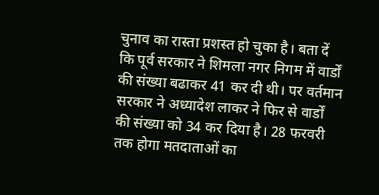चुनाव का रास्ता प्रशस्त हो चुका है। बता दें कि पूर्व सरकार ने शिमला नगर निगम में वार्डों की संख्या बढाकर 41 कर दी थी। पर वर्तमान सरकार ने अध्यादेश लाकर ने फिर से वार्डों की संख्या को 34 कर दिया है। 28 फरवरी तक होगा मतदाताओं का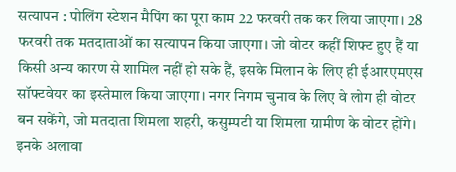सत्यापन : पोलिंग स्टेशन मैपिंग का पूरा काम 22 फरवरी तक कर लिया जाएगा। 28 फरवरी तक मतदाताओं का सत्यापन किया जाएगा। जो वोटर कहीं शिफ्ट हुए हैं या किसी अन्य कारण से शामिल नहीं हो सके हैं, इसके मिलान के लिए ही ईआरएमएस सॉफ्टवेयर का इस्तेमाल किया जाएगा। नगर निगम चुनाव के लिए वे लोग ही वोटर बन सकेंगे, जो मतदाता शिमला शहरी, कसुम्पटी या शिमला ग्रामीण के वोटर होंगे। इनके अलावा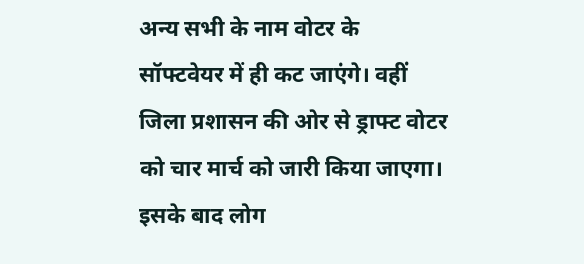अन्य सभी के नाम वोटर के सॉफ्टवेयर में ही कट जाएंगे। वहीं जिला प्रशासन की ओर से ड्राफ्ट वोटर को चार मार्च को जारी किया जाएगा। इसके बाद लोग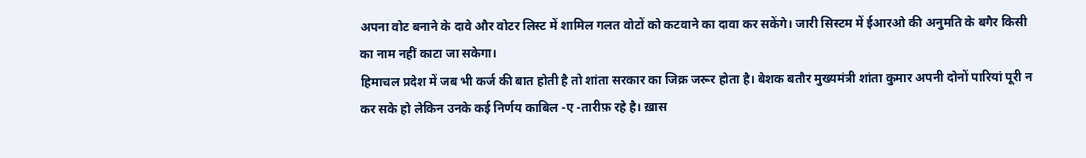अपना वोट बनाने के दावे और वोटर लिस्ट में शामिल गलत वोटों को कटवाने का दावा कर सकेंगे। जारी सिस्टम में ईआरओ की अनुमति के बगैर किसी का नाम नहीं काटा जा सकेगा।
हिमाचल प्रदेश में जब भी कर्ज की बात होती है तो शांता सरकार का जिक्र जरूर होता है। बेशक बतौर मुख्यमंत्री शांता कुमार अपनी दोनों पारियां पूरी न कर सके हो लेकिन उनके कई निर्णय काबिल -ए -तारीफ़ रहे है। ख़ास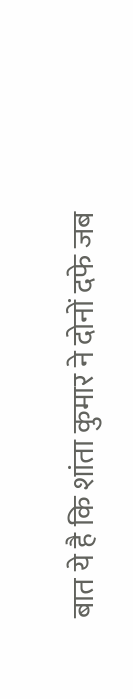बात ये है कि शांता कुमार ने दोनों दफे जब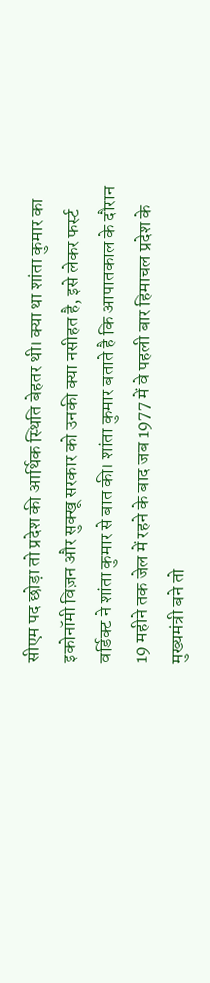सीएम पद छोड़ा तो प्रदेश की आर्थिक स्थिति बेहतर थी। क्या था शांता कुमार का इकोनॉमी विज़न और सुक्खू सरकार को उनकी क्या नसीहत है, इसे लेकर फर्स्ट वर्डिक्ट ने शांता कुमार से बात की। शांता कुमार बताते है कि आपातकाल के दौरान 19 महीने तक जेल में रहने के बाद जब 1977 में वे पहली बार हिमाचल प्रदेश के मुख्यमंत्री बने तो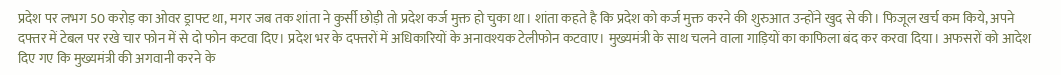प्रदेश पर लभग 50 करोड़ का ओवर ड्राफ्ट था, मगर जब तक शांता ने कुर्सी छोड़ी तो प्रदेश कर्ज मुक्त हो चुका था। शांता कहते है कि प्रदेश को कर्ज मुक्त करने की शुरुआत उन्होंने खुद से की। फिजूल खर्च कम किये, अपने दफ्तर में टेबल पर रखे चार फोन में से दो फोन कटवा दिए। प्रदेश भर के दफ्तरों में अधिकारियों के अनावश्यक टेलीफोन कटवाए। मुख्यमंत्री के साथ चलने वाला गाड़ियों का काफिला बंद कर करवा दिया। अफसरों को आदेश दिए गए कि मुख्यमंत्री की अगवानी करने के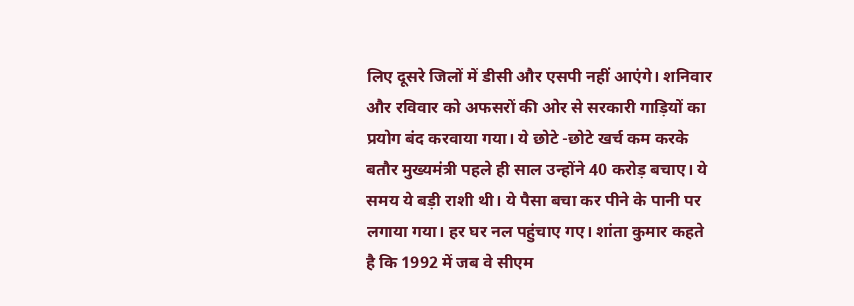लिए दूसरे जिलों में डीसी और एसपी नहीं आएंगे। शनिवार और रविवार को अफसरों की ओर से सरकारी गाड़ियों का प्रयोग बंद करवाया गया। ये छोटे -छोटे खर्च कम करके बतौर मुख्यमंत्री पहले ही साल उन्होंने 40 करोड़ बचाए। ये समय ये बड़ी राशी थी। ये पैसा बचा कर पीने के पानी पर लगाया गया। हर घर नल पहुंचाए गए। शांता कुमार कहते है कि 1992 में जब वे सीएम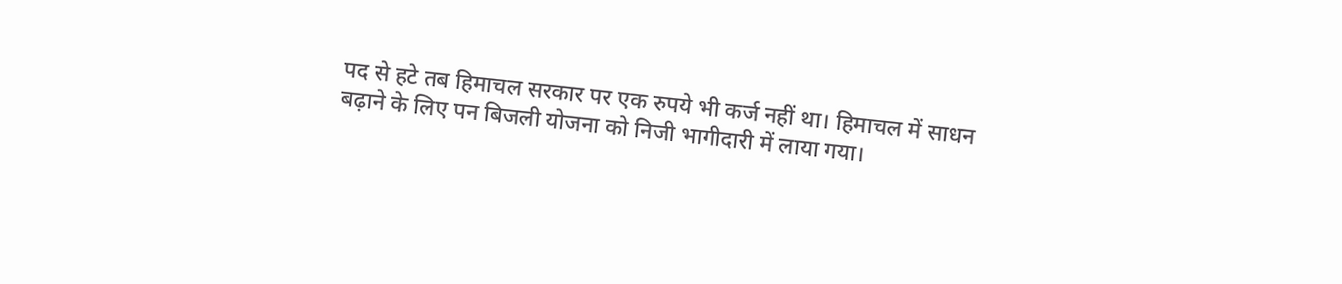पद से हटे तब हिमाचल सरकार पर एक रुपये भी कर्ज नहीं था। हिमाचल में साधन बढ़ाने के लिए पन बिजली योजना को निजी भागीदारी में लाया गया।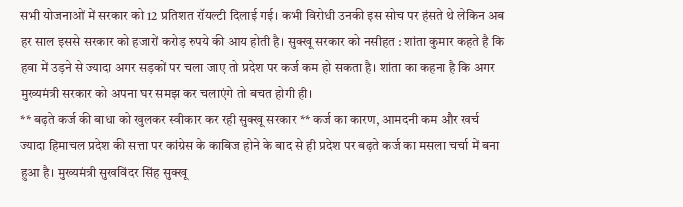सभी योजनाओं में सरकार को 12 प्रतिशत रॉयल्टी दिलाई गई। कभी विरोधी उनकी इस सोच पर हंसते थे लेकिन अब हर साल इससे सरकार को हजारों करोड़ रुपये की आय होती है। सुक्खू सरकार को नसीहत : शांता कुमार कहते है कि हवा में उड़ने से ज्यादा अगर सड़कों पर चला जाए तो प्रदेश पर कर्ज कम हो सकता है। शांता का कहना है कि अगर मुख्यमंत्री सरकार को अपना घर समझ कर चलाएंगे तो बचत होगी ही।
** बढ़ते कर्ज की बाधा को खुलकर स्वीकार कर रही सुक्खू सरकार ** कर्ज का कारण, आमदनी कम और खर्च ज्यादा हिमाचल प्रदेश की सत्ता पर कांग्रेस के काबिज होने के बाद से ही प्रदेश पर बढ़ते कर्ज का मसला चर्चा में बना हुआ है। मुख्यमंत्री सुखविंदर सिंह सुक्खू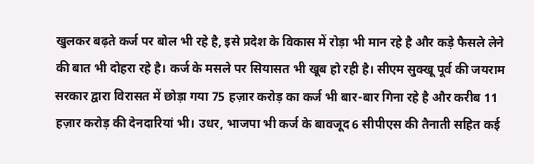खुलकर बढ़ते कर्ज पर बोल भी रहे है, इसे प्रदेश के विकास में रोड़ा भी मान रहे है और कड़े फैसले लेने की बात भी दोहरा रहे है। कर्ज के मसले पर सियासत भी खूब हो रही है। सीएम सुक्खू पूर्व की जयराम सरकार द्वारा विरासत में छोड़ा गया 75 हज़ार करोड़ का कर्ज भी बार-बार गिना रहे है और करीब 11 हज़ार करोड़ की देनदारियां भी। उधर, भाजपा भी कर्ज के बावजूद 6 सीपीएस की तैनाती सहित कई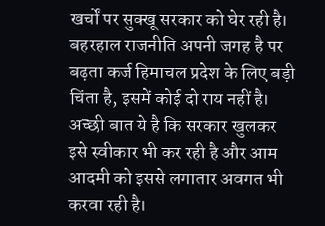खर्चों पर सुक्खू सरकार को घेर रही है। बहरहाल राजनीति अपनी जगह है पर बढ़ता कर्ज हिमाचल प्रदेश के लिए बड़ी चिंता है, इसमें कोई दो राय नहीं है। अच्छी बात ये है कि सरकार खुलकर इसे स्वीकार भी कर रही है और आम आदमी को इससे लगातार अवगत भी करवा रही है।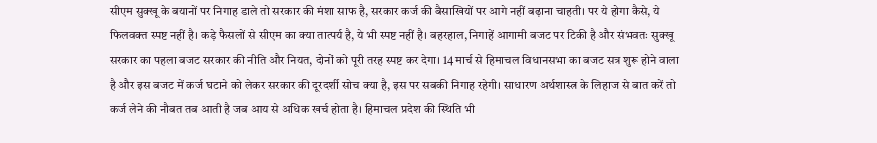सीएम सुक्खू के बयानों पर निगाह डाले तो सरकार की मंशा साफ है, सरकार कर्ज की बैसाखियों पर आगे नहीं बढ़ाना चाहती। पर ये होगा कैसे, ये फिलवक्त स्पष्ट नहीं है। कड़े फैसलों से सीएम का क्या तात्पर्य है, ये भी स्पष्ट नहीं है। बहरहाल, निगाहें आगामी बजट पर टिकी है और संभवतः सुक्खू सरकार का पहला बजट सरकार की नीति और नियत, दोनों को पूरी तरह स्पष्ट कर देगा। 14 मार्च से हिमाचल विधानसभा का बजट सत्र शुरू होने वाला है और इस बजट में कर्ज घटाने को लेकर सरकार की दूरदर्शी सोच क्या है, इस पर सबकी निगाह रहेगी। साधारण अर्थशास्त्र के लिहाज से बात करें तो कर्ज लेने की नौबत तब आती है जब आय से अधिक खर्च होता है। हिमाचल प्रदेश की स्थिति भी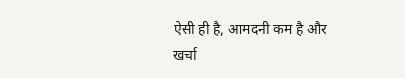ऐसी ही है, आमदनी कम है और खर्चा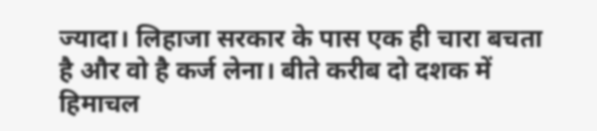ज्यादा। लिहाजा सरकार के पास एक ही चारा बचता है और वो है कर्ज लेना। बीते करीब दो दशक में हिमाचल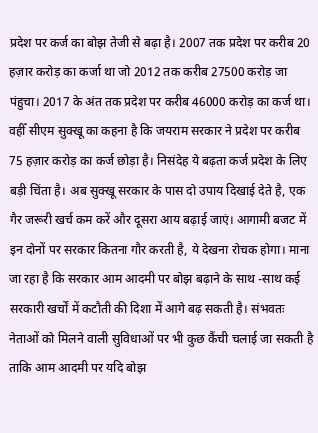प्रदेश पर कर्ज का बोझ तेजी से बढ़ा है। 2007 तक प्रदेश पर करीब 20 हज़ार करोड़ का कर्जा था जो 2012 तक करीब 27500 करोड़ जा पंहुचा। 2017 के अंत तक प्रदेश पर करीब 46000 करोड़ का कर्ज था। वहीँ सीएम सुक्खू का कहना है कि जयराम सरकार ने प्रदेश पर करीब 75 हज़ार करोड़ का कर्ज छोड़ा है। निसंदेह ये बढ़ता कर्ज प्रदेश के लिए बड़ी चिंता है। अब सुक्खू सरकार के पास दो उपाय दिखाई देते है, एक गैर जरूरी खर्च कम करें और दूसरा आय बढ़ाई जाएं। आगामी बजट में इन दोनों पर सरकार कितना गौर करती है, ये देखना रोचक होगा। माना जा रहा है कि सरकार आम आदमी पर बोझ बढ़ाने के साथ -साथ कई सरकारी खर्चों में कटौती की दिशा में आगे बढ़ सकती है। संभवतः नेताओं को मिलने वाली सुविधाओं पर भी कुछ कैंची चलाई जा सकती है ताकि आम आदमी पर यदि बोझ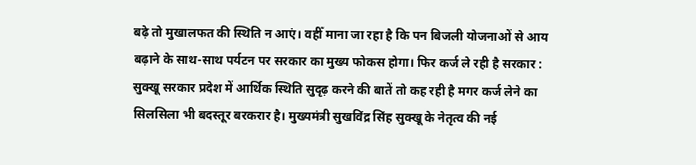बढ़े तो मुखालफत की स्थिति न आएं। वहीँ माना जा रहा है कि पन बिजली योजनाओं से आय बढ़ाने के साथ-साथ पर्यटन पर सरकार का मुख्य फोकस होगा। फिर कर्ज ले रही है सरकार : सुक्खू सरकार प्रदेश में आर्थिक स्थिति सुदृढ़ करने की बातें तो कह रही है मगर कर्ज लेने का सिलसिला भी बदस्तूर बरकरार है। मुख्यमंत्री सुखविंद्र सिंह सुक्खू के नेतृत्व की नई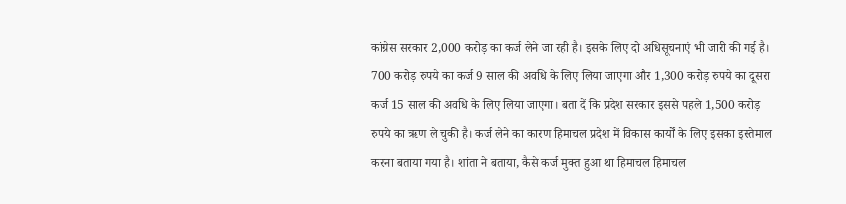कांग्रेस सरकार 2,000 करोड़ का कर्ज लेने जा रही है। इसके लिए दो अधिसूचनाएं भी जारी की गई है। 700 करोड़ रुपये का कर्ज 9 साल की अवधि के लिए लिया जाएगा और 1,300 करोड़ रुपये का दूसरा कर्ज 15 साल की अवधि के लिए लिया जाएगा। बता दें कि प्रदेश सरकार इससे पहले 1,500 करोड़ रुपये का ऋण ले चुकी है। कर्ज लेने का कारण हिमाचल प्रदेश में विकास कार्यों के लिए इसका इस्तेमाल करना बताया गया है। शांता ने बताया, कैसे कर्ज मुक्त हुआ था हिमाचल हिमाचल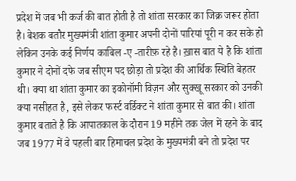प्रदेश में जब भी कर्ज की बात होती है तो शांता सरकार का जिक्र जरूर होता है। बेशक बतौर मुख्यमंत्री शांता कुमार अपनी दोनों पारियां पूरी न कर सके हो लेकिन उनके कई निर्णय काबिल -ए -तारीफ़ रहे है। ख़ास बात ये है कि शांता कुमार ने दोनों दफे जब सीएम पद छोड़ा तो प्रदेश की आर्थिक स्थिति बेहतर थी। क्या था शांता कुमार का इकोनॉमी विज़न और सुक्खू सरकार को उनकी क्या नसीहत है, इसे लेकर फर्स्ट वर्डिक्ट ने शांता कुमार से बात की। शांता कुमार बताते है कि आपातकाल के दौरान 19 महीने तक जेल में रहने के बाद जब 1977 में वे पहली बार हिमाचल प्रदेश के मुख्यमंत्री बने तो प्रदेश पर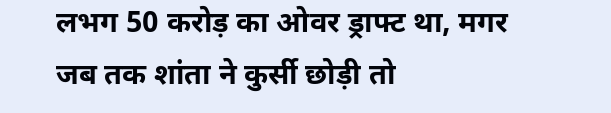लभग 50 करोड़ का ओवर ड्राफ्ट था, मगर जब तक शांता ने कुर्सी छोड़ी तो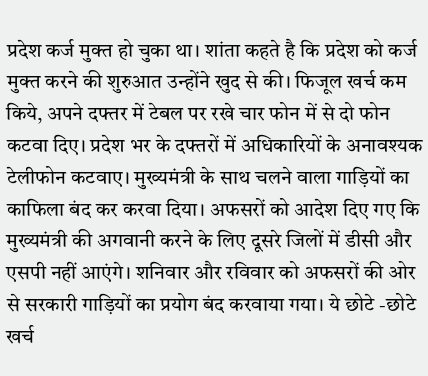प्रदेश कर्ज मुक्त हो चुका था। शांता कहते है कि प्रदेश को कर्ज मुक्त करने की शुरुआत उन्होंने खुद से की। फिजूल खर्च कम किये, अपने दफ्तर में टेबल पर रखे चार फोन में से दो फोन कटवा दिए। प्रदेश भर के दफ्तरों में अधिकारियों के अनावश्यक टेलीफोन कटवाए। मुख्यमंत्री के साथ चलने वाला गाड़ियों का काफिला बंद कर करवा दिया। अफसरों को आदेश दिए गए कि मुख्यमंत्री की अगवानी करने के लिए दूसरे जिलों में डीसी और एसपी नहीं आएंगे। शनिवार और रविवार को अफसरों की ओर से सरकारी गाड़ियों का प्रयोग बंद करवाया गया। ये छोटे -छोटे खर्च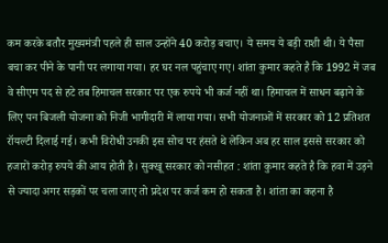कम करके बतौर मुख्यमंत्री पहले ही साल उन्होंने 40 करोड़ बचाए। ये समय ये बड़ी राशी थी। ये पैसा बचा कर पीने के पानी पर लगाया गया। हर घर नल पहुंचाए गए। शांता कुमार कहते है कि 1992 में जब वे सीएम पद से हटे तब हिमाचल सरकार पर एक रुपये भी कर्ज नहीं था। हिमाचल में साधन बढ़ाने के लिए पन बिजली योजना को निजी भागीदारी में लाया गया। सभी योजनाओं में सरकार को 12 प्रतिशत रॉयल्टी दिलाई गई। कभी विरोधी उनकी इस सोच पर हंसते थे लेकिन अब हर साल इससे सरकार को हजारों करोड़ रुपये की आय होती है। सुक्खू सरकार को नसीहत : शांता कुमार कहते है कि हवा में उड़ने से ज्यादा अगर सड़कों पर चला जाए तो प्रदेश पर कर्ज कम हो सकता है। शांता का कहना है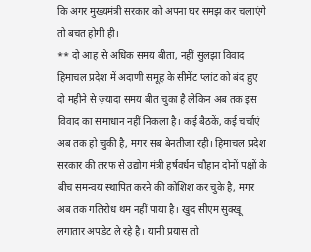कि अगर मुख्यमंत्री सरकार को अपना घर समझ कर चलाएंगे तो बचत होगी ही।
** दो आह से अधिक समय बीता, नहीं सुलझा विवाद हिमाचल प्रदेश में अदाणी समूह के सीमेंट प्लांट को बंद हुए दो महीने से ज़्यादा समय बीत चुका है लेकिन अब तक इस विवाद का समाधान नहीं निकला है। कई बैठकें, कई चर्चाएं अब तक हो चुकी है, मगर सब बेनतीजा रही। हिमाचल प्रदेश सरकार की तरफ से उद्योग मंत्री हर्षवर्धन चौहान दोनों पक्षों के बीच समन्वय स्थापित करने की कोशिश कर चुके है, मगर अब तक गतिरोध थम नहीं पाया है। खुद सीएम सुक्खू लगातार अपडेट ले रहे है। यानी प्रयास तो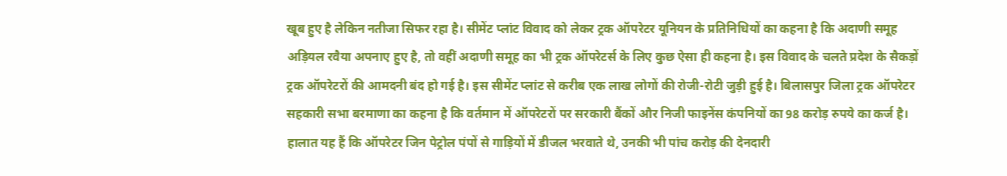खूब हुए है लेकिन नतीजा सिफर रहा है। सीमेंट प्लांट विवाद को लेकर ट्रक ऑपरेटर यूनियन के प्रतिनिधियों का कहना है कि अदाणी समूह अड़ियल रवैया अपनाए हुए है, तो वहीं अदाणी समूह का भी ट्रक ऑपरेटर्स के लिए कुछ ऐसा ही कहना है। इस विवाद के चलते प्रदेश के सैकड़ों ट्रक ऑपरेटरों की आमदनी बंद हो गई है। इस सीमेंट प्लांट से करीब एक लाख लोगों की रोजी-रोटी जुड़ी हुई है। बिलासपुर जिला ट्रक ऑपरेटर सहकारी सभा बरमाणा का कहना है कि वर्तमान में ऑपरेटरों पर सरकारी बैंकों और निजी फाइनेंस कंपनियों का 98 करोड़ रुपये का कर्ज है। हालात यह हैं कि ऑपरेटर जिन पेट्रोल पंपों से गाड़ियों में डीजल भरवाते थे, उनकी भी पांच करोड़ की देनदारी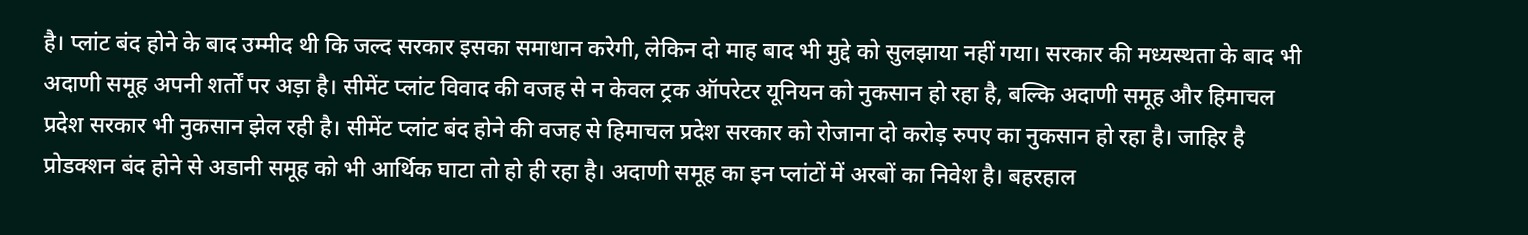है। प्लांट बंद होने के बाद उम्मीद थी कि जल्द सरकार इसका समाधान करेगी, लेकिन दो माह बाद भी मुद्दे को सुलझाया नहीं गया। सरकार की मध्यस्थता के बाद भी अदाणी समूह अपनी शर्तों पर अड़ा है। सीमेंट प्लांट विवाद की वजह से न केवल ट्रक ऑपरेटर यूनियन को नुकसान हो रहा है, बल्कि अदाणी समूह और हिमाचल प्रदेश सरकार भी नुकसान झेल रही है। सीमेंट प्लांट बंद होने की वजह से हिमाचल प्रदेश सरकार को रोजाना दो करोड़ रुपए का नुकसान हो रहा है। जाहिर है प्रोडक्शन बंद होने से अडानी समूह को भी आर्थिक घाटा तो हो ही रहा है। अदाणी समूह का इन प्लांटों में अरबों का निवेश है। बहरहाल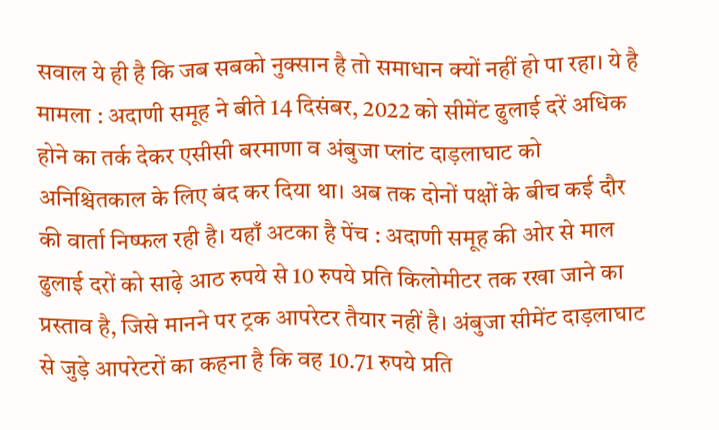सवाल ये ही है कि जब सबको नुक्सान है तो समाधान क्यों नहीं हो पा रहा। ये है मामला : अदाणी समूह ने बीते 14 दिसंबर, 2022 को सीमेंट ढुलाई दरें अधिक होने का तर्क देकर एसीसी बरमाणा व अंबुजा प्लांट दाड़लाघाट को अनिश्चितकाल के लिए बंद कर दिया था। अब तक दोनों पक्षों के बीच कई दौर की वार्ता निष्फल रही है। यहाँ अटका है पेंच : अदाणी समूह की ओर से माल ढुलाई दरों को साढ़े आठ रुपये से 10 रुपये प्रति किलोमीटर तक रखा जाने का प्रस्ताव है, जिसे मानने पर ट्रक आपरेटर तैयार नहीं है। अंबुजा सीमेंट दाड़लाघाट से जुड़े आपरेटरों का कहना है कि वह 10.71 रुपये प्रति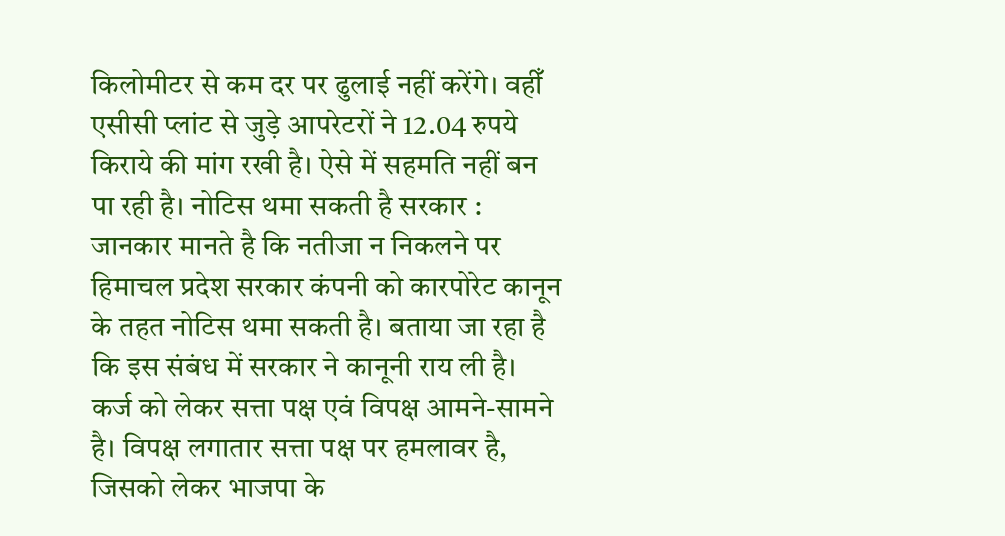किलोमीटर से कम दर पर ढुलाई नहीं करेंगे। वहीँ एसीसी प्लांट से जुड़े आपरेटरों ने 12.04 रुपये किराये की मांग रखी है। ऐसे में सहमति नहीं बन पा रही है। नोटिस थमा सकती है सरकार : जानकार मानते है कि नतीजा न निकलने पर हिमाचल प्रदेश सरकार कंपनी को कारपोरेट कानून के तहत नोटिस थमा सकती है। बताया जा रहा है कि इस संबंध में सरकार ने कानूनी राय ली है।
कर्ज को लेकर सत्ता पक्ष एवं विपक्ष आमने-सामने है। विपक्ष लगातार सत्ता पक्ष पर हमलावर है, जिसको लेकर भाजपा के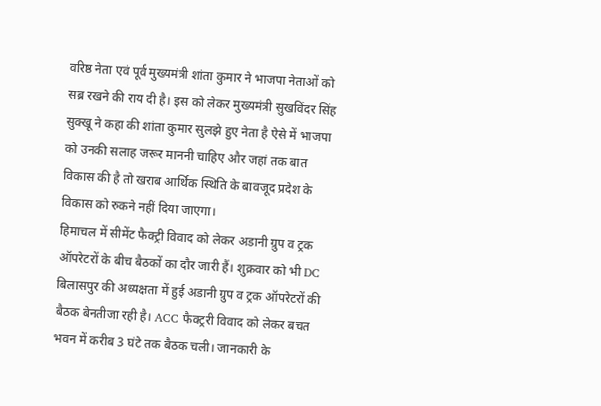वरिष्ठ नेता एवं पूर्व मुख्यमंत्री शांता कुमार ने भाजपा नेताओं को सब्र रखने की राय दी है। इस को लेकर मुख्यमंत्री सुखविंदर सिंह सुक्खू ने कहा की शांता कुमार सुलझे हुए नेता है ऐसे में भाजपा को उनकी सलाह जरूर माननी चाहिए और जहां तक बात विकास की है तो खराब आर्थिक स्थिति के बावजूद प्रदेश के विकास को रुकने नहीं दिया जाएगा।
हिमाचल में सीमेंट फैक्ट्री विवाद को लेकर अडानी ग्रुप व ट्रक ऑपरेटरों के बीच बैठकों का दौर जारी हैं। शुक्रवार को भी DC बिलासपुर की अध्यक्षता में हुई अडानी ग्रुप व ट्रक ऑपरेटरों की बैठक बेनतीजा रही है। ACC फैक्ट्ररी विवाद को लेकर बचत भवन में करीब 3 घंटे तक बैठक चली। जानकारी के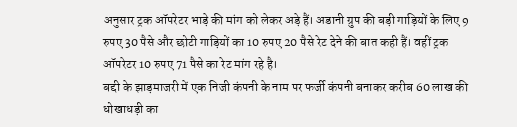अनुसार ट्रक ऑपरेटर भाड़े की मांग को लेकर अड़े हैं। अडानी ग्रुप की बड़ी गाड़ियों के लिए 9 रुपए 30 पैसे और छोटी गाड़ियों का 10 रुपए 20 पैसे रेट देने की बात कही हैं। वहीं ट्रक ऑपरेटर 10 रुपए 71 पैसे का रेट मांग रहे है।
बद्दी के झाड़माजरी में एक निजी कंपनी के नाम पर फर्जी कंपनी बनाकर करीब 60 लाख की धोखाधड़ी का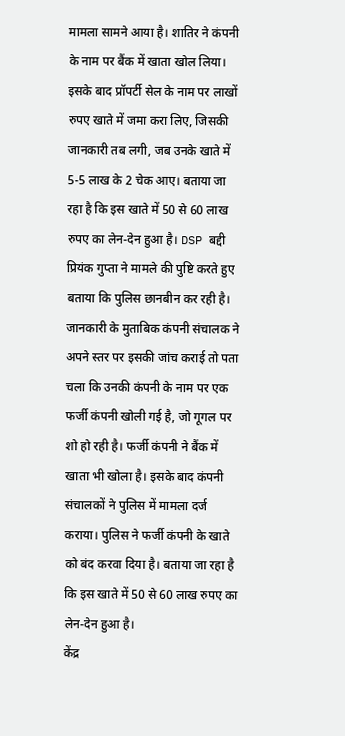मामला सामने आया है। शातिर ने कंपनी के नाम पर बैंक में खाता खोल लिया। इसके बाद प्रॉपर्टी सेल के नाम पर लाखों रुपए खाते में जमा करा लिए, जिसकी जानकारी तब लगी, जब उनके खाते में 5-5 लाख के 2 चेक आए। बताया जा रहा है कि इस खाते में 50 से 60 लाख रुपए का लेन-देन हुआ है। DSP बद्दी प्रियंक गुप्ता ने मामले की पुष्टि करते हुए बताया कि पुलिस छानबीन कर रही है। जानकारी के मुताबिक कंपनी संचालक ने अपने स्तर पर इसकी जांच कराई तो पता चला कि उनकी कंपनी के नाम पर एक फर्जी कंपनी खोली गई है, जो गूगल पर शो हो रही है। फर्जी कंपनी ने बैंक में खाता भी खोला है। इसके बाद कंपनी संचालकों ने पुलिस में मामला दर्ज कराया। पुलिस ने फर्जी कंपनी के खाते को बंद करवा दिया है। बताया जा रहा है कि इस खाते में 50 से 60 लाख रुपए का लेन-देन हुआ है।
केंद्र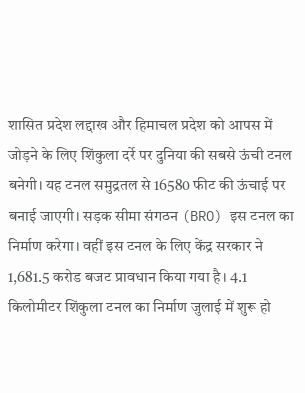शासित प्रदेश लद्दाख और हिमाचल प्रदेश को आपस में जोड़ने के लिए शिंकुला दर्रे पर दुनिया की सबसे ऊंची टनल बनेगी। यह टनल समुद्रतल से 16580 फीट की ऊंचाई पर बनाई जाएगी। सड़क सीमा संगठन (BRO) इस टनल का निर्माण करेगा। वहीं इस टनल के लिए केंद्र सरकार ने 1,681.5 करोड बजट प्रावधान किया गया है। 4.1 किलोमीटर शिंकुला टनल का निर्माण जुलाई में शुरू हो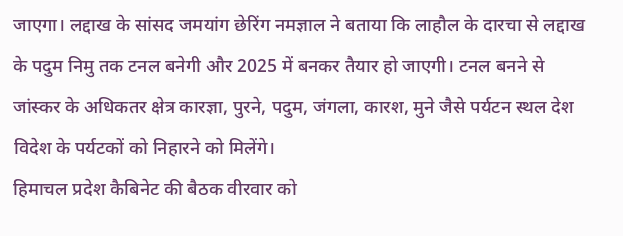जाएगा। लद्दाख के सांसद जमयांग छेरिंग नमज्ञाल ने बताया कि लाहौल के दारचा से लद्दाख के पदुम निमु तक टनल बनेगी और 2025 में बनकर तैयार हो जाएगी। टनल बनने से जांस्कर के अधिकतर क्षेत्र कारज्ञा, पुरने, पदुम, जंगला, कारश, मुने जैसे पर्यटन स्थल देश विदेश के पर्यटकों को निहारने को मिलेंगे।
हिमाचल प्रदेश कैबिनेट की बैठक वीरवार को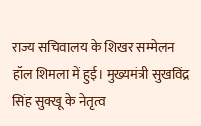राज्य सचिवालय के शिखर सम्मेलन हॉल शिमला में हुई। मुख्यमंत्री सुखविंद्र सिंह सुक्खू के नेतृत्व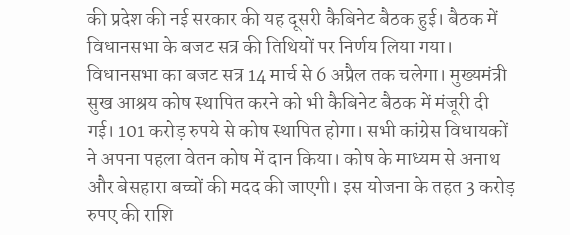की प्रदेश की नई सरकार की यह दूसरी कैबिनेट बैठक हुई। बैठक में विधानसभा के बजट सत्र की तिथियों पर निर्णय लिया गया। विधानसभा का बजट सत्र 14 मार्च से 6 अप्रैल तक चलेगा। मुख्यमंत्री सुख आश्रय कोष स्थापित करने को भी कैबिनेट बैठक में मंजूरी दी गई। 101 करोड़ रुपये से कोष स्थापित होगा। सभी कांग्रेस विधायकों ने अपना पहला वेतन कोष में दान किया। कोष के माध्यम से अनाथ और बेसहारा बच्चों की मदद की जाएगी। इस योजना के तहत 3 करोड़ रुपए की राशि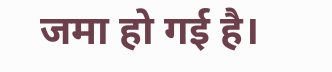जमा हो गई है।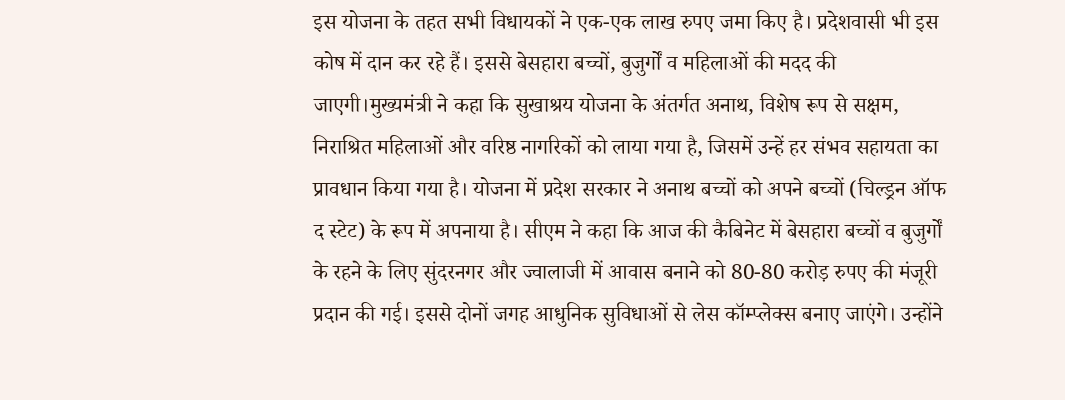इस योजना के तहत सभी विधायकों ने एक-एक लाख रुपए जमा किए है। प्रदेशवासी भी इस कोष में दान कर रहे हैं। इससे बेसहारा बच्चों, बुजुर्गों व महिलाओं की मदद की जाएगी।मुख्यमंत्री ने कहा कि सुखाश्रय योजना के अंतर्गत अनाथ, विशेष रूप से सक्षम, निराश्रित महिलाओं और वरिष्ठ नागरिकों को लाया गया है, जिसमें उन्हें हर संभव सहायता का प्रावधान किया गया है। योजना में प्रदेश सरकार ने अनाथ बच्चों को अपने बच्चों (चिल्ड्रन ऑफ द स्टेट) के रूप में अपनाया है। सीएम ने कहा कि आज की कैबिनेट में बेसहारा बच्चों व बुजुर्गों के रहने के लिए सुंदरनगर और ज्वालाजी में आवास बनाने को 80-80 करोड़ रुपए की मंजूरी प्रदान की गई। इससे दोनों जगह आधुनिक सुविधाओं से लेस कॉम्प्लेक्स बनाए जाएंगे। उन्होंने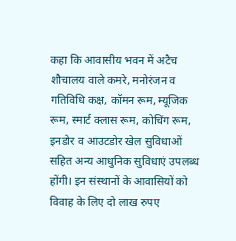कहा कि आवासीय भवन में अटैच शौचालय वाले कमरे, मनोरंजन व गतिविधि कक्ष, कॉमन रूम, म्यूजिक रूम, स्मार्ट क्लास रूम, कोचिंग रूम, इनडोर व आउटडोर खेल सुविधाओं सहित अन्य आधुनिक सुविधाएं उपलब्ध होंगी। इन संस्थानों के आवासियों को विवाह के लिए दो लाख रुपए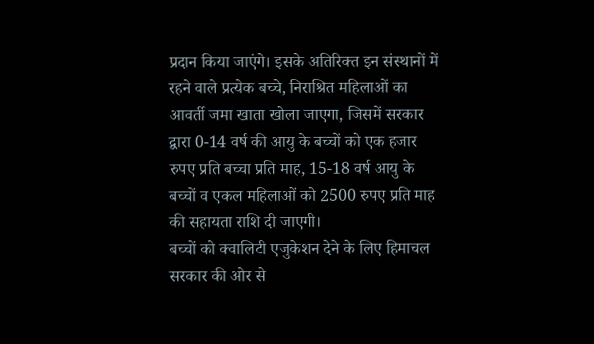प्रदान किया जाएंगे। इसके अतिरिक्त इन संस्थानों में रहने वाले प्रत्येक बच्चे, निराश्रित महिलाओं का आवर्ती जमा खाता खोला जाएगा, जिसमें सरकार द्वारा 0-14 वर्ष की आयु के बच्चों को एक हजार रुपए प्रति बच्चा प्रति माह, 15-18 वर्ष आयु के बच्चों व एकल महिलाओं को 2500 रुपए प्रति माह की सहायता राशि दी जाएगी।
बच्चों को क्वालिटी एजुकेशन देने के लिए हिमाचल सरकार की ओर से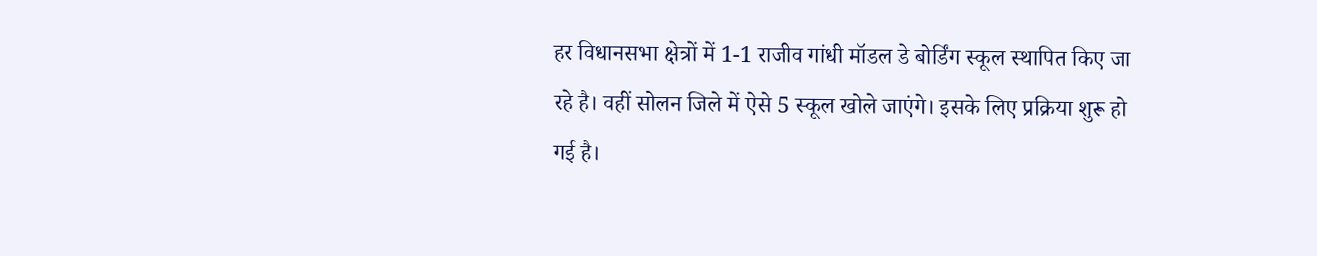हर विधानसभा क्षेत्रों में 1-1 राजीव गांधी मॉडल डे बोर्डिंग स्कूल स्थापित किए जा रहे है। वहीं सोलन जिले में ऐसे 5 स्कूल खोले जाएंगे। इसके लिए प्रक्रिया शुरू हो गई है।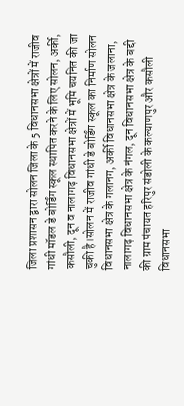जिला प्रशासन द्वारा सोलन जिला के 5 विधानसभा क्षेत्रों में राजीव गांधी मॉडल डे बोर्डिंग स्कूल स्थापित करने के लिए सोलन, अर्की, कसौली, दून व नालागढ़ विधानसभा क्षेत्रों में भूमि चयनित की जा चुकी है।सोलन में राजीव गांधी डे बोर्डिंग स्कूल का निर्माण सोलन विधानसभा क्षेत्र के गलानग, अर्की विधानसभा क्षेत्र के जलाना, नालागढ़ विधानसभा क्षेत्र के नंगल, दून विधानसभा क्षेत्र के बद्दी की ग्राम पंचायत हरिपुर संडोली के कल्याणपुर और कसौली विधानसभा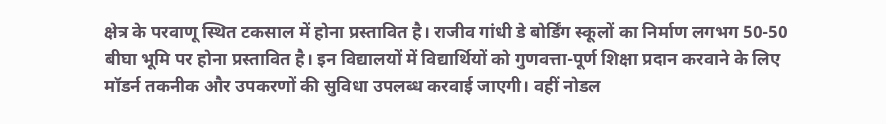क्षेत्र के परवाणू स्थित टकसाल में होना प्रस्तावित है। राजीव गांधी डे बोर्डिंग स्कूलों का निर्माण लगभग 50-50 बीघा भूमि पर होना प्रस्तावित है। इन विद्यालयों में विद्यार्थियों को गुणवत्ता-पूर्ण शिक्षा प्रदान करवाने के लिए मॉडर्न तकनीक और उपकरणों की सुविधा उपलब्ध करवाई जाएगी। वहीं नोडल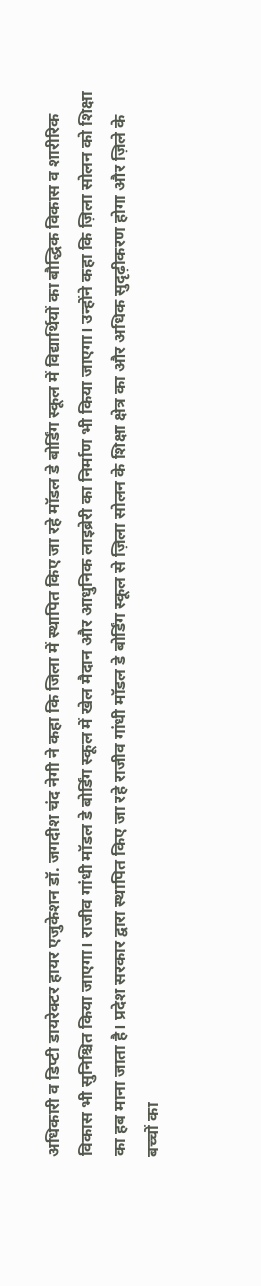अधिकारी व डिप्टी डायरेक्टर हायर एजुकेशन डॉ. जगदीश चंद नेगी ने कहा कि जिला में स्थापित किए जा रहे मॉडल डे बोर्डिंग स्कूल में विद्यार्थियों का बौद्धिक विकास व शारीरिक विकास भी सुनिश्चित किया जाएगा। राजीव गांधी मॉडल डे बोर्डिंग स्कूल में खेल मैदान और आधुनिक लाइब्रेरी का निर्माण भी किया जाएगा। उन्होंने कहा कि ज़िला सोलन को शिक्षा का हब माना जाता है। प्रदेश सरकार द्वारा स्थापित किए जा रहे राजीव गांधी मॉडल डे बोर्डिंग स्कूल से ज़िला सोलन के शिक्षा क्षेत्र का और अधिक सुदृढ़ीकरण होगा और ज़िले के बच्चों का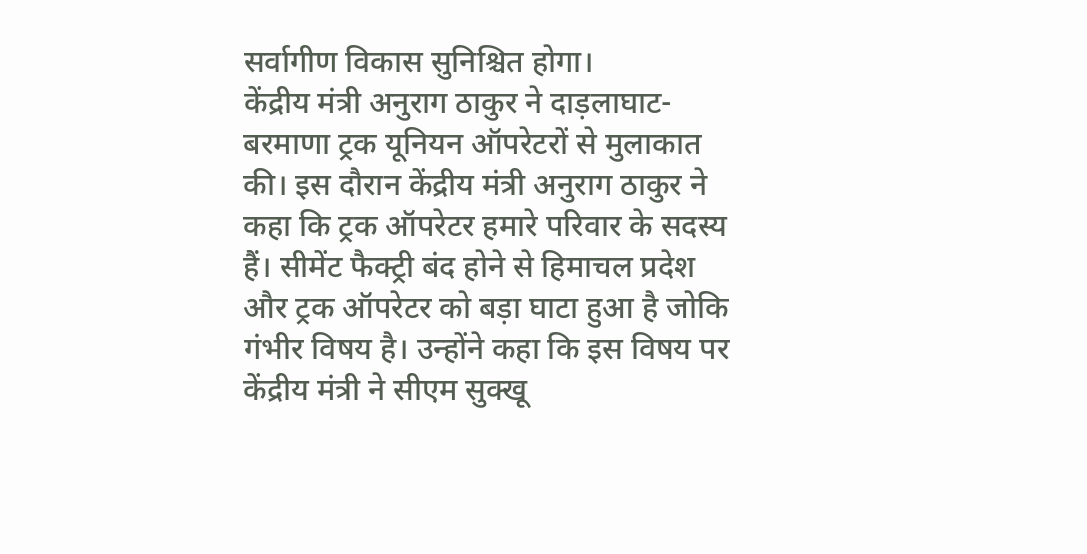सर्वागीण विकास सुनिश्चित होगा।
केंद्रीय मंत्री अनुराग ठाकुर ने दाड़लाघाट-बरमाणा ट्रक यूनियन ऑपरेटरों से मुलाकात की। इस दौरान केंद्रीय मंत्री अनुराग ठाकुर ने कहा कि ट्रक ऑपरेटर हमारे परिवार के सदस्य हैं। सीमेंट फैक्ट्री बंद होने से हिमाचल प्रदेश और ट्रक ऑपरेटर को बड़ा घाटा हुआ है जोकि गंभीर विषय है। उन्होंने कहा कि इस विषय पर केंद्रीय मंत्री ने सीएम सुक्खू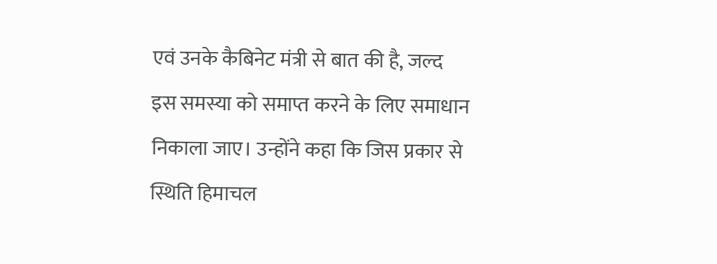एवं उनके कैबिनेट मंत्री से बात की है, जल्द इस समस्या को समाप्त करने के लिए समाधान निकाला जाए। उन्होंने कहा कि जिस प्रकार से स्थिति हिमाचल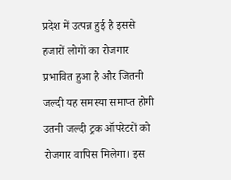प्रदेश में उत्पन्न हुई है इससे हजारों लोगों का रोजगार प्रभावित हुआ है और जितनी जल्दी यह समस्या समाप्त होगी उतनी जल्दी ट्रक ऑपरेटरों को रोजगार वापिस मिलेगा। इस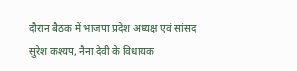दौरान बैठक में भाजपा प्रदेश अध्यक्ष एवं सांसद सुरेश कश्यप, नैना देवी के विधायक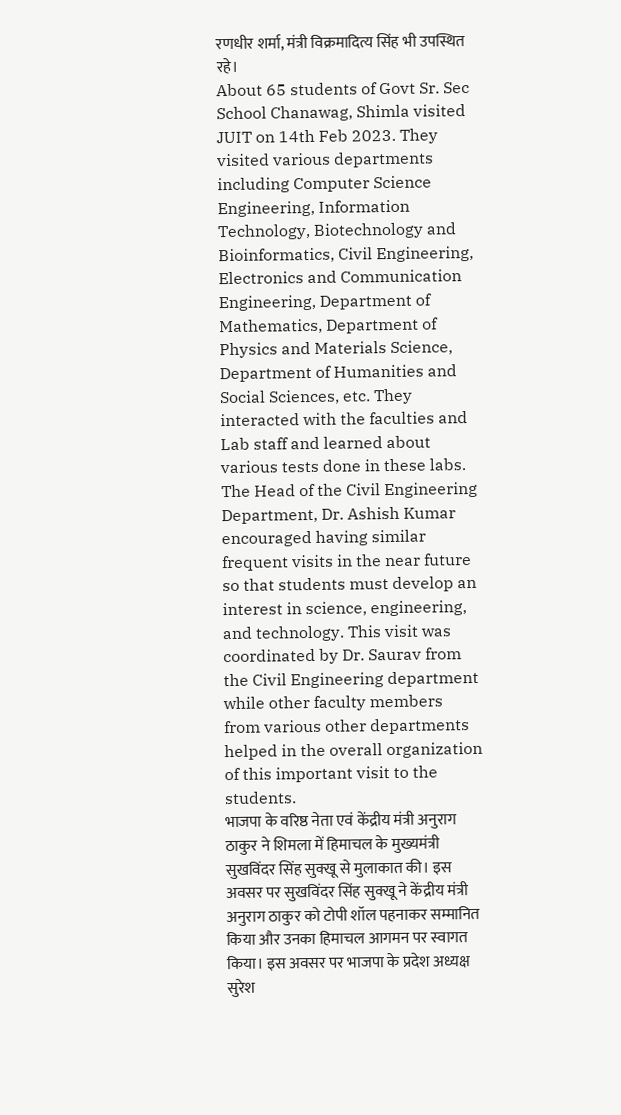रणधीर शर्मा, मंत्री विक्रमादित्य सिंह भी उपस्थित रहे।
About 65 students of Govt Sr. Sec School Chanawag, Shimla visited JUIT on 14th Feb 2023. They visited various departments including Computer Science Engineering, Information Technology, Biotechnology and Bioinformatics, Civil Engineering, Electronics and Communication Engineering, Department of Mathematics, Department of Physics and Materials Science, Department of Humanities and Social Sciences, etc. They interacted with the faculties and Lab staff and learned about various tests done in these labs. The Head of the Civil Engineering Department, Dr. Ashish Kumar encouraged having similar frequent visits in the near future so that students must develop an interest in science, engineering, and technology. This visit was coordinated by Dr. Saurav from the Civil Engineering department while other faculty members from various other departments helped in the overall organization of this important visit to the students.
भाजपा के वरिष्ठ नेता एवं केंद्रीय मंत्री अनुराग ठाकुर ने शिमला में हिमाचल के मुख्यमंत्री सुखविंदर सिंह सुक्खू से मुलाकात की। इस अवसर पर सुखविंदर सिंह सुक्खू ने केंद्रीय मंत्री अनुराग ठाकुर को टोपी शॉल पहनाकर सम्मानित किया और उनका हिमाचल आगमन पर स्वागत किया। इस अवसर पर भाजपा के प्रदेश अध्यक्ष सुरेश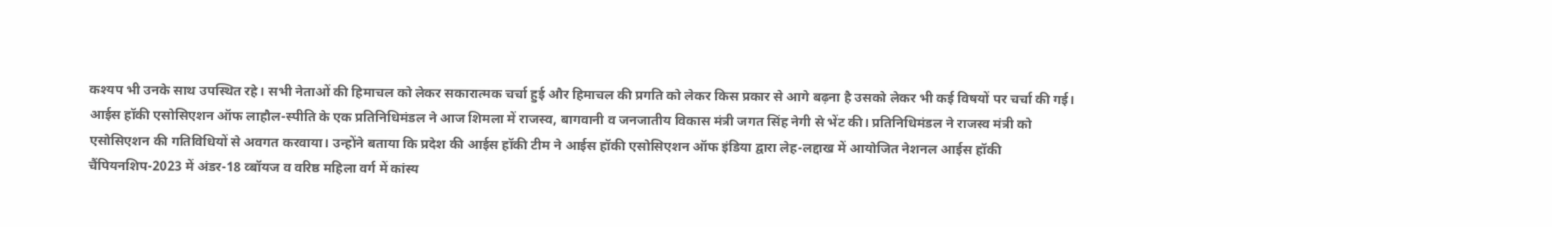कश्यप भी उनके साथ उपस्थित रहे। सभी नेताओं की हिमाचल को लेकर सकारात्मक चर्चा हुई और हिमाचल की प्रगति को लेकर किस प्रकार से आगे बढ़ना है उसको लेकर भी कई विषयों पर चर्चा की गई।
आईस हॉकी एसोसिएशन ऑफ लाहौल-स्पीति के एक प्रतिनिधिमंडल ने आज शिमला में राजस्व, बागवानी व जनजातीय विकास मंत्री जगत सिंह नेगी से भेंट की। प्रतिनिधिमंडल ने राजस्व मंत्री को एसोसिएशन की गतिविधियों से अवगत करवाया। उन्होंने बताया कि प्रदेश की आईस हॉकी टीम ने आईस हॉकी एसोसिएशन ऑफ इंडिया द्वारा लेह-लद्दाख में आयोजित नेशनल आईस हॉकी चैंपियनशिप-2023 में अंडर-18 व्बॉयज व वरिष्ठ महिला वर्ग में कांस्य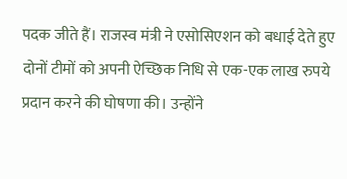पदक जीते हैं। राजस्व मंत्री ने एसोसिएशन को बधाई देते हुए दोनों टीमों को अपनी ऐच्छिक निधि से एक-एक लाख रुपये प्रदान करने की घोषणा की। उन्होंने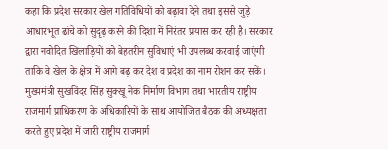कहा कि प्रदेश सरकार खेल गतिविधियों को बढ़ावा देने तथा इससे जुड़े आधारभूत ढांचे को सुदृढ़ करने की दिशा में निरंतर प्रयास कर रही है। सरकार द्वारा नवोदित खिलाड़ियों को बेहतरीन सुविधाएं भी उपलब्ध करवाई जाएंगी ताकि वे खेल के क्षेत्र में आगे बढ़ कर देश व प्रदेश का नाम रोशन कर सकें।
मुख्यमंत्री सुखविंदर सिंह सुक्खू नेक निर्माण विभाग तथा भारतीय राष्ट्रीय राजमार्ग प्राधिकरण के अधिकारियों के साथ आयोजित बैठक की अध्यक्षता करते हुए प्रदेश में जारी राष्ट्रीय राजमार्ग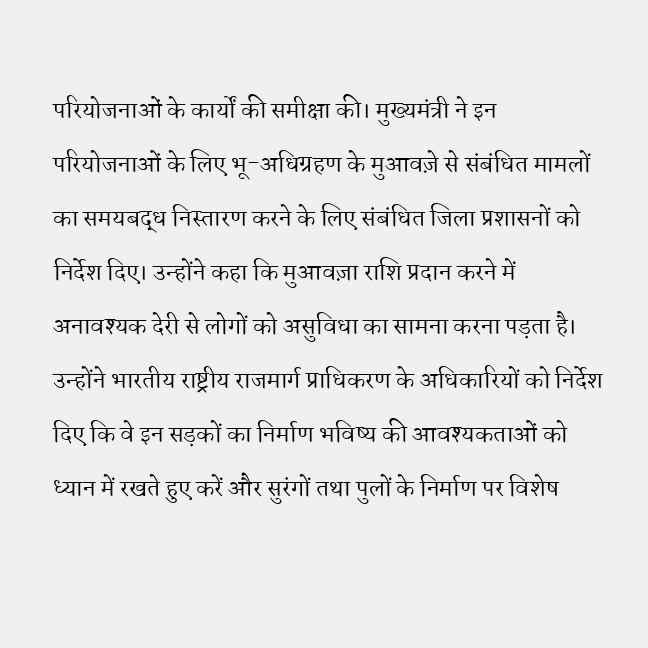परियोजनाओं के कार्यों की समीक्षा की। मुख्यमंत्री ने इन परियोजनाओं के लिए भू-अधिग्रहण के मुआवज़े से संबंधित मामलों का समयबद्ध निस्तारण करने के लिए संबंधित जिला प्रशासनों को निर्देश दिए। उन्होंने कहा कि मुआवज़ा राशि प्रदान करने में अनावश्यक देरी से लोगों को असुविधा का सामना करना पड़ता है। उन्होंने भारतीय राष्ट्रीय राजमार्ग प्राधिकरण के अधिकारियों को निर्देश दिए कि वे इन सड़कों का निर्माण भविष्य की आवश्यकताओं को ध्यान में रखते हुए करें और सुरंगों तथा पुलों के निर्माण पर विशेष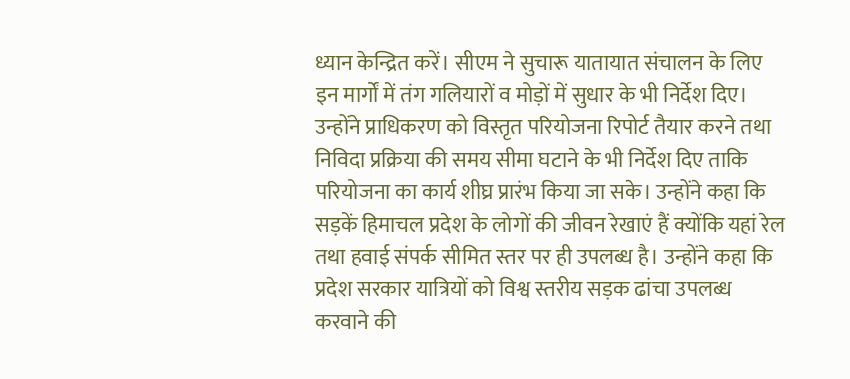ध्यान केन्द्रित करें। सीएम ने सुचारू यातायात संचालन के लिए इन मार्गों में तंग गलियारों व मोड़ों में सुधार के भी निर्देश दिए। उन्होंने प्राधिकरण को विस्तृत परियोजना रिपोर्ट तैयार करने तथा निविदा प्रक्रिया की समय सीमा घटाने के भी निर्देश दिए ताकि परियोजना का कार्य शीघ्र प्रारंभ किया जा सके। उन्होंने कहा कि सड़कें हिमाचल प्रदेश के लोगों की जीवन रेखाएं हैं क्योंकि यहां रेल तथा हवाई संपर्क सीमित स्तर पर ही उपलब्ध है। उन्होंने कहा कि प्रदेश सरकार यात्रियों को विश्व स्तरीय सड़क ढांचा उपलब्ध करवाने की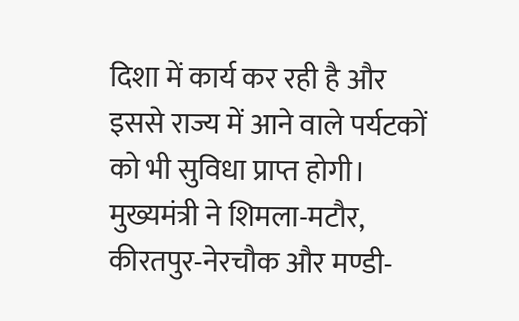दिशा में कार्य कर रही है और इससे राज्य में आने वाले पर्यटकों को भी सुविधा प्राप्त होगी। मुख्यमंत्री ने शिमला-मटौर, कीरतपुर-नेरचौक और मण्डी-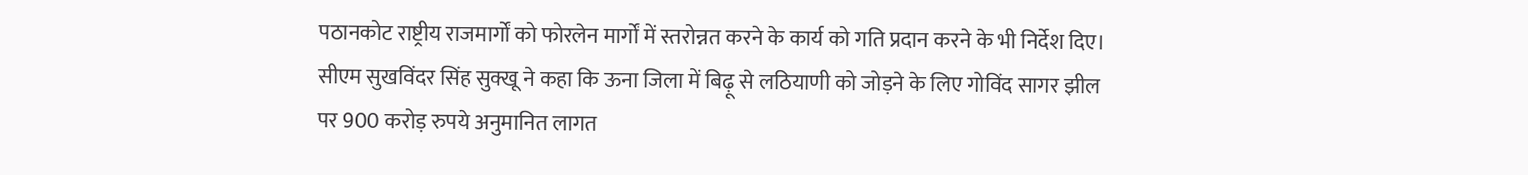पठानकोट राष्ट्रीय राजमार्गों को फोरलेन मार्गों में स्तरोन्नत करने के कार्य को गति प्रदान करने के भी निर्देश दिए। सीएम सुखविंदर सिंह सुक्खू ने कहा कि ऊना जिला में बिढ़ू से लठियाणी को जोड़ने के लिए गोविंद सागर झील पर 900 करोड़ रुपये अनुमानित लागत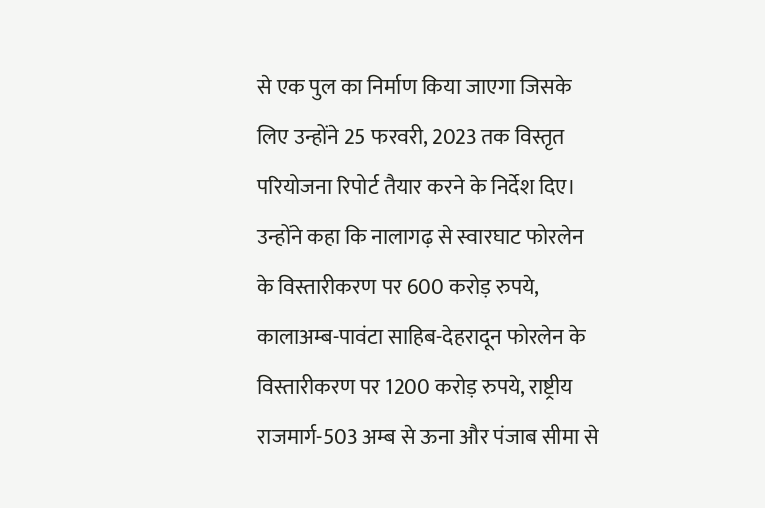से एक पुल का निर्माण किया जाएगा जिसके लिए उन्होंने 25 फरवरी, 2023 तक विस्तृत परियोजना रिपोर्ट तैयार करने के निर्देश दिए। उन्होंने कहा कि नालागढ़ से स्वारघाट फोरलेन के विस्तारीकरण पर 600 करोड़ रुपये, कालाअम्ब-पावंटा साहिब-देहरादून फोरलेन के विस्तारीकरण पर 1200 करोड़ रुपये, राष्ट्रीय राजमार्ग-503 अम्ब से ऊना और पंजाब सीमा से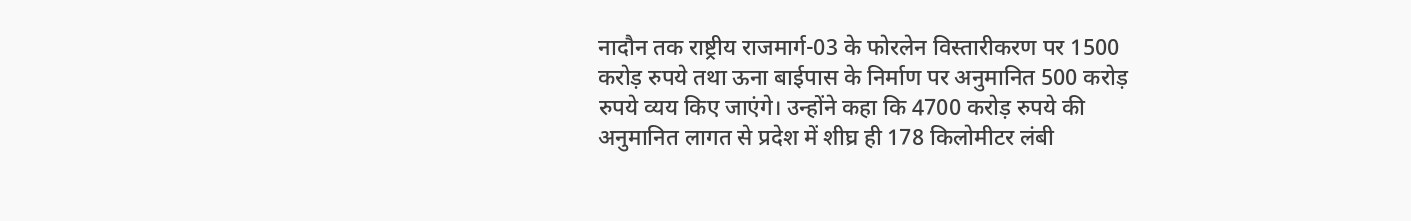नादौन तक राष्ट्रीय राजमार्ग-03 के फोरलेन विस्तारीकरण पर 1500 करोड़ रुपये तथा ऊना बाईपास के निर्माण पर अनुमानित 500 करोड़ रुपये व्यय किए जाएंगे। उन्होंने कहा कि 4700 करोड़ रुपये की अनुमानित लागत से प्रदेश में शीघ्र ही 178 किलोमीटर लंबी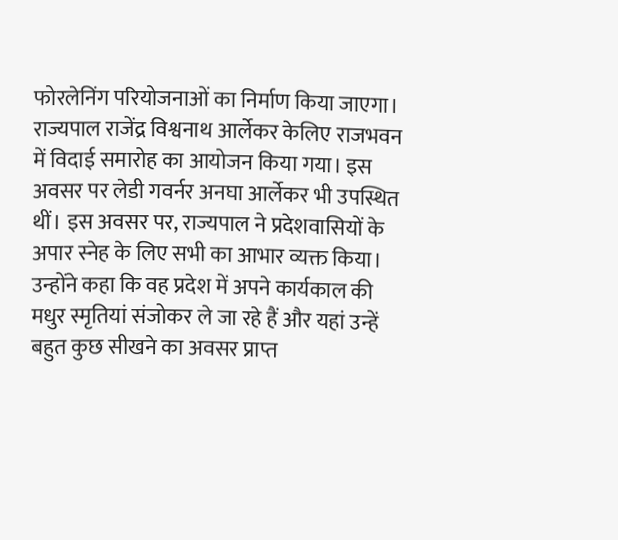फोरलेनिंग परियोजनाओं का निर्माण किया जाएगा।
राज्यपाल राजेंद्र विश्वनाथ आर्लेकर केलिए राजभवन में विदाई समारोह का आयोजन किया गया। इस अवसर पर लेडी गवर्नर अनघा आर्लेकर भी उपस्थित थीं। इस अवसर पर, राज्यपाल ने प्रदेशवासियों के अपार स्नेह के लिए सभी का आभार व्यक्त किया। उन्होंने कहा कि वह प्रदेश में अपने कार्यकाल की मधुर स्मृतियां संजोकर ले जा रहे हैं और यहां उन्हें बहुत कुछ सीखने का अवसर प्राप्त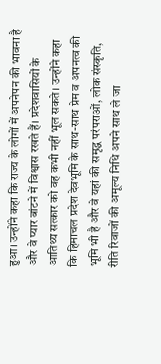हुआ। उन्होंने कहा कि राज्य के लोगों में अपनेपन की भावना है और वे प्यार बांटने में विश्वास रखते हैं। प्रदेशवासियों के आतिथ्य सत्कार को वह कभी नहीं भूल सकते। उन्होंने कहा कि हिमाचल प्रदेश देवभूमि के साथ-साथ प्रेम व अपनत्व की भूमि भी है और वे यहां की समृद्ध परंपराओं, लोक संस्कृति, रीति रिवाजों की अमूल्य निधि अपने साथ ले जा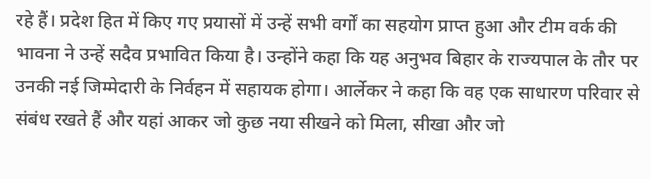रहे हैं। प्रदेश हित में किए गए प्रयासों में उन्हें सभी वर्गों का सहयोग प्राप्त हुआ और टीम वर्क की भावना ने उन्हें सदैव प्रभावित किया है। उन्होंने कहा कि यह अनुभव बिहार के राज्यपाल के तौर पर उनकी नई जिम्मेदारी के निर्वहन में सहायक होगा। आर्लेकर ने कहा कि वह एक साधारण परिवार से संबंध रखते हैं और यहां आकर जो कुछ नया सीखने को मिला, सीखा और जो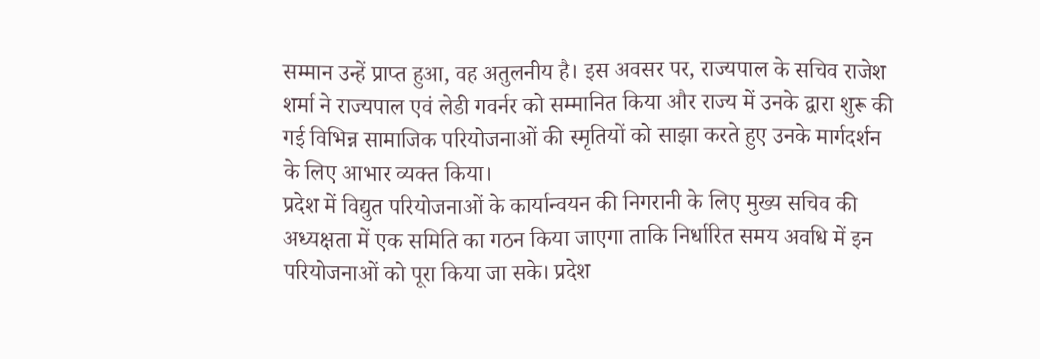सम्मान उन्हें प्राप्त हुआ, वह अतुलनीय है। इस अवसर पर, राज्यपाल के सचिव राजेश शर्मा ने राज्यपाल एवं लेडी गवर्नर को सम्मानित किया और राज्य में उनके द्वारा शुरू की गई विभिन्न सामाजिक परियोजनाओं की स्मृतियों को साझा करते हुए उनके मार्गदर्शन के लिए आभार व्यक्त किया।
प्रदेश में विद्युत परियोजनाओं के कार्यान्वयन की निगरानी के लिए मुख्य सचिव की अध्यक्षता में एक समिति का गठन किया जाएगा ताकि निर्धारित समय अवधि में इन परियोजनाओं को पूरा किया जा सके। प्रदेश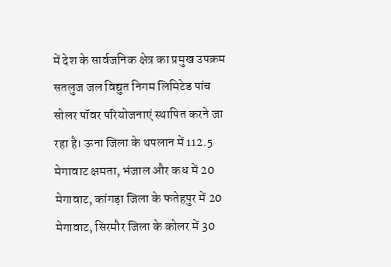में देश के सार्वजनिक क्षेत्र का प्रमुख उपक्रम सतलुज जल विद्युत निगम लिमिटेड पांच सोलर पॉवर परियोजनाएं स्थापित करने जा रहा है। ऊना जिला के थपलान में 112.5 मेगावाट क्षमता, भंजाल और कध में 20 मेगावाट, कांगड़ा जिला के फतेहपुर में 20 मेगावाट, सिरमौर जिला के कोलर में 30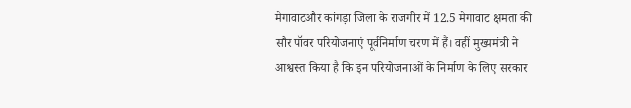मेगावाटऔर कांगड़ा जिला के राजगीर में 12.5 मेगावाट क्षमता की सौर पॉवर परियोजनाएं पूर्वनिर्माण चरण में हैं। वहीं मुख्यमंत्री ने आश्वस्त किया है कि इन परियोजनाओं के निर्माण के लिए सरकार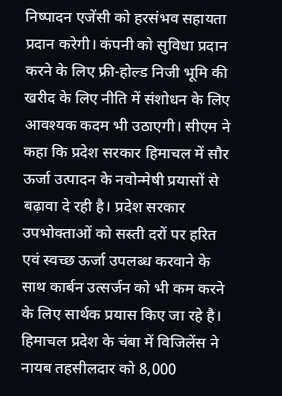निष्पादन एजेंसी को हरसंभव सहायता प्रदान करेगी। कंपनी को सुविधा प्रदान करने के लिए फ्री-होल्ड निजी भूमि की खरीद के लिए नीति में संशोधन के लिए आवश्यक कदम भी उठाएगी। सीएम ने कहा कि प्रदेश सरकार हिमाचल में सौर ऊर्जा उत्पादन के नवोन्मेषी प्रयासों से बढ़ावा दे रही है। प्रदेश सरकार उपभोक्ताओं को सस्ती दरों पर हरित एवं स्वच्छ ऊर्जा उपलब्ध करवाने के साथ कार्बन उत्सर्जन को भी कम करने के लिए सार्थक प्रयास किए जा रहे है।
हिमाचल प्रदेश के चंबा में विजिलेंस ने नायब तहसीलदार को 8,000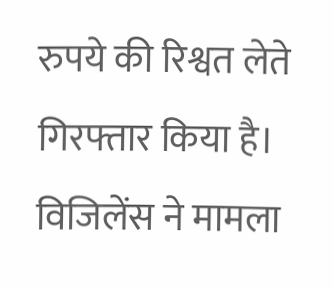रुपये की रिश्वत लेते गिरफ्तार किया है। विजिलेंस ने मामला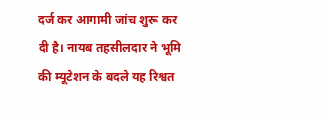दर्ज कर आगामी जांच शुरू कर दी है। नायब तहसीलदार ने भूमि की म्यूटेशन के बदले यह रिश्वत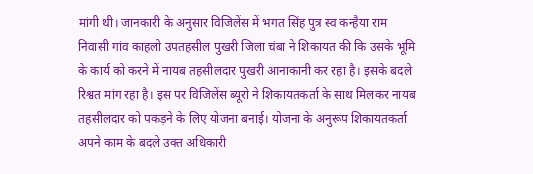मांगी थी। जानकारी के अनुसार विजिलेंस में भगत सिंह पुत्र स्व कन्हैया राम निवासी गांव काहलो उपतहसील पुखरी जिला चंबा ने शिकायत की कि उसके भूमि के कार्य को करने में नायब तहसीलदार पुखरी आनाकानी कर रहा है। इसके बदले रिश्वत मांग रहा है। इस पर विजिलेंस ब्यूरो ने शिकायतकर्ता के साथ मिलकर नायब तहसीलदार को पकड़ने के लिए योजना बनाई। योजना के अनुरूप शिकायतकर्ता अपने काम के बदले उक्त अधिकारी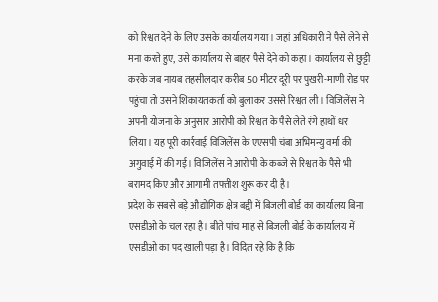को रिश्वत देने के लिए उसके कार्यालय गया। जहां अधिकारी ने पैसे लेने से मना करते हुए, उसे कार्यालय से बाहर पैसे देने को कहा। कार्यालय से छुट्टी करके जब नायब तहसीलदार करीब 50 मीटर दूरी पर पुखरी-माणी रोड पर पहुंचा तो उसने शिकायतकर्ता को बुलाकर उससे रिश्वत ली। विजिलेंस ने अपनी योजना के अनुसार आरोपी को रिश्वत के पैसे लेते रंगे हाथों धर लिया। यह पूरी कार्रवाई विजिलेंस के एएसपी चंबा अभिमन्यु वर्मा की अगुवाई में की गई। विजिलेंस ने आरोपी के कब्जे से रिश्वत के पैसे भी बरामद किए और आगामी तफ्तीश शुरू कर दी है।
प्रदेश के सबसे बड़े औद्योगिक क्षेत्र बद्दी में बिजली बोर्ड का कार्यालय बिना एसडीओ के चल रहा है। बीते पांच माह से बिजली बोर्ड के कार्यालय में एसडीओ का पद खाली पड़ा है। विदित रहे कि है कि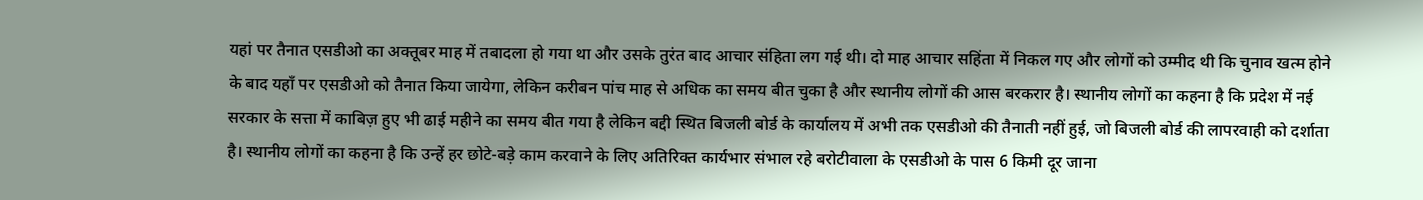यहां पर तैनात एसडीओ का अक्तूबर माह में तबादला हो गया था और उसके तुरंत बाद आचार संहिता लग गई थी। दो माह आचार सहिंता में निकल गए और लोगों को उम्मीद थी कि चुनाव खत्म होने के बाद यहाँ पर एसडीओ को तैनात किया जायेगा, लेकिन करीबन पांच माह से अधिक का समय बीत चुका है और स्थानीय लोगों की आस बरकरार है। स्थानीय लोगों का कहना है कि प्रदेश में नई सरकार के सत्ता में काबिज़ हुए भी ढाई महीने का समय बीत गया है लेकिन बद्दी स्थित बिजली बोर्ड के कार्यालय में अभी तक एसडीओ की तैनाती नहीं हुई, जो बिजली बोर्ड की लापरवाही को दर्शाता है। स्थानीय लोगों का कहना है कि उन्हें हर छोटे-बड़े काम करवाने के लिए अतिरिक्त कार्यभार संभाल रहे बरोटीवाला के एसडीओ के पास 6 किमी दूर जाना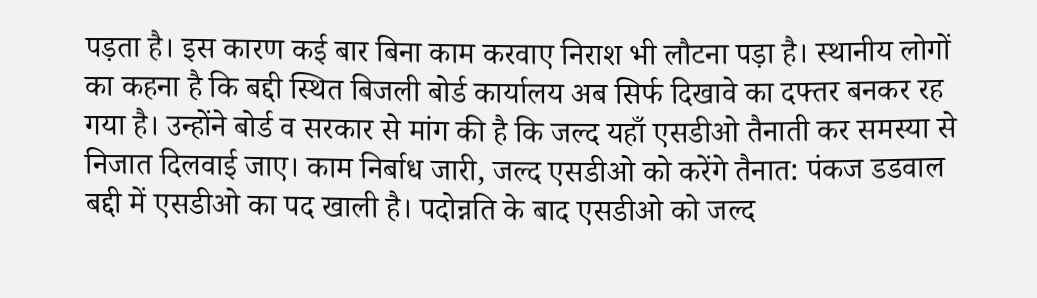पड़ता है। इस कारण कई बार बिना काम करवाए निराश भी लौटना पड़ा है। स्थानीय लोगों का कहना है कि बद्दी स्थित बिजली बोर्ड कार्यालय अब सिर्फ दिखावे का दफ्तर बनकर रह गया है। उन्होंने बोर्ड व सरकार से मांग की है कि जल्द यहाँ एसडीओ तैनाती कर समस्या से निजात दिलवाई जाए। काम निर्बाध जारी, जल्द एसडीओ को करेंगे तैनात: पंकज डडवाल बद्दी में एसडीओ का पद खाली है। पदोन्नति के बाद एसडीओ को जल्द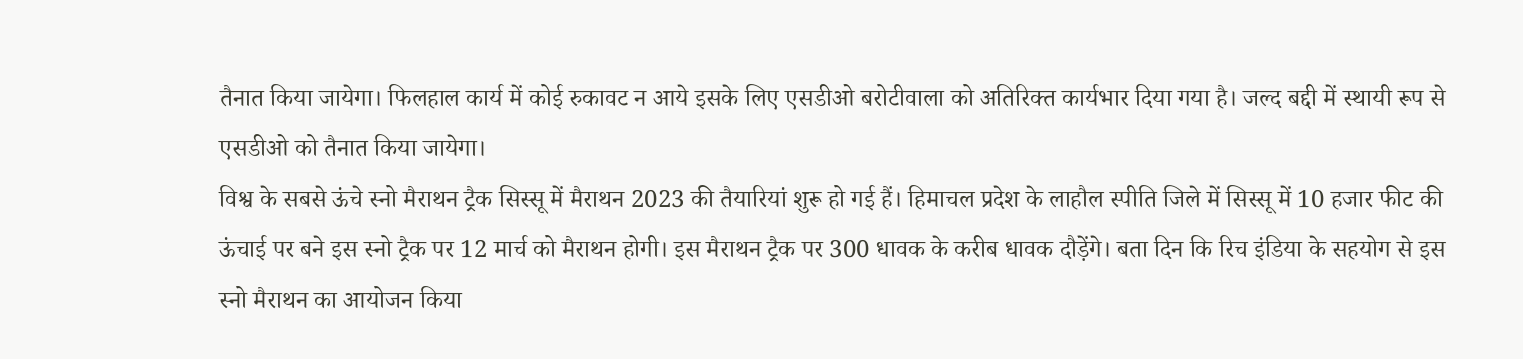तैनात किया जायेगा। फिलहाल कार्य में कोई रुकावट न आये इसके लिए एसडीओ बरोटीवाला को अतिरिक्त कार्यभार दिया गया है। जल्द बद्दी में स्थायी रूप से एसडीओ को तैनात किया जायेगा।
विश्व के सबसे ऊंचे स्नो मैराथन ट्रैक सिस्सू में मैराथन 2023 की तैयारियां शुरू हो गई हैं। हिमाचल प्रदेश के लाहौल स्पीति जिले में सिस्सू में 10 हजार फीट की ऊंचाई पर बने इस स्नो ट्रैक पर 12 मार्च को मैराथन होगी। इस मैराथन ट्रैक पर 300 धावक के करीब धावक दौड़ेंगे। बता दिन कि रिच इंडिया के सहयोग से इस स्नो मैराथन का आयोजन किया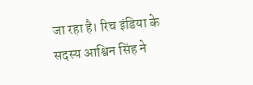जा रहा है। रिच इंडिया के सदस्य आश्विन सिंह ने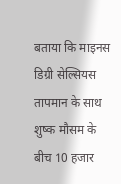बताया कि माइनस डिग्री सेल्सियस तापमान के साथ शुष्क मौसम के बीच 10 हजार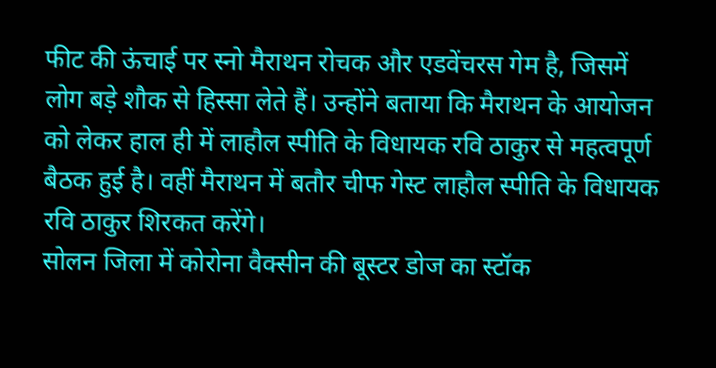फीट की ऊंचाई पर स्नो मैराथन रोचक और एडवेंचरस गेम है, जिसमें लोग बड़े शौक से हिस्सा लेते हैं। उन्होंने बताया कि मैराथन के आयोजन को लेकर हाल ही में लाहौल स्पीति के विधायक रवि ठाकुर से महत्वपूर्ण बैठक हुई है। वहीं मैराथन में बतौर चीफ गेस्ट लाहौल स्पीति के विधायक रवि ठाकुर शिरकत करेंगे।
सोलन जिला में कोरोना वैक्सीन की बूस्टर डोज का स्टॉक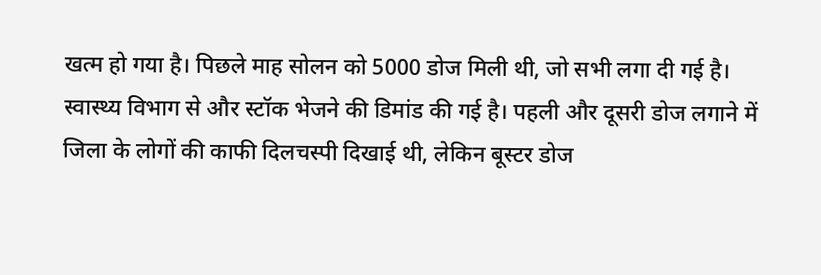खत्म हो गया है। पिछले माह सोलन को 5000 डोज मिली थी, जो सभी लगा दी गई है। स्वास्थ्य विभाग से और स्टॉक भेजने की डिमांड की गई है। पहली और दूसरी डोज लगाने में जिला के लोगों की काफी दिलचस्पी दिखाई थी, लेकिन बूस्टर डोज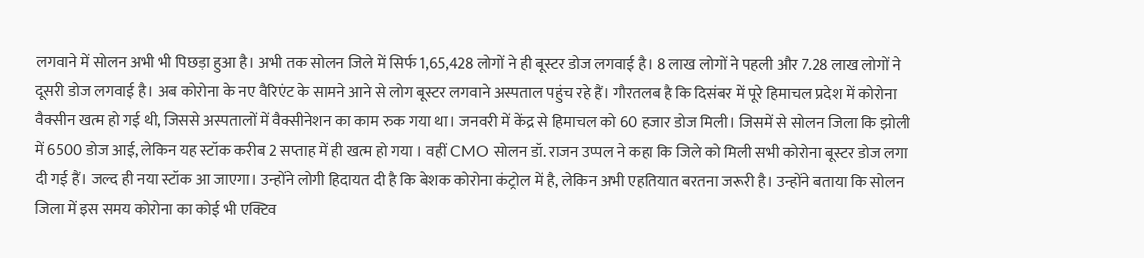लगवाने में सोलन अभी भी पिछड़ा हुआ है। अभी तक सोलन जिले में सिर्फ 1,65,428 लोगों ने ही बूस्टर डोज लगवाई है। 8 लाख लोगों ने पहली और 7.28 लाख लोगों ने दूसरी डोज लगवाई है। अब कोरोना के नए वैरिएंट के सामने आने से लोग बूस्टर लगवाने अस्पताल पहुंच रहे हैं। गौरतलब है कि दिसंबर में पूरे हिमाचल प्रदेश में कोरोना वैक्सीन खत्म हो गई थी, जिससे अस्पतालों में वैक्सीनेशन का काम रुक गया था। जनवरी में केंद्र से हिमाचल को 60 हजार डोज मिली। जिसमें से सोलन जिला कि झोली में 6500 डोज आई, लेकिन यह स्टॉक करीब 2 सप्ताह में ही खत्म हो गया । वहीं CMO सोलन डॉ. राजन उप्पल ने कहा कि जिले को मिली सभी कोरोना बूस्टर डोज लगा दी गई हैं। जल्द ही नया स्टॉक आ जाएगा। उन्होंने लोगी हिदायत दी है कि बेशक कोरोना कंट्रोल में है, लेकिन अभी एहतियात बरतना जरूरी है। उन्होंने बताया कि सोलन जिला में इस समय कोरोना का कोई भी एक्टिव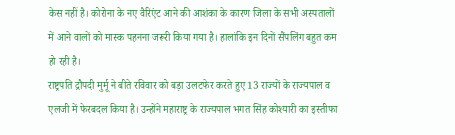केस नहीं है। कोरोना के नए वैरिएंट आने की आशंका के कारण जिला के सभी अस्पतालों में आने वालों को मास्क पहनना जरूरी किया गया है। हालांकि इन दिनों सैंपलिंग बहुत कम हो रही है।
राष्ट्रपति द्रौपदी मुर्मू ने बीते रविवार को बड़ा उलटफेर करते हुए 13 राज्यों के राज्यपाल व एलजी में फेरबदल किया है। उन्होंने महाराष्ट्र के राज्यपाल भगत सिंह कोश्यारी का इस्तीफा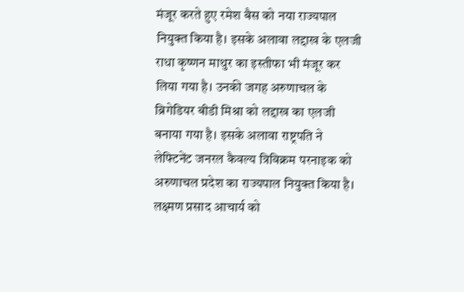मंजूर करते हुए रमेश बैस को नया राज्यपाल नियुक्त किया है। इसके अलावा लद्दाख के एलजी राधा कृष्णन माथुर का इस्तीफा भी मंजूर कर लिया गया है। उनकी जगह अरुणाचल के ब्रिगेडियर बीडी मिश्रा को लद्दाख का एलजी बनाया गया है। इसके अलावा राष्ट्रपति ने लेफ्टिनेंट जनरल कैवल्य त्रिविक्रम परनाइक को अरुणाचल प्रदेश का राज्यपाल नियुक्त किया है। लक्ष्मण प्रसाद आचार्य को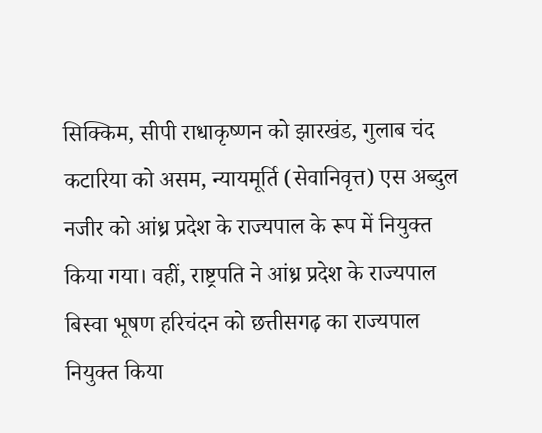सिक्किम, सीपी राधाकृष्णन को झारखंड, गुलाब चंद कटारिया को असम, न्यायमूर्ति (सेवानिवृत्त) एस अब्दुल नजीर को आंध्र प्रदेश के राज्यपाल के रूप में नियुक्त किया गया। वहीं, राष्ट्रपति ने आंध्र प्रदेश के राज्यपाल बिस्वा भूषण हरिचंदन को छत्तीसगढ़ का राज्यपाल नियुक्त किया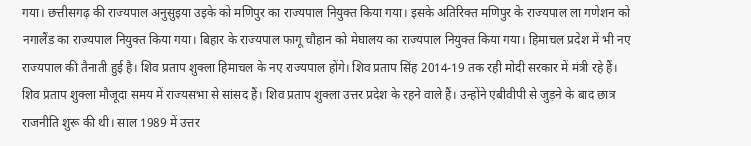गया। छत्तीसगढ़ की राज्यपाल अनुसुइया उइके को मणिपुर का राज्यपाल नियुक्त किया गया। इसके अतिरिक्त मणिपुर के राज्यपाल ला गणेशन को नगालैंड का राज्यपाल नियुक्त किया गया। बिहार के राज्यपाल फागू चौहान को मेघालय का राज्यपाल नियुक्त किया गया। हिमाचल प्रदेश में भी नए राज्यपाल की तैनाती हुई है। शिव प्रताप शुक्ला हिमाचल के नए राज्यपाल होंगे। शिव प्रताप सिंह 2014-19 तक रही मोदी सरकार में मंत्री रहे हैं। शिव प्रताप शुक्ला मौजूदा समय में राज्यसभा से सांसद हैं। शिव प्रताप शुक्ला उत्तर प्रदेश के रहने वाले हैं। उन्होंने एबीवीपी से जुड़ने के बाद छात्र राजनीति शुरू की थी। साल 1989 में उत्तर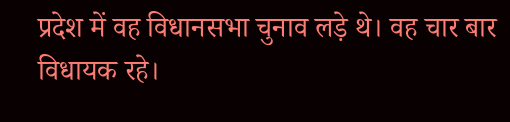प्रदेश में वह विधानसभा चुनाव लड़े थे। वह चार बार विधायक रहे।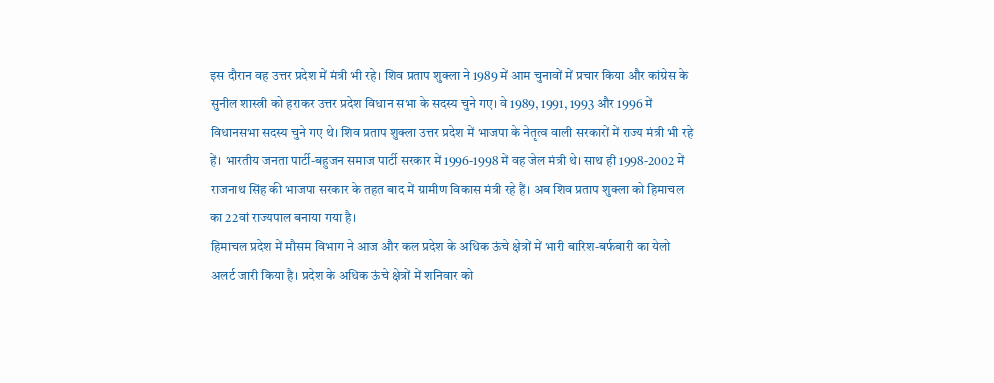इस दौरान वह उत्तर प्रदेश में मंत्री भी रहे। शिव प्रताप शुक्ला ने 1989 में आम चुनावों में प्रचार किया और कांग्रेस के सुनील शास्त्री को हराकर उत्तर प्रदेश विधान सभा के सदस्य चुने गए। वे 1989, 1991, 1993 और 1996 में विधानसभा सदस्य चुने गए थे। शिव प्रताप शुक्ला उत्तर प्रदेश में भाजपा के नेतृत्व वाली सरकारों में राज्य मंत्री भी रहे हें। भारतीय जनता पार्टी-बहुजन समाज पार्टी सरकार में 1996-1998 में वह जेल मंत्री थे। साथ ही 1998-2002 में राजनाथ सिंह की भाजपा सरकार के तहत बाद में ग्रामीण विकास मंत्री रहे हैं। अब शिव प्रताप शुक्ला को हिमाचल का 22वां राज्यपाल बनाया गया है।
हिमाचल प्रदेश में मौसम विभाग ने आज और कल प्रदेश के अधिक ऊंचे क्षेत्रों में भारी बारिश-बर्फबारी का येलो अलर्ट जारी किया है। प्रदेश के अधिक ऊंचे क्षेत्रों में शनिवार को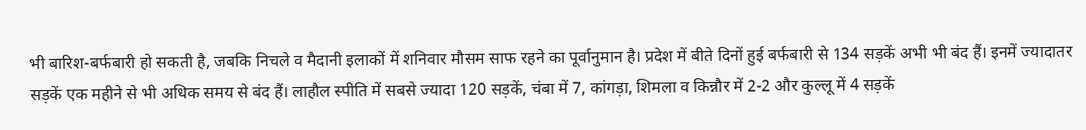भी बारिश-बर्फबारी हो सकती है, जबकि निचले व मैदानी इलाकों में शनिवार मौसम साफ रहने का पूर्वानुमान है। प्रदेश में बीते दिनों हुई बर्फबारी से 134 सड़कें अभी भी बंद हैं। इनमें ज्यादातर सड़कें एक महीने से भी अधिक समय से बंद हैं। लाहौल स्पीति में सबसे ज्यादा 120 सड़कें, चंबा में 7, कांगड़ा, शिमला व किन्नौर में 2-2 और कुल्लू में 4 सड़कें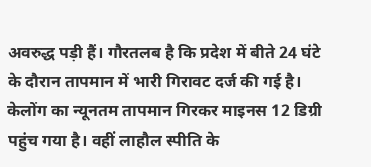अवरुद्ध पड़ी हैं। गौरतलब है कि प्रदेश में बीते 24 घंटे के दौरान तापमान में भारी गिरावट दर्ज की गई है। केलोंग का न्यूनतम तापमान गिरकर माइनस 12 डिग्री पहुंच गया है। वहीं लाहौल स्पीति के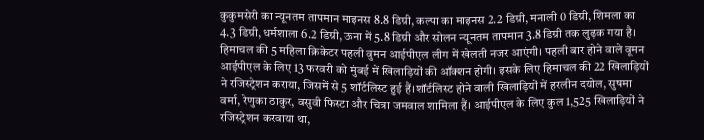कुकुमसेरी का न्यूनतम तापमान माइनस 8.8 डिग्री, कल्पा का माइनस 2.2 डिग्री, मनाली 0 डिग्री, शिमला का 4.3 डिग्री, धर्मशाला 6.2 डिग्री, ऊना में 5.8 डिग्री और सोलन न्यूनतम तापमान 3.8 डिग्री तक लुढ़क गया है।
हिमाचल की 5 महिला क्रिकेटर पहली वुमन आईपीएल लीग में खेलती नजर आएंगी। पहली बार होने वाले वूमन आईपीएल के लिए 13 फरवरी को मुंबई में खिलाड़ियों की ऑक्शन होगी। इसके लिए हिमाचल की 22 खिलाड़ियों ने रजिस्ट्रेशन कराया, जिसमें से 5 शॉर्टलिस्ट हुई हैं।शॉर्टलिस्ट होने वाली खिलाड़ियों में हरलीन दयोल, सुषमा वर्मा, रेणुका ठाकुर, वसुवी फिस्टा और चित्रा जमवाल शामिला हैं। आईपीएल के लिए कुल 1,525 खिलाड़ियों ने रजिस्ट्रेशन करवाया था,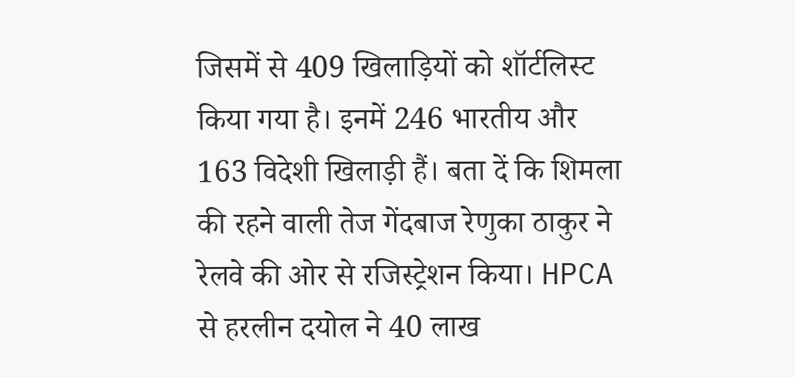जिसमें से 409 खिलाड़ियों को शॉर्टलिस्ट किया गया है। इनमें 246 भारतीय और 163 विदेशी खिलाड़ी हैं। बता दें कि शिमला की रहने वाली तेज गेंदबाज रेणुका ठाकुर ने रेलवे की ओर से रजिस्ट्रेशन किया। HPCA से हरलीन दयोल ने 40 लाख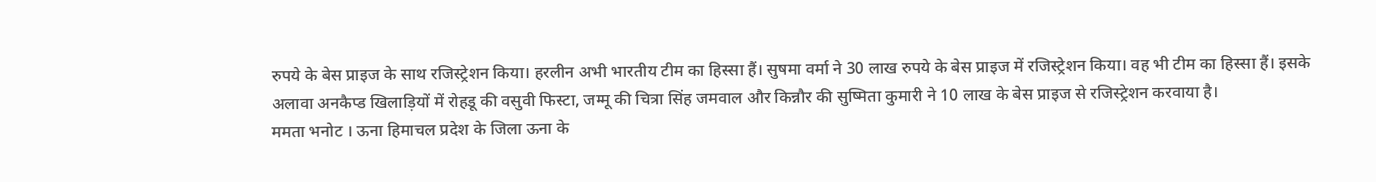रुपये के बेस प्राइज के साथ रजिस्ट्रेशन किया। हरलीन अभी भारतीय टीम का हिस्सा हैं। सुषमा वर्मा ने 30 लाख रुपये के बेस प्राइज में रजिस्ट्रेशन किया। वह भी टीम का हिस्सा हैं। इसके अलावा अनकैप्ड खिलाड़ियों में रोहडू की वसुवी फिस्टा, जम्मू की चित्रा सिंह जमवाल और किन्नौर की सुष्मिता कुमारी ने 10 लाख के बेस प्राइज से रजिस्ट्रेशन करवाया है।
ममता भनोट । ऊना हिमाचल प्रदेश के जिला ऊना के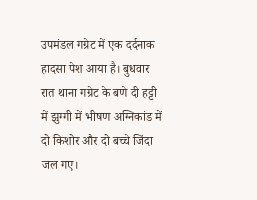उपमंडल गग्रेट में एक दर्दनाक हादसा पेश आया है। बुधवार रात थाना गग्रेट के बणे दी हट्टी में झुग्गी में भीषण अग्निकांड में दो किशोर और दो बच्चे जिंदा जल गए।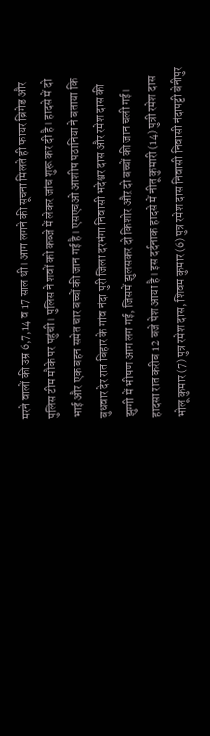मरने वालों की उम्र 6,7,14 व 17 साल थी। आग लगने की सूचना मिलते ही फायर ब्रिगेड और पुलिस टीम मौके पर पहुंची। पुलिस ने शवों को कब्जे में लेकर जांच शुरू कर दी है। हादसे में दो भाई और एक बहन समेत चार बच्चों की जान गई है। एसएचओ आशीष पठानिया ने बताया कि बुधवार देर रात बिहार के गांव नंदा पुरी जिला दरभंगा निवासी भदेश्वर दास और रमेश दास की झुग्गी में भीषण आग लग गई, जिसमें झुलसकर दो किशोर औऱ दो बच्चों की जान चली गई। हादसा रात करीब 12 बजे पेश आया है। इस दर्दनाक हादसे में नीतू कुमारी (14) पुत्री रमेश दास भोलू कुमार (7) पुत्र रमेश दास, शिवम कुमार (6) पुत्र रमेश दास निवासी निवासी नंदापट्टी बेनीपुर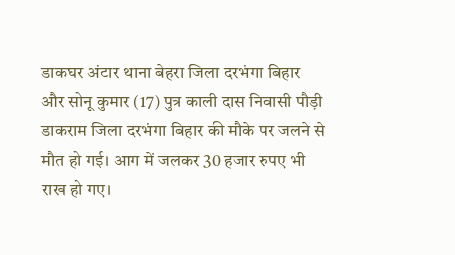डाकघर अंटार थाना बेहरा जिला दरभंगा बिहार और सोनू कुमार (17) पुत्र काली दास निवासी पौड़ी डाकराम जिला दरभंगा बिहार की मौके पर जलने से मौत हो गई। आग में जलकर 30 हजार रुपए भी राख हो गए।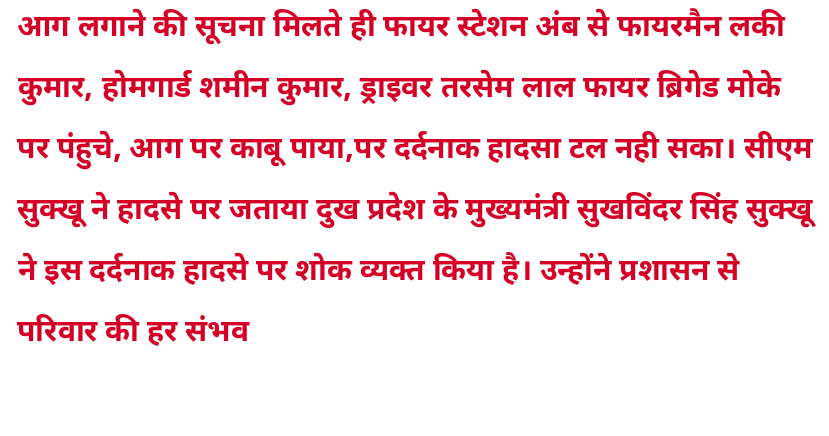आग लगाने की सूचना मिलते ही फायर स्टेशन अंब से फायरमैन लकी कुमार, होमगार्ड शमीन कुमार, ड्राइवर तरसेम लाल फायर ब्रिगेड मोके पर पंहुचे, आग पर काबू पाया,पर दर्दनाक हादसा टल नही सका। सीएम सुक्खू ने हादसे पर जताया दुख प्रदेश के मुख्यमंत्री सुखविंदर सिंह सुक्खू ने इस दर्दनाक हादसे पर शोक व्यक्त किया है। उन्होंने प्रशासन से परिवार की हर संभव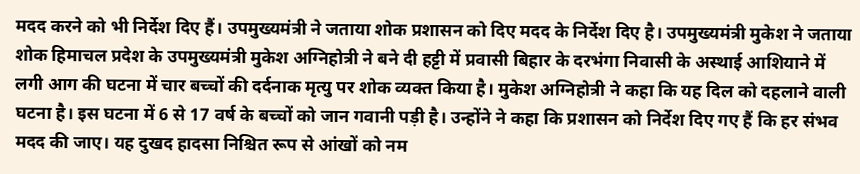मदद करने को भी निर्देश दिए हैं। उपमुख्यमंत्री ने जताया शोक प्रशासन को दिए मदद के निर्देश दिए है। उपमुख्यमंत्री मुकेश ने जताया शोक हिमाचल प्रदेश के उपमुख्यमंत्री मुकेश अग्निहोत्री ने बने दी हट्टी में प्रवासी बिहार के दरभंगा निवासी के अस्थाई आशियाने में लगी आग की घटना में चार बच्चों की दर्दनाक मृत्यु पर शोक व्यक्त किया है। मुकेश अग्निहोत्री ने कहा कि यह दिल को दहलाने वाली घटना है। इस घटना में 6 से 17 वर्ष के बच्चों को जान गवानी पड़ी है। उन्होंने ने कहा कि प्रशासन को निर्देश दिए गए हैं कि हर संभव मदद की जाए। यह दुखद हादसा निश्चित रूप से आंखों को नम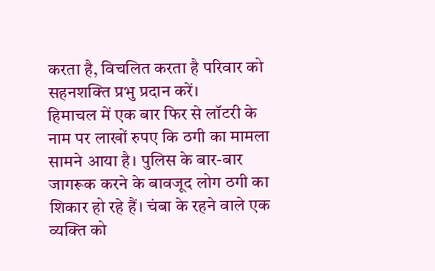करता है, विचलित करता है परिवार को सहनशक्ति प्रभु प्रदान करें।
हिमाचल में एक बार फिर से लॉटरी के नाम पर लाखों रुपए कि ठगी का मामला सामने आया है। पुलिस के बार-बार जागरूक करने के बावजूद लोग ठगी का शिकार हो रहे हैं। चंबा के रहने वाले एक व्यक्ति को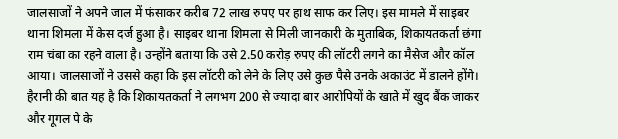जालसाजों ने अपने जाल में फंसाकर करीब 72 लाख रुपए पर हाथ साफ कर लिए। इस मामले में साइबर थाना शिमला में केस दर्ज हुआ है। साइबर थाना शिमला से मिली जानकारी के मुताबिक, शिकायतकर्ता छंगा राम चंबा का रहने वाला है। उन्होंने बताया कि उसे 2.50 करोड़ रुपए की लॉटरी लगने का मैसेज और कॉल आया। जालसाजों ने उससे कहा कि इस लॉटरी को लेने के लिए उसे कुछ पैसे उनके अकाउंट में डालने होंगे। हैरानी की बात यह है कि शिकायतकर्ता ने लगभग 200 से ज्यादा बार आरोपियों के खाते में खुद बैंक जाकर और गूगल पे के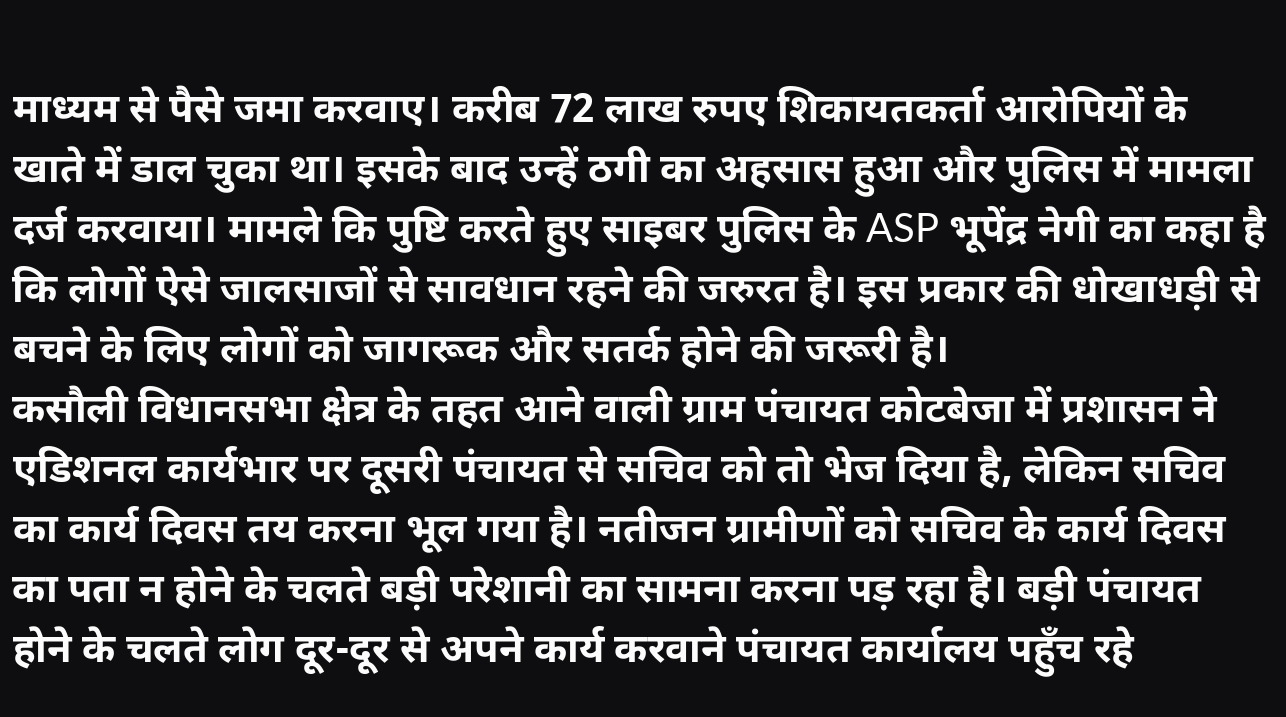माध्यम से पैसे जमा करवाए। करीब 72 लाख रुपए शिकायतकर्ता आरोपियों के खाते में डाल चुका था। इसके बाद उन्हें ठगी का अहसास हुआ और पुलिस में मामला दर्ज करवाया। मामले कि पुष्टि करते हुए साइबर पुलिस के ASP भूपेंद्र नेगी का कहा है कि लोगों ऐसे जालसाजों से सावधान रहने की जरुरत है। इस प्रकार की धोखाधड़ी से बचने के लिए लोगों को जागरूक और सतर्क होने की जरूरी है।
कसौली विधानसभा क्षेत्र के तहत आने वाली ग्राम पंचायत कोटबेजा में प्रशासन ने एडिशनल कार्यभार पर दूसरी पंचायत से सचिव को तो भेज दिया है, लेकिन सचिव का कार्य दिवस तय करना भूल गया है। नतीजन ग्रामीणों को सचिव के कार्य दिवस का पता न होने के चलते बड़ी परेशानी का सामना करना पड़ रहा है। बड़ी पंचायत होने के चलते लोग दूर-दूर से अपने कार्य करवाने पंचायत कार्यालय पहुँच रहे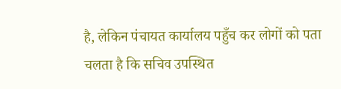है, लेकिन पंचायत कार्यालय पहुँच कर लोगों को पता चलता है कि सचिव उपस्थित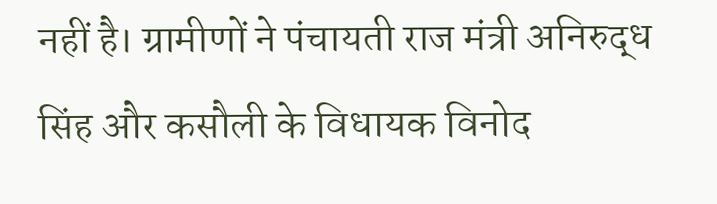नहीं है। ग्रामीणों ने पंचायती राज मंत्री अनिरुद्ध सिंह और कसौली के विधायक विनोद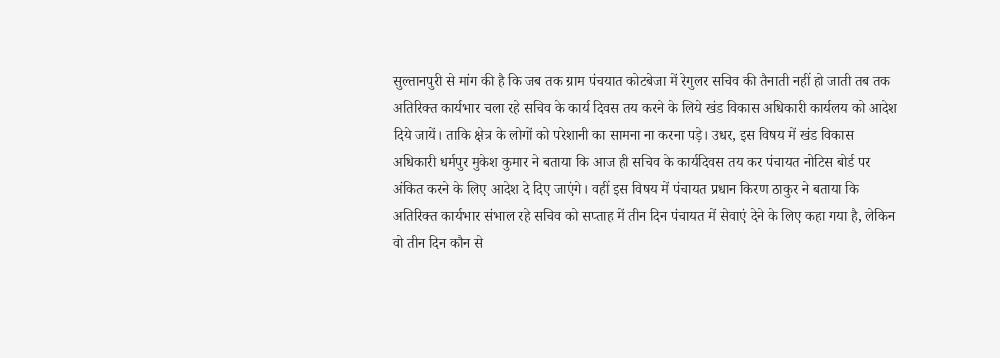सुल्तानपुरी से मांग की है कि जब तक ग्राम पंचयात कोटबेजा में रेगुलर सचिव की तैनाती नहीं हो जाती तब तक अतिरिक्त कार्यभार चला रहे सचिव के कार्य दिवस तय करने के लिये खंड विकास अधिकारी कार्यलय को आदेश दिये जायें। ताकि क्षेत्र के लोगों को परेशानी का सामना ना करना पड़े। उधर, इस विषय में खंड विकास अधिकारी धर्मपुर मुकेश कुमार ने बताया कि आज ही सचिव के कार्यदिवस तय कर पंचायत नोटिस बोर्ड पर अंकित करने के लिए आदेश दे दिए जाएंगे। वहीं इस विषय में पंचायत प्रधान किरण ठाकुर ने बताया कि अतिरिक्त कार्यभार संभाल रहे सचिव को सप्ताह में तीन दिन पंचायत में सेवाएं देने के लिए कहा गया है, लेकिन वो तीन दिन कौन से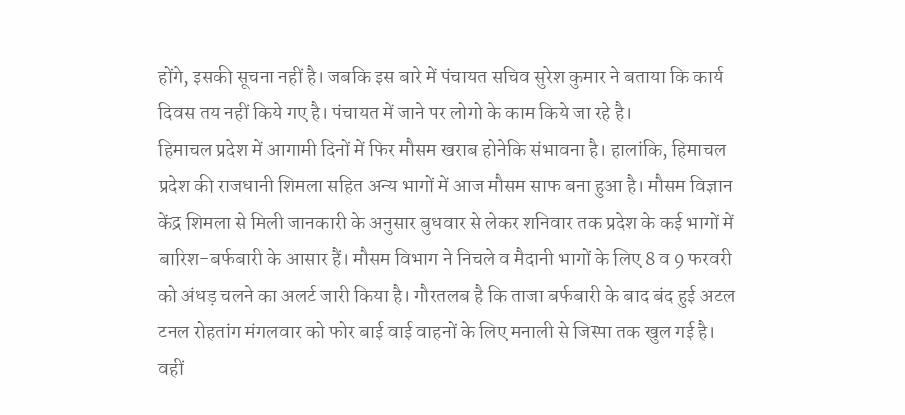होंगे, इसकी सूचना नहीं है। जबकि इस बारे में पंचायत सचिव सुरेश कुमार ने बताया कि कार्य दिवस तय नहीं किये गए है। पंचायत में जाने पर लोगो के काम किये जा रहे है।
हिमाचल प्रदेश में आगामी दिनों में फिर मौसम खराब होनेकि संभावना है। हालांकि, हिमाचल प्रदेश की राजधानी शिमला सहित अन्य भागों में आज मौसम साफ बना हुआ है। मौसम विज्ञान केंद्र शिमला से मिली जानकारी के अनुसार बुधवार से लेकर शनिवार तक प्रदेश के कई भागों में बारिश-बर्फबारी के आसार हैं। मौसम विभाग ने निचले व मैदानी भागों के लिए 8 व 9 फरवरी को अंधड़ चलने का अलर्ट जारी किया है। गौरतलब है कि ताजा बर्फबारी के बाद बंद हुई अटल टनल रोहतांग मंगलवार को फोर बाई वाई वाहनों के लिए मनाली से जिस्पा तक खुल गई है। वहीं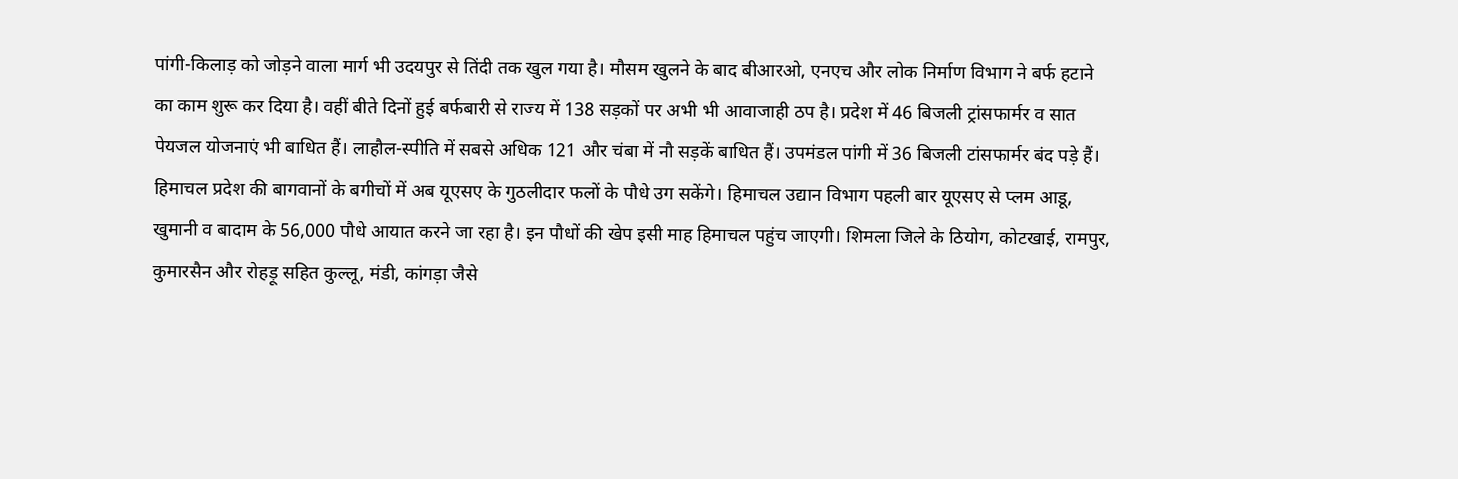पांगी-किलाड़ को जोड़ने वाला मार्ग भी उदयपुर से तिंदी तक खुल गया है। मौसम खुलने के बाद बीआरओ, एनएच और लोक निर्माण विभाग ने बर्फ हटाने का काम शुरू कर दिया है। वहीं बीते दिनों हुई बर्फबारी से राज्य में 138 सड़कों पर अभी भी आवाजाही ठप है। प्रदेश में 46 बिजली ट्रांसफार्मर व सात पेयजल योजनाएं भी बाधित हैं। लाहौल-स्पीति में सबसे अधिक 121 और चंबा में नौ सड़कें बाधित हैं। उपमंडल पांगी में 36 बिजली टांसफार्मर बंद पड़े हैं।
हिमाचल प्रदेश की बागवानों के बगीचों में अब यूएसए के गुठलीदार फलों के पौधे उग सकेंगे। हिमाचल उद्यान विभाग पहली बार यूएसए से प्लम आडू, खुमानी व बादाम के 56,000 पौधे आयात करने जा रहा है। इन पौधों की खेप इसी माह हिमाचल पहुंच जाएगी। शिमला जिले के ठियोग, कोटखाई, रामपुर, कुमारसैन और रोहड़ू सहित कुल्लू, मंडी, कांगड़ा जैसे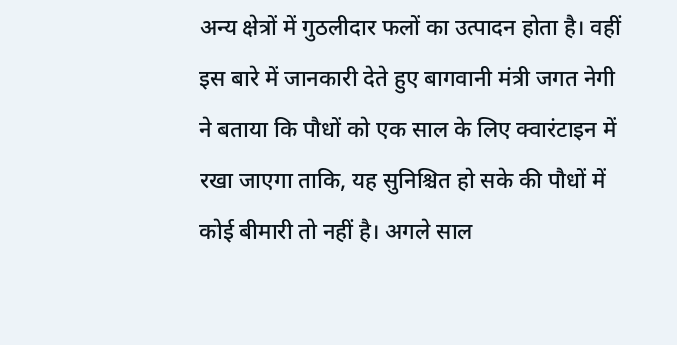अन्य क्षेत्रों में गुठलीदार फलों का उत्पादन होता है। वहीं इस बारे में जानकारी देते हुए बागवानी मंत्री जगत नेगी ने बताया कि पौधों को एक साल के लिए क्वारंटाइन में रखा जाएगा ताकि, यह सुनिश्चित हो सके की पौधों में कोई बीमारी तो नहीं है। अगले साल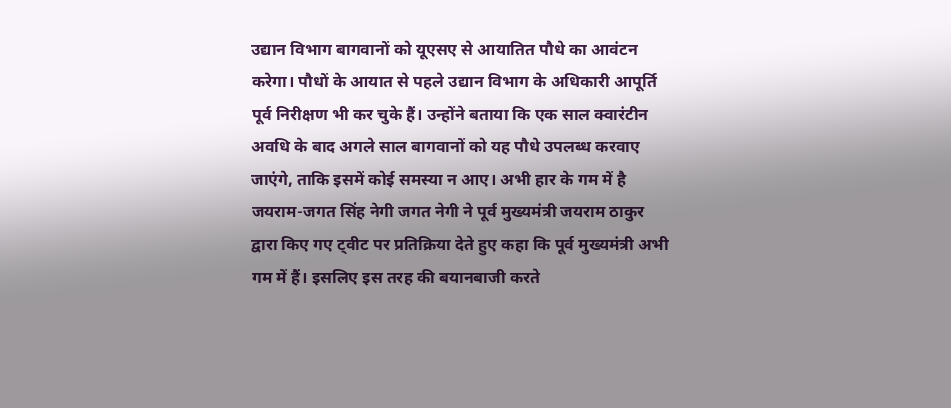उद्यान विभाग बागवानों को यूएसए से आयातित पौधे का आवंटन करेगा। पौधों के आयात से पहले उद्यान विभाग के अधिकारी आपूर्ति पूर्व निरीक्षण भी कर चुके हैं। उन्होंने बताया कि एक साल क्वारंटीन अवधि के बाद अगले साल बागवानों को यह पौधे उपलब्ध करवाए जाएंगे, ताकि इसमें कोई समस्या न आए। अभी हार के गम में है जयराम-जगत सिंह नेगी जगत नेगी ने पूर्व मुख्यमंत्री जयराम ठाकुर द्वारा किए गए ट्वीट पर प्रतिक्रिया देते हुए कहा कि पूर्व मुख्यमंत्री अभी गम में हैं। इसलिए इस तरह की बयानबाजी करते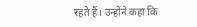रहते हैं। उन्होंने कहा कि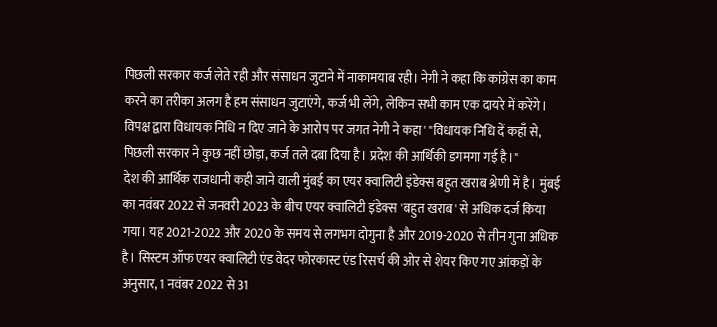पिछली सरकार कर्ज लेते रही और संसाधन जुटाने में नाकामयाब रही। नेगी ने कहा कि कांग्रेस का काम करने का तरीका अलग है हम संसाधन जुटाएंगे, कर्ज भी लेंगे, लेकिन सभी काम एक दायरे में करेंगे। विपक्ष द्वारा विधायक निधि न दिए जाने के आरोप पर जगत नेगी ने कहा' "विधायक निधि दें कहाँ से, पिछली सरकार ने कुछ नहीं छोड़ा, कर्ज तले दबा दिया है। प्रदेश की आर्थिकी डगमगा गई है।"
देश की आर्थिक राजधानी कही जाने वाली मुंबई का एयर क्वालिटी इंडेक्स बहुत खराब श्रेणी में है। मुंबई का नवंबर 2022 से जनवरी 2023 के बीच एयर क्वालिटी इंडेक्स 'बहुत खराब' से अधिक दर्ज किया गया। यह 2021-2022 और 2020 के समय से लगभग दोगुना है और 2019-2020 से तीन गुना अधिक है। सिस्टम ऑफ एयर क्वालिटी एंड वेदर फोरकास्ट एंड रिसर्च की ओर से शेयर किए गए आंकड़ों के अनुसार, 1 नवंबर 2022 से 31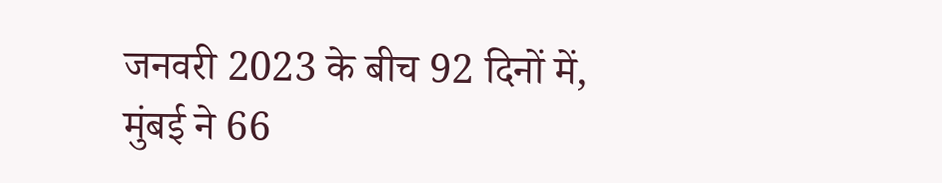जनवरी 2023 के बीच 92 दिनों में, मुंबई ने 66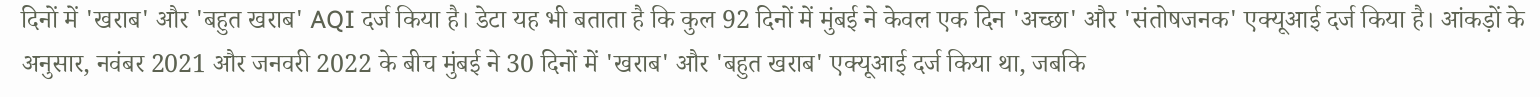दिनों में 'खराब' और 'बहुत खराब' AQI दर्ज किया है। डेटा यह भी बताता है कि कुल 92 दिनों में मुंबई ने केवल एक दिन 'अच्छा' और 'संतोषजनक' एक्यूआई दर्ज किया है। आंकड़ों के अनुसार, नवंबर 2021 और जनवरी 2022 के बीच मुंबई ने 30 दिनों में 'खराब' और 'बहुत खराब' एक्यूआई दर्ज किया था, जबकि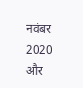नवंबर 2020 और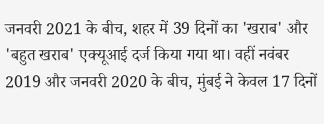जनवरी 2021 के बीच, शहर में 39 दिनों का 'खराब' और 'बहुत खराब' एक्यूआई दर्ज किया गया था। वहीं नवंबर 2019 और जनवरी 2020 के बीच, मुंबई ने केवल 17 दिनों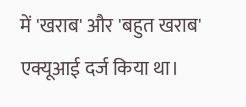में 'खराब' और 'बहुत खराब' एक्यूआई दर्ज किया था।